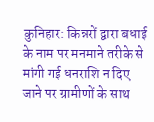कुनिहार: किन्नरों द्वारा बधाई के नाम पर मनमाने तरीके से मांगी गई धनराशि न दिए जाने पर ग्रामीणों के साथ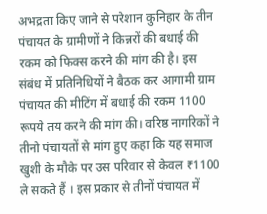अभद्रता किए जाने से परेशान कुनिहार के तीन पंचायत के ग्रामीणों ने किन्नरों की बधाई की रकम को फिक्स करने की मांग की है। इस संबंध में प्रतिनिधियों ने बैठक कर आगामी ग्राम पंचायत की मीटिंग में बधाई की रकम 1100 रूपये तय करने की मांग की। वरिष्ठ नागरिकों ने तीनो पंचायतों से मांग हुए कहा कि यह समाज खुशी के मौके पर उस परिवार से केवल ₹1100 ले सकते हैं । इस प्रकार से तीनों पंचायत में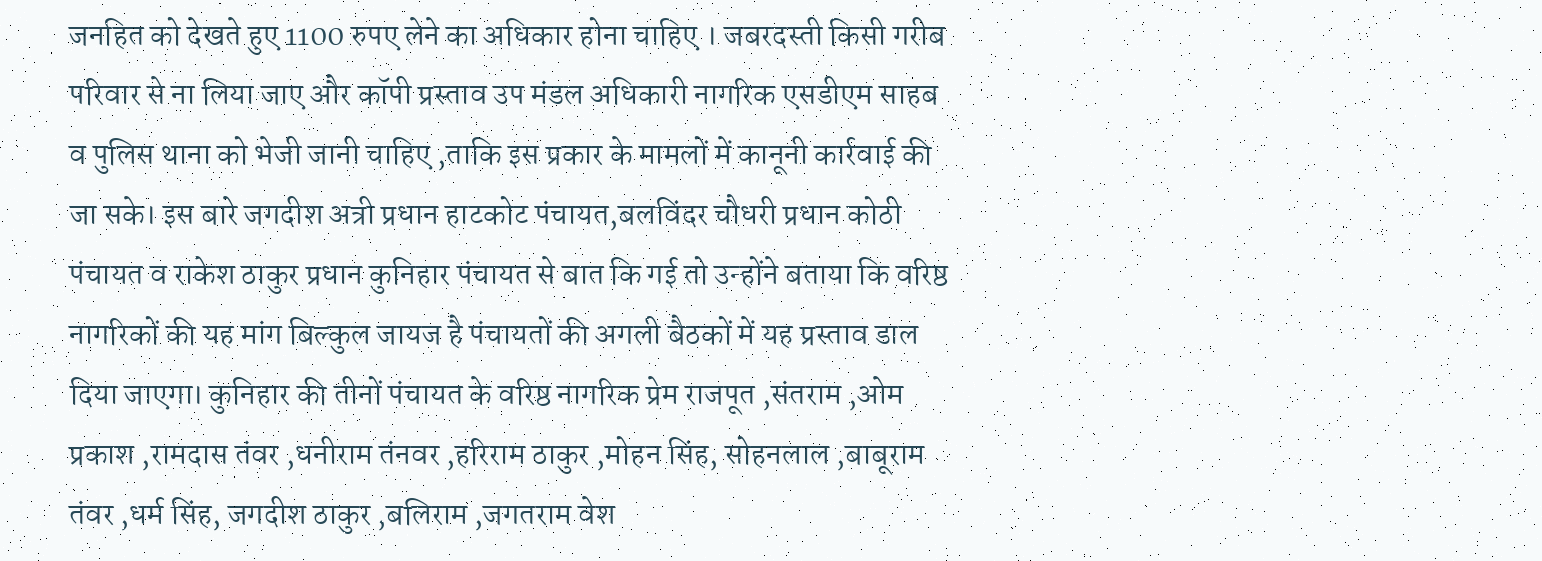जनहित को देखते हुए 1100 रुपए लेने का अधिकार होना चाहिए । जबरदस्ती किसी गरीब परिवार से ना लिया जाए और कॉपी प्रस्ताव उप मंडल अधिकारी नागरिक एसडीएम साहब व पुलिस थाना को भेजी जानी चाहिए ,ताकि इस प्रकार के मामलों में कानूनी कार्रवाई की जा सके। इस बारे जगदीश अत्री प्रधान हाटकोट पंचायत,बलविंदर चौधरी प्रधान कोठी पंचायत व राकेश ठाकुर प्रधान कुनिहार पंचायत से बात कि गई तो उन्होंने बताया कि वरिष्ठ नागरिकों की यह मांग बिल्कुल जायज है पंचायतों की अगली बैठकों में यह प्रस्ताव डाल दिया जाएगा। कुनिहार की तीनों पंचायत के वरिष्ठ नागरिक प्रेम राजपूत ,संतराम ,ओम प्रकाश ,रामदास तंवर ,धनीराम तंनवर ,हरिराम ठाकुर ,मोहन सिंह, सोहनलाल ,बाबूराम तंवर ,धर्म सिंह, जगदीश ठाकुर ,बलिराम ,जगतराम वेश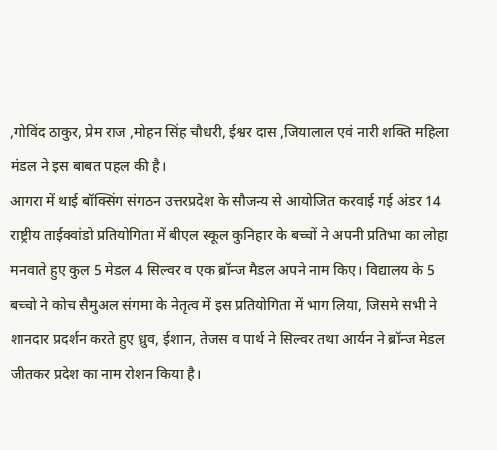,गोविंद ठाकुर, प्रेम राज ,मोहन सिंह चौधरी, ईश्वर दास ,जियालाल एवं नारी शक्ति महिला मंडल ने इस बाबत पहल की है।
आगरा में थाई बॉक्सिंग संगठन उत्तरप्रदेश के सौजन्य से आयोजित करवाई गई अंडर 14 राष्ट्रीय ताईक्वांडो प्रतियोगिता में बीएल स्कूल कुनिहार के बच्चों ने अपनी प्रतिभा का लोहा मनवाते हुए कुल 5 मेडल 4 सिल्वर व एक ब्रॉन्ज मैडल अपने नाम किए। विद्यालय के 5 बच्चो ने कोच सैमुअल संगमा के नेतृत्व में इस प्रतियोगिता में भाग लिया, जिसमे सभी ने शानदार प्रदर्शन करते हुए ध्रुव, ईशान, तेजस व पार्थ ने सिल्वर तथा आर्यन ने ब्रॉन्ज मेडल जीतकर प्रदेश का नाम रोशन किया है।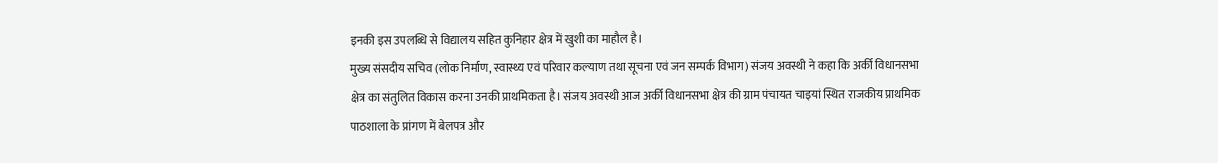इनकी इस उपलब्धि से विद्यालय सहित कुनिहार क्षेत्र में खुशी का माहौल है।
मुख्य संसदीय सचिव (लोक निर्माण, स्वास्थ्य एवं परिवार कल्याण तथा सूचना एवं जन सम्पर्क विभाग) संजय अवस्थी ने कहा कि अर्की विधानसभा क्षेत्र का संतुलित विकास करना उनकी प्राथमिकता है। संजय अवस्थी आज अर्की विधानसभा क्षेत्र की ग्राम पंचायत चाइयां स्थित राजकीय प्राथमिक पाठशाला के प्रांगण में बेलपत्र और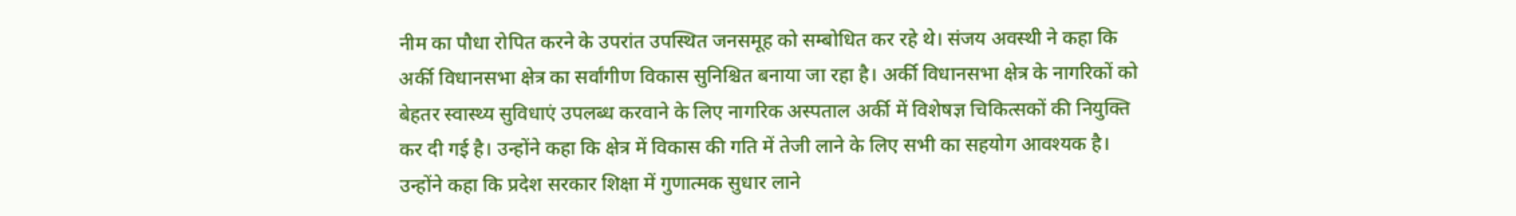नीम का पौधा रोपित करने के उपरांत उपस्थित जनसमूह को सम्बोधित कर रहे थे। संजय अवस्थी ने कहा कि अर्की विधानसभा क्षेत्र का सर्वांगीण विकास सुनिश्चित बनाया जा रहा है। अर्की विधानसभा क्षेत्र के नागरिकों को बेहतर स्वास्थ्य सुविधाएं उपलब्ध करवाने के लिए नागरिक अस्पताल अर्की में विशेषज्ञ चिकित्सकों की नियुक्ति कर दी गई है। उन्होंने कहा कि क्षेत्र में विकास की गति में तेजी लाने के लिए सभी का सहयोग आवश्यक है। उन्होंने कहा कि प्रदेश सरकार शिक्षा में गुणात्मक सुधार लाने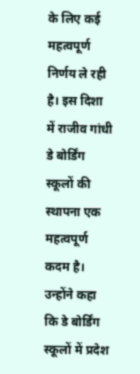के लिए कई महत्वपूर्ण निर्णय ले रही है। इस दिशा में राजीव गांधी डे बोर्डिंग स्कूलों की स्थापना एक महत्वपूर्ण कदम है। उन्होंने कहा कि डे बोर्डिंग स्कूलों में प्रदेश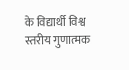के विद्यार्थी विश्व स्तरीय गुणात्मक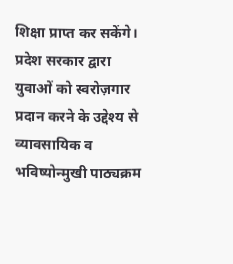शिक्षा प्राप्त कर सकेंगे। प्रदेश सरकार द्वारा युवाओं को स्वरोज़गार प्रदान करने के उद्देश्य से व्यावसायिक व भविष्योन्मुखी पाठ्यक्रम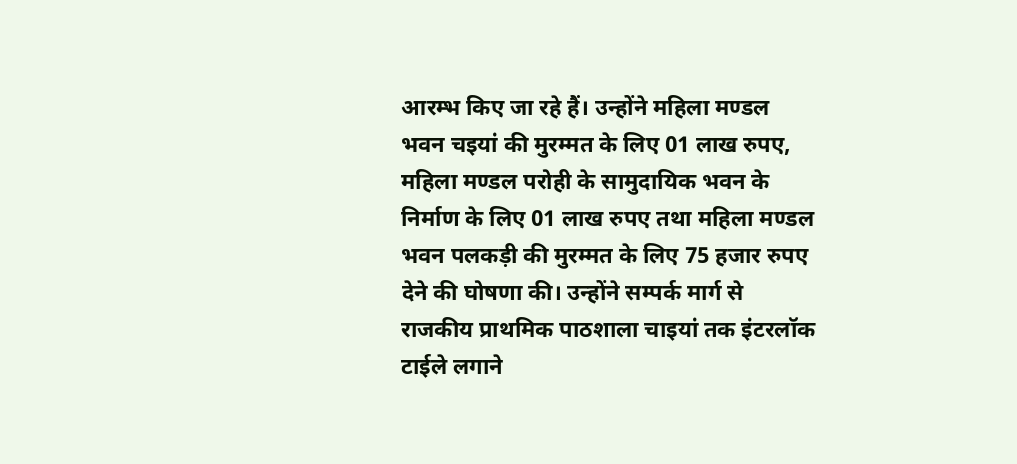आरम्भ किए जा रहे हैं। उन्होंने महिला मण्डल भवन चइयां की मुरम्मत के लिए 01 लाख रुपए, महिला मण्डल परोही के सामुदायिक भवन के निर्माण के लिए 01 लाख रुपए तथा महिला मण्डल भवन पलकड़ी की मुरम्मत के लिए 75 हजार रुपए देने की घोषणा की। उन्होंने सम्पर्क मार्ग से राजकीय प्राथमिक पाठशाला चाइयां तक इंटरलॉक टाईले लगाने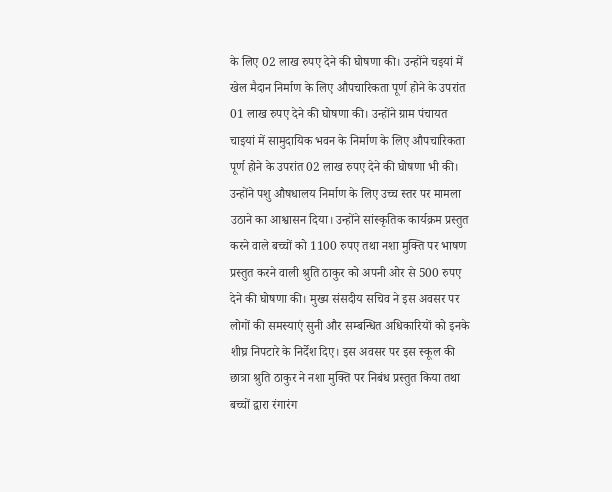के लिए 02 लाख रुपए देने की घोषणा की। उन्होंने चइयां में खेल मैदान निर्माण के लिए औपचारिकता पूर्ण होने के उपरांत 01 लाख रुपए देने की घोषणा की। उन्होंने ग्राम पंचायत चाइयां में सामुदायिक भवन के निर्माण के लिए औपचारिकता पूर्ण होने के उपरांत 02 लाख रुपए देने की घोषणा भी की। उन्होंने पशु औषधालय निर्माण के लिए उच्च स्तर पर मामला उठाने का आश्वासन दिया। उन्होंने सांस्कृतिक कार्यक्रम प्रस्तुत करने वाले बच्चों को 1100 रुपए तथा नशा मुक्ति पर भाषण प्रस्तुत करने वाली श्रुति ठाकुर को अपनी ओर से 500 रुपए देने की घोषणा की। मुख्य संसदीय सचिव ने इस अवसर पर लोगों की समस्याएं सुनी और सम्बन्धित अधिकारियों को इनके शीघ्र निपटारे के निर्देश दिए। इस अवसर पर इस स्कूल की छात्रा श्रुति ठाकुर ने नशा मुक्ति पर निबंध प्रस्तुत किया तथा बच्चों द्वारा रंगारंग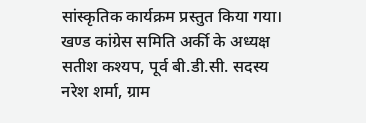सांस्कृतिक कार्यक्रम प्रस्तुत किया गया। खण्ड कांग्रेस समिति अर्की के अध्यक्ष सतीश कश्यप, पूर्व बी.डी.सी. सदस्य नरेश शर्मा, ग्राम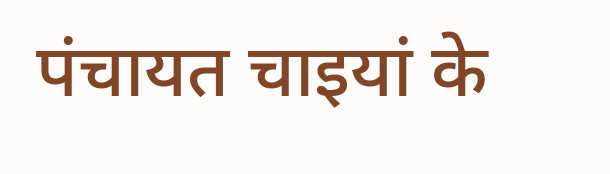पंचायत चाइयां के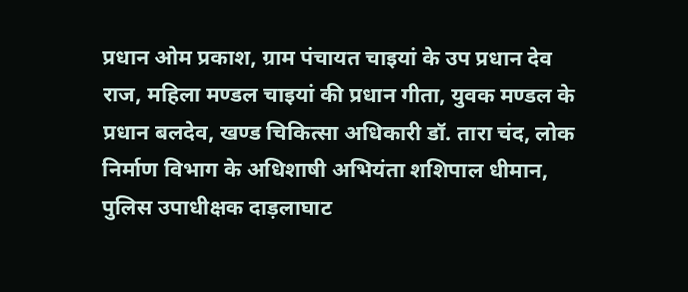प्रधान ओम प्रकाश, ग्राम पंचायत चाइयां के उप प्रधान देव राज, महिला मण्डल चाइयां की प्रधान गीता, युवक मण्डल के प्रधान बलदेव, खण्ड चिकित्सा अधिकारी डॉ. तारा चंद, लोक निर्माण विभाग के अधिशाषी अभियंता शशिपाल धीमान, पुलिस उपाधीक्षक दाड़लाघाट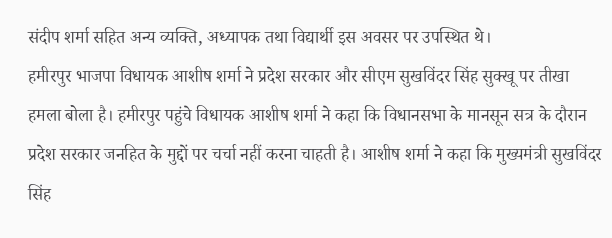संदीप शर्मा सहित अन्य व्यक्ति, अध्यापक तथा विद्यार्थी इस अवसर पर उपस्थित थे।
हमीरपुर भाजपा विधायक आशीष शर्मा ने प्रदेश सरकार और सीएम सुखविंदर सिंह सुक्खू पर तीखा हमला बोला है। हमीरपुर पहुंचे विधायक आशीष शर्मा ने कहा कि विधानसभा के मानसून सत्र के दौरान प्रदेश सरकार जनहित के मुद्दों पर चर्चा नहीं करना चाहती है। आशीष शर्मा ने कहा कि मुख्यमंत्री सुखविंदर सिंह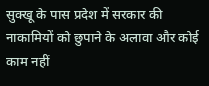सुक्खू के पास प्रदेश में सरकार की नाकामियों को छुपाने के अलावा और कोई काम नहीं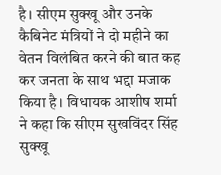है। सीएम सुक्खू और उनके कैबिनेट मंत्रियों ने दो महीने का वेतन विलंबित करने की बात कह कर जनता के साथ भद्दा मजाक किया है। विधायक आशीष शर्मा ने कहा कि सीएम सुखविंदर सिंह सुक्खू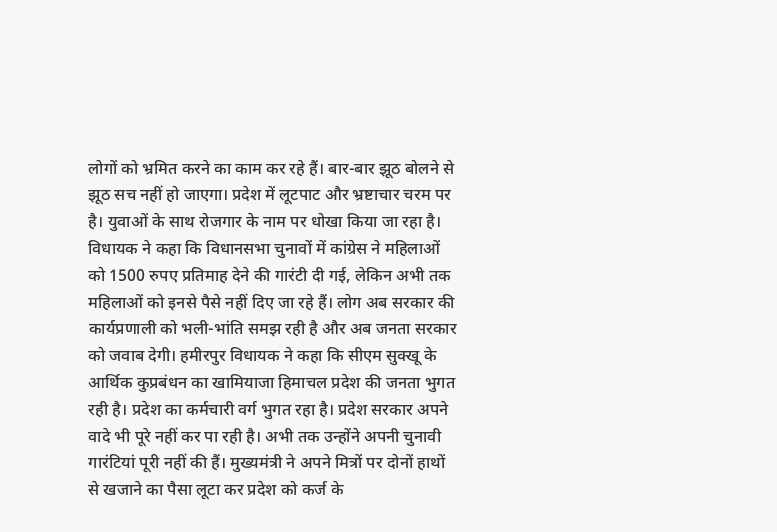लोगों को भ्रमित करने का काम कर रहे हैं। बार-बार झूठ बोलने से झूठ सच नहीं हो जाएगा। प्रदेश में लूटपाट और भ्रष्टाचार चरम पर है। युवाओं के साथ रोजगार के नाम पर धोखा किया जा रहा है। विधायक ने कहा कि विधानसभा चुनावों में कांग्रेस ने महिलाओं को 1500 रुपए प्रतिमाह देने की गारंटी दी गई, लेकिन अभी तक महिलाओं को इनसे पैसे नहीं दिए जा रहे हैं। लोग अब सरकार की कार्यप्रणाली को भली-भांति समझ रही है और अब जनता सरकार को जवाब देगी। हमीरपुर विधायक ने कहा कि सीएम सुक्खू के आर्थिक कुप्रबंधन का खामियाजा हिमाचल प्रदेश की जनता भुगत रही है। प्रदेश का कर्मचारी वर्ग भुगत रहा है। प्रदेश सरकार अपने वादे भी पूरे नहीं कर पा रही है। अभी तक उन्होंने अपनी चुनावी गारंटियां पूरी नहीं की हैं। मुख्यमंत्री ने अपने मित्रों पर दोनों हाथों से खजाने का पैसा लूटा कर प्रदेश को कर्ज के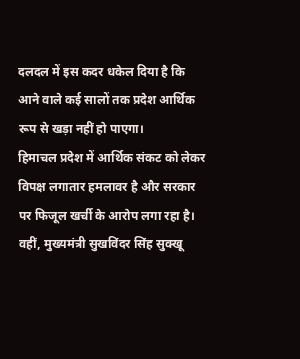दलदल में इस कदर धकेल दिया है कि आने वाले कई सालों तक प्रदेश आर्थिक रूप से खड़ा नहीं हो पाएगा।
हिमाचल प्रदेश में आर्थिक संकट को लेकर विपक्ष लगातार हमलावर है और सरकार पर फिजूल खर्ची के आरोप लगा रहा है। वहीं, मुख्यमंत्री सुखविंदर सिंह सुक्खू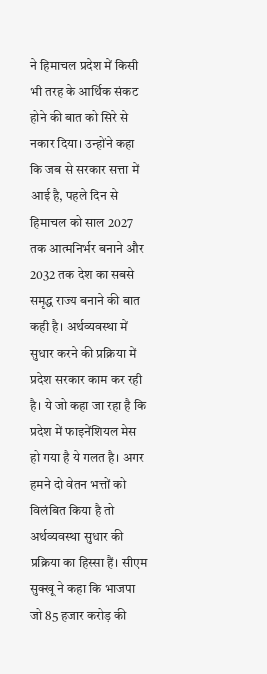ने हिमाचल प्रदेश में किसी भी तरह के आर्थिक संकट होने की बात को सिरे से नकार दिया। उन्होंने कहा कि जब से सरकार सत्ता में आई है, पहले दिन से हिमाचल को साल 2027 तक आत्मनिर्भर बनाने और 2032 तक देश का सबसे समृद्ध राज्य बनाने की बात कही है। अर्थव्यवस्था में सुधार करने की प्रक्रिया में प्रदेश सरकार काम कर रही है। ये जो कहा जा रहा है कि प्रदेश में फाइनेंशियल मेस हो गया है ये गलत है। अगर हमने दो वेतन भत्तों को विलंबित किया है तो अर्थव्यवस्था सुधार की प्रक्रिया का हिस्सा हैं। सीएम सुक्खू ने कहा कि भाजपा जो 85 हजार करोड़ की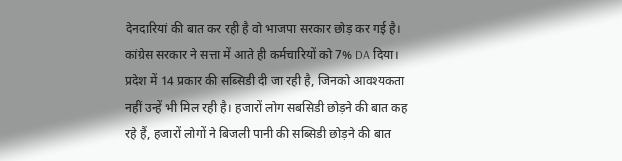देनदारियां की बात कर रही है वो भाजपा सरकार छोड़ कर गई है। कांग्रेस सरकार ने सत्ता में आते ही कर्मचारियों को 7% DA दिया। प्रदेश में 14 प्रकार की सब्सिडी दी जा रही है, जिनको आवश्यकता नहीं उन्हें भी मिल रही है। हजारों लोग सबसिडी छोड़ने की बात कह रहे हैं, हजारों लोगों ने बिजली पानी की सब्सिडी छोड़ने की बात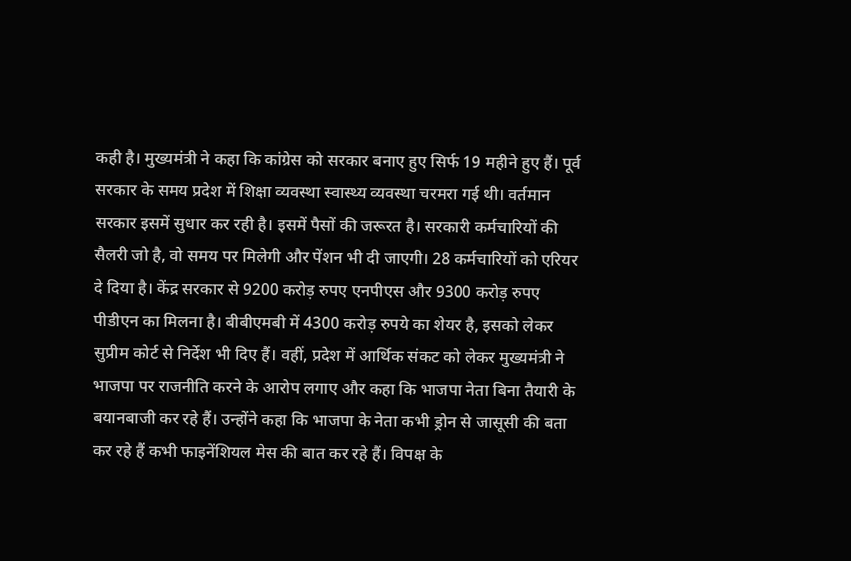कही है। मुख्यमंत्री ने कहा कि कांग्रेस को सरकार बनाए हुए सिर्फ 19 महीने हुए हैं। पूर्व सरकार के समय प्रदेश में शिक्षा व्यवस्था स्वास्थ्य व्यवस्था चरमरा गई थी। वर्तमान सरकार इसमें सुधार कर रही है। इसमें पैसों की जरूरत है। सरकारी कर्मचारियों की सैलरी जो है, वो समय पर मिलेगी और पेंशन भी दी जाएगी। 28 कर्मचारियों को एरियर दे दिया है। केंद्र सरकार से 9200 करोड़ रुपए एनपीएस और 9300 करोड़ रुपए पीडीएन का मिलना है। बीबीएमबी में 4300 करोड़ रुपये का शेयर है, इसको लेकर सुप्रीम कोर्ट से निर्देश भी दिए हैं। वहीं, प्रदेश में आर्थिक संकट को लेकर मुख्यमंत्री ने भाजपा पर राजनीति करने के आरोप लगाए और कहा कि भाजपा नेता बिना तैयारी के बयानबाजी कर रहे हैं। उन्होंने कहा कि भाजपा के नेता कभी ड्रोन से जासूसी की बता कर रहे हैं कभी फाइनेंशियल मेस की बात कर रहे हैं। विपक्ष के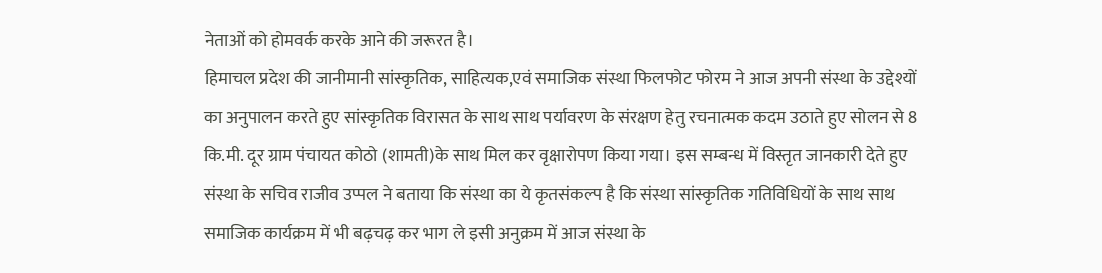नेताओं को होमवर्क करके आने की जरूरत है।
हिमाचल प्रदेश की जानीमानी सांस्कृतिक, साहित्यक,एवं समाजिक संस्था फिलफोट फोरम ने आज अपनी संस्था के उद्देश्यों का अनुपालन करते हुए सांस्कृतिक विरासत के साथ साथ पर्यावरण के संरक्षण हेतु रचनात्मक कदम उठाते हुए सोलन से 8 कि.मी. दूर ग्राम पंचायत कोठो (शामती)के साथ मिल कर वृक्षारोपण किया गया। इस सम्बन्ध में विस्तृत जानकारी देते हुए संस्था के सचिव राजीव उप्पल ने बताया कि संस्था का ये कृतसंकल्प है कि संस्था सांस्कृतिक गतिविधियों के साथ साथ समाजिक कार्यक्रम में भी बढ़चढ़ कर भाग ले इसी अनुक्रम में आज संस्था के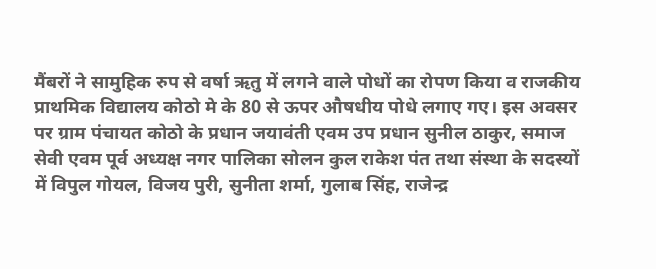मैंबरों ने सामुहिक रुप से वर्षा ऋतु में लगने वाले पोधों का रोपण किया व राजकीय प्राथमिक विद्यालय कोठो मे के 80 से ऊपर औषधीय पोधे लगाए गए। इस अवसर पर ग्राम पंचायत कोठो के प्रधान जयावंती एवम उप प्रधान सुनील ठाकुर, समाज सेवी एवम पूर्व अध्यक्ष नगर पालिका सोलन कुल राकेश पंत तथा संस्था के सदस्यों में विपुल गोयल, विजय पुरी, सुनीता शर्मा, गुलाब सिंह, राजेन्द्र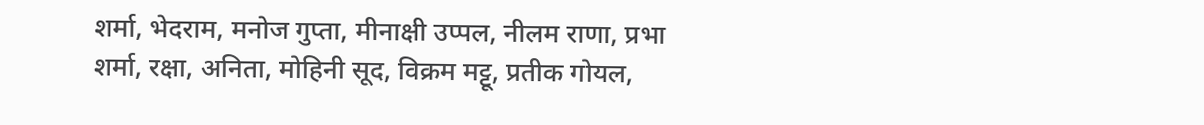शर्मा, भेदराम, मनोज गुप्ता, मीनाक्षी उप्पल, नीलम राणा, प्रभा शर्मा, रक्षा, अनिता, मोहिनी सूद, विक्रम मट्टू, प्रतीक गोयल,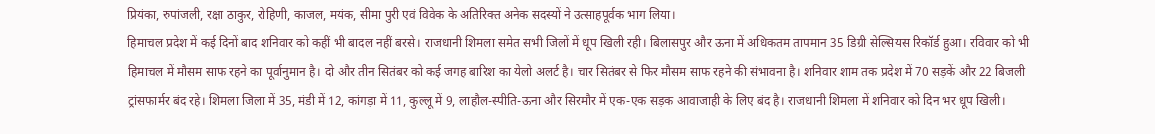प्रियंका, रुपांजली, रक्षा ठाकुर, रोहिणी, काजल, मयंक, सीमा पुरी एवं विवेक के अतिरिक्त अनेक सदस्यों ने उत्साहपूर्वक भाग लिया।
हिमाचल प्रदेश में कई दिनों बाद शनिवार को कहीं भी बादल नहीं बरसे। राजधानी शिमला समेत सभी जिलों में धूप खिली रही। बिलासपुर और ऊना में अधिकतम तापमान 35 डिग्री सेल्सियस रिकॉर्ड हुआ। रविवार को भी हिमाचल में मौसम साफ रहने का पूर्वानुमान है। दो और तीन सितंबर को कई जगह बारिश का येलो अलर्ट है। चार सितंबर से फिर मौसम साफ रहने की संभावना है। शनिवार शाम तक प्रदेश में 70 सड़कें और 22 बिजली ट्रांसफार्मर बंद रहे। शिमला जिला में 35, मंडी में 12, कांगड़ा में 11, कुल्लू में 9, लाहौल-स्पीति-ऊना और सिरमौर में एक-एक सड़क आवाजाही के लिए बंद है। राजधानी शिमला में शनिवार को दिन भर धूप खिली।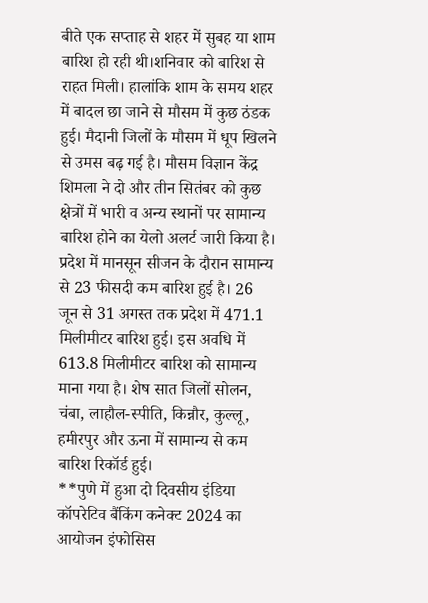बीते एक सप्ताह से शहर में सुबह या शाम बारिश हो रही थी।शनिवार को बारिश से राहत मिली। हालांकि शाम के समय शहर में बादल छा जाने से मौसम में कुछ ठंडक हुई। मैदानी जिलों के मौसम में धूप खिलने से उमस बढ़ गई है। मौसम विज्ञान केंद्र शिमला ने दो और तीन सितंबर को कुछ क्षेत्रों में भारी व अन्य स्थानों पर सामान्य बारिश होने का येलो अलर्ट जारी किया है। प्रदेश में मानसून सीजन के दौरान सामान्य से 23 फीसदी कम बारिश हुई है। 26 जून से 31 अगस्त तक प्रदेश में 471.1 मिलीमीटर बारिश हुई। इस अवधि में 613.8 मिलीमीटर बारिश को सामान्य माना गया है। शेष सात जिलों सोलन, चंबा, लाहौल-स्पीति, किन्नौर, कुल्लू, हमीरपुर और ऊना में सामान्य से कम बारिश रिकॉर्ड हुई।
**पुणे में हुआ दो दिवसीय इंडिया कॉपरेटिव बैंकिंग कनेक्ट 2024 का आयोजन इंफोसिस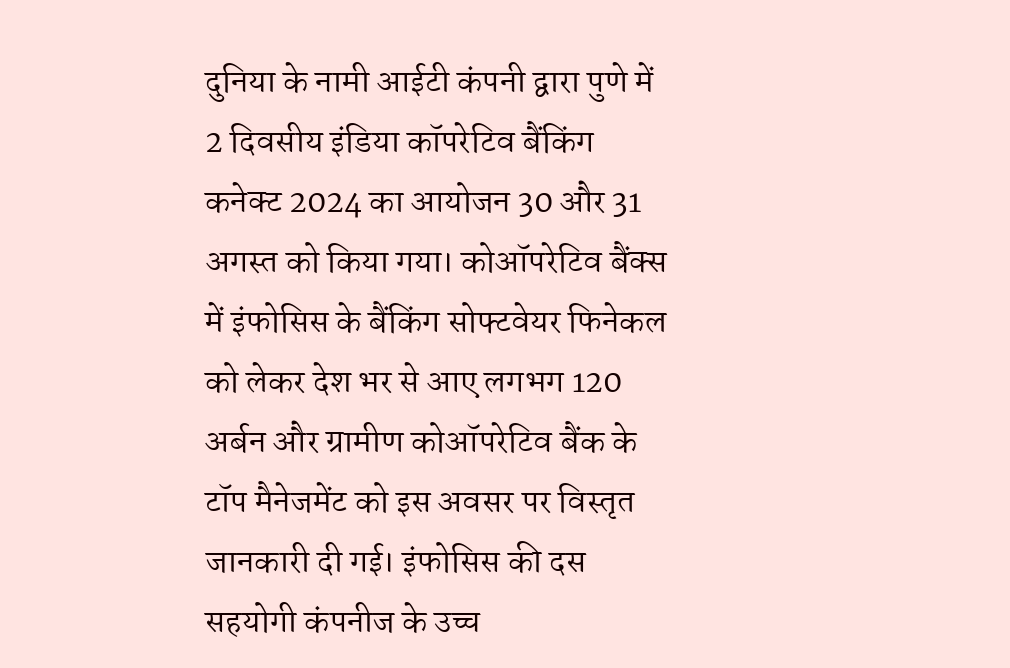दुनिया के नामी आईटी कंपनी द्वारा पुणे में 2 दिवसीय इंडिया कॉपरेटिव बैंकिंग कनेक्ट 2024 का आयोजन 30 और 31 अगस्त को किया गया। कोऑपरेटिव बैंक्स में इंफोसिस के बैंकिंग सोफ्टवेयर फिनेकल को लेकर देश भर से आए लगभग 120 अर्बन और ग्रामीण कोऑपरेटिव बैंक के टॉप मैनेजमेंट को इस अवसर पर विस्तृत जानकारी दी गई। इंफोसिस की दस सहयोगी कंपनीज के उच्च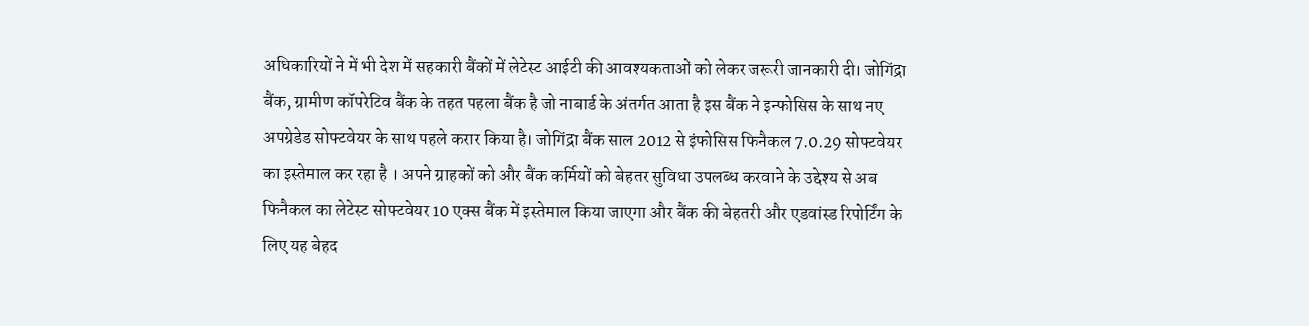अधिकारियों ने में भी देश में सहकारी बैंकों में लेटेस्ट आईटी की आवश्यकताओं को लेकर जरूरी जानकारी दी। जोगिंद्रा बैंक, ग्रामीण कॉपरेटिव बैंक के तहत पहला बैंक है जो नाबार्ड के अंतर्गत आता है इस बैंक ने इन्फोसिस के साथ नए अपग्रेडेड सोफ्टवेयर के साथ पहले करार किया है। जोगिंद्रा बैंक साल 2012 से इंफोसिस फिनैकल 7.0.29 सोफ्टवेयर का इस्तेमाल कर रहा है । अपने ग्राहकों को और बैंक कर्मियों को बेहतर सुविधा उपलब्ध करवाने के उद्देश्य से अब फिनैकल का लेटेस्ट सोफ्टवेयर 10 एक्स बैंक में इस्तेमाल किया जाएगा और बैंक की बेहतरी और एडवांस्ड रिपोर्टिंग के लिए यह बेहद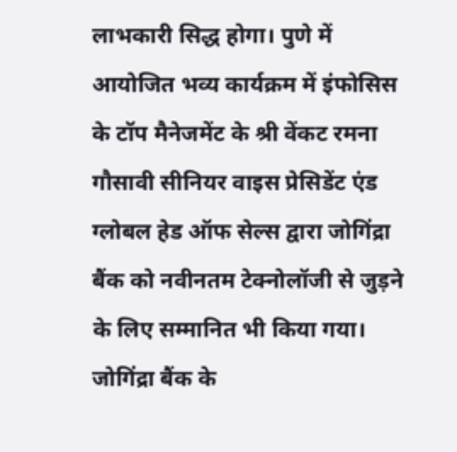लाभकारी सिद्ध होगा। पुणे में आयोजित भव्य कार्यक्रम में इंफोसिस के टॉप मैनेजमेंट के श्री वेंकट रमना गौसावी सीनियर वाइस प्रेसिडेंट एंड ग्लोबल हेड ऑफ सेल्स द्वारा जोगिंद्रा बैंक को नवीनतम टेक्नोलॉजी से जुड़ने के लिए सम्मानित भी किया गया। जोगिंद्रा बैंक के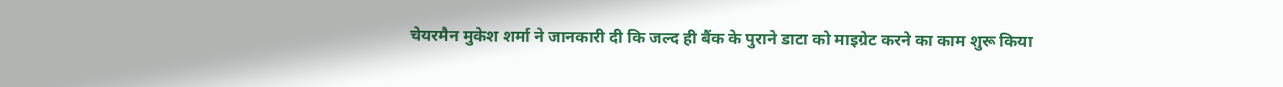चेयरमैन मुकेश शर्मा ने जानकारी दी कि जल्द ही बैंक के पुराने डाटा को माइग्रेट करने का काम शुरू किया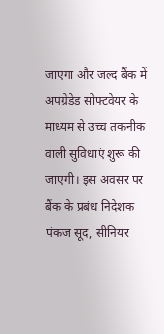जाएगा और जल्द बैंक में अपग्रेडेड सोफ्टवेयर के माध्यम से उच्च तकनीक वाली सुविधाएं शुरू की जाएगी। इस अवसर पर बैंक के प्रबंध निदेशक पंकज सूद, सीनियर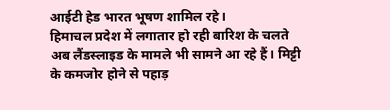आईटी हेड भारत भूषण शामिल रहे।
हिमाचल प्रदेश में लगातार हो रही बारिश के चलते अब लैंडस्लाइड के मामले भी सामने आ रहे हैं। मिट्टी के कमजोर होने से पहाड़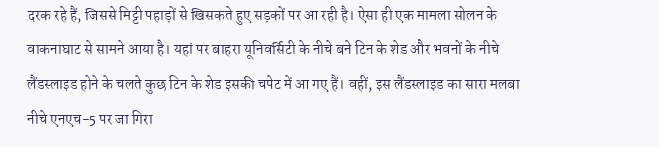दरक रहे हैं, जिससे मिट्टी पहाड़ों से खिसकते हुए सड़कों पर आ रही है। ऐसा ही एक मामला सोलन के वाकनाघाट से सामने आया है। यहां पर बाहरा यूनिवर्सिटी के नीचे बने टिन के शेड और भवनों के नीचे लैंडस्लाइड होने के चलते कुछ टिन के शेड इसकी चपेट में आ गए हैं। वहीं, इस लैंडस्लाइड का सारा मलबा नीचे एनएच-5 पर जा गिरा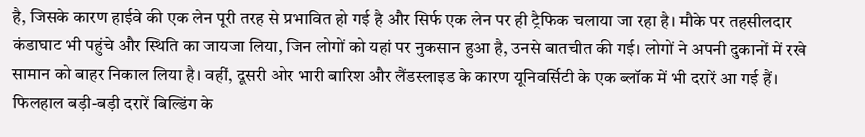है, जिसके कारण हाईवे की एक लेन पूरी तरह से प्रभावित हो गई है और सिर्फ एक लेन पर ही ट्रैफिक चलाया जा रहा है। मौके पर तहसीलदार कंडाघाट भी पहुंचे और स्थिति का जायजा लिया, जिन लोगों को यहां पर नुकसान हुआ है, उनसे बातचीत की गई। लोगों ने अपनी दुकानों में रखे सामान को बाहर निकाल लिया है। वहीं, दूसरी ओर भारी बारिश और लैंडस्लाइड के कारण यूनिवर्सिटी के एक ब्लॉक में भी दरारें आ गई हैं। फिलहाल बड़ी-बड़ी दरारें बिल्डिंग के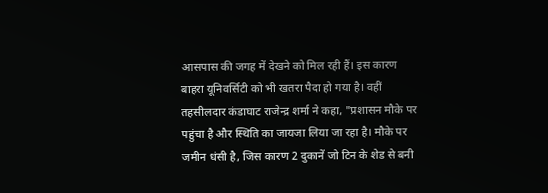आसपास की जगह में देखने को मिल रही हैं। इस कारण बाहरा यूनिवर्सिटी को भी खतरा पैदा हो गया है। वहीं तहसीलदार कंडाघाट राजेन्द्र शर्मा ने कहा, "प्रशासन मौके पर पहुंचा है और स्थिति का जायजा लिया जा रहा है। मौके पर जमीन धंसी है, जिस कारण 2 दुकानें जो टिन के शेड से बनी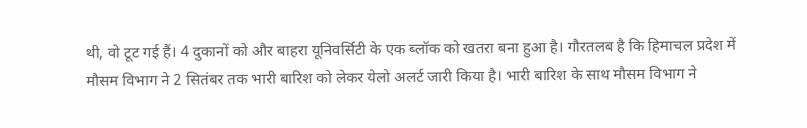थी, वो टूट गई हैं। 4 दुकानों को और बाहरा यूनिवर्सिटी के एक ब्लॉक को खतरा बना हुआ है। गौरतलब है कि हिमाचल प्रदेश में मौसम विभाग ने 2 सितंबर तक भारी बारिश को लेकर येलो अलर्ट जारी किया है। भारी बारिश के साथ मौसम विभाग ने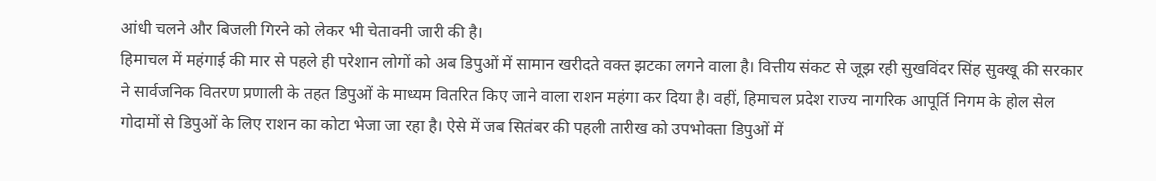आंधी चलने और बिजली गिरने को लेकर भी चेतावनी जारी की है।
हिमाचल में महंगाई की मार से पहले ही परेशान लोगों को अब डिपुओं में सामान खरीदते वक्त झटका लगने वाला है। वित्तीय संकट से जूझ रही सुखविंदर सिंह सुक्खू की सरकार ने सार्वजनिक वितरण प्रणाली के तहत डिपुओं के माध्यम वितरित किए जाने वाला राशन महंगा कर दिया है। वहीं, हिमाचल प्रदेश राज्य नागरिक आपूर्ति निगम के होल सेल गोदामों से डिपुओं के लिए राशन का कोटा भेजा जा रहा है। ऐसे में जब सितंबर की पहली तारीख को उपभोक्ता डिपुओं में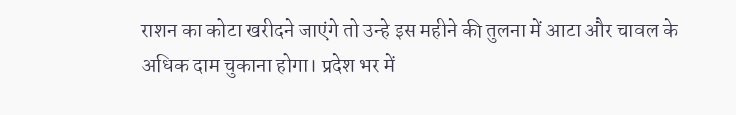राशन का कोटा खरीदने जाएंगे तो उन्हे इस महीने की तुलना में आटा और चावल के अधिक दाम चुकाना होगा। प्रदेश भर में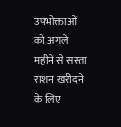उपभोक्ताओं को अगले महीने से सस्ता राशन खरीदने के लिए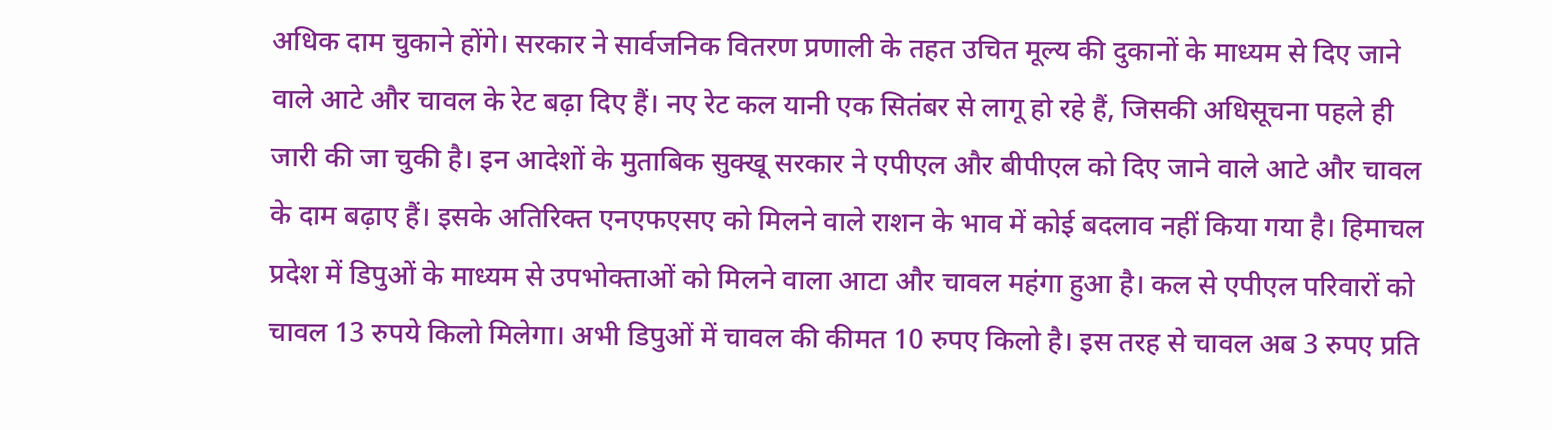अधिक दाम चुकाने होंगे। सरकार ने सार्वजनिक वितरण प्रणाली के तहत उचित मूल्य की दुकानों के माध्यम से दिए जाने वाले आटे और चावल के रेट बढ़ा दिए हैं। नए रेट कल यानी एक सितंबर से लागू हो रहे हैं, जिसकी अधिसूचना पहले ही जारी की जा चुकी है। इन आदेशों के मुताबिक सुक्खू सरकार ने एपीएल और बीपीएल को दिए जाने वाले आटे और चावल के दाम बढ़ाए हैं। इसके अतिरिक्त एनएफएसए को मिलने वाले राशन के भाव में कोई बदलाव नहीं किया गया है। हिमाचल प्रदेश में डिपुओं के माध्यम से उपभोक्ताओं को मिलने वाला आटा और चावल महंगा हुआ है। कल से एपीएल परिवारों को चावल 13 रुपये किलो मिलेगा। अभी डिपुओं में चावल की कीमत 10 रुपए किलो है। इस तरह से चावल अब 3 रुपए प्रति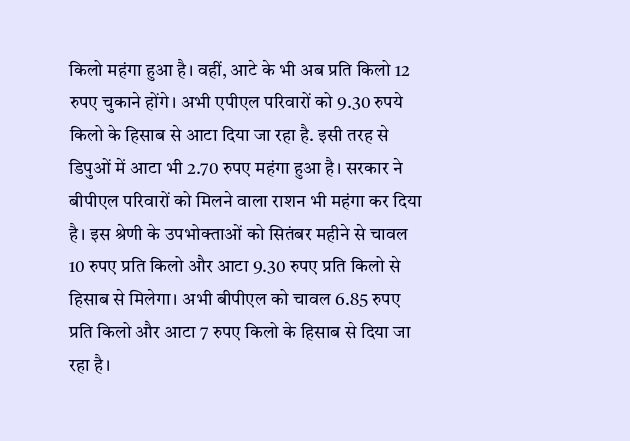किलो महंगा हुआ है। वहीं, आटे के भी अब प्रति किलो 12 रुपए चुकाने होंगे। अभी एपीएल परिवारों को 9.30 रुपये किलो के हिसाब से आटा दिया जा रहा है. इसी तरह से डिपुओं में आटा भी 2.70 रुपए महंगा हुआ है। सरकार ने बीपीएल परिवारों को मिलने वाला राशन भी महंगा कर दिया है। इस श्रेणी के उपभोक्ताओं को सितंबर महीने से चावल 10 रुपए प्रति किलो और आटा 9.30 रुपए प्रति किलो से हिसाब से मिलेगा। अभी बीपीएल को चावल 6.85 रुपए प्रति किलो और आटा 7 रुपए किलो के हिसाब से दिया जा रहा है।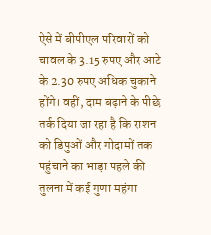ऐसे में बीपीएल परिवारों को चावल के 3.15 रुपए और आटे के 2.30 रुपए अधिक चुकाने होंगे। वहीं, दाम बढ़ाने के पीछे तर्क दिया जा रहा है कि राशन को डिपुओं और गोदामों तक पहुंचाने का भाड़ा पहले की तुलना में कई गुणा महंगा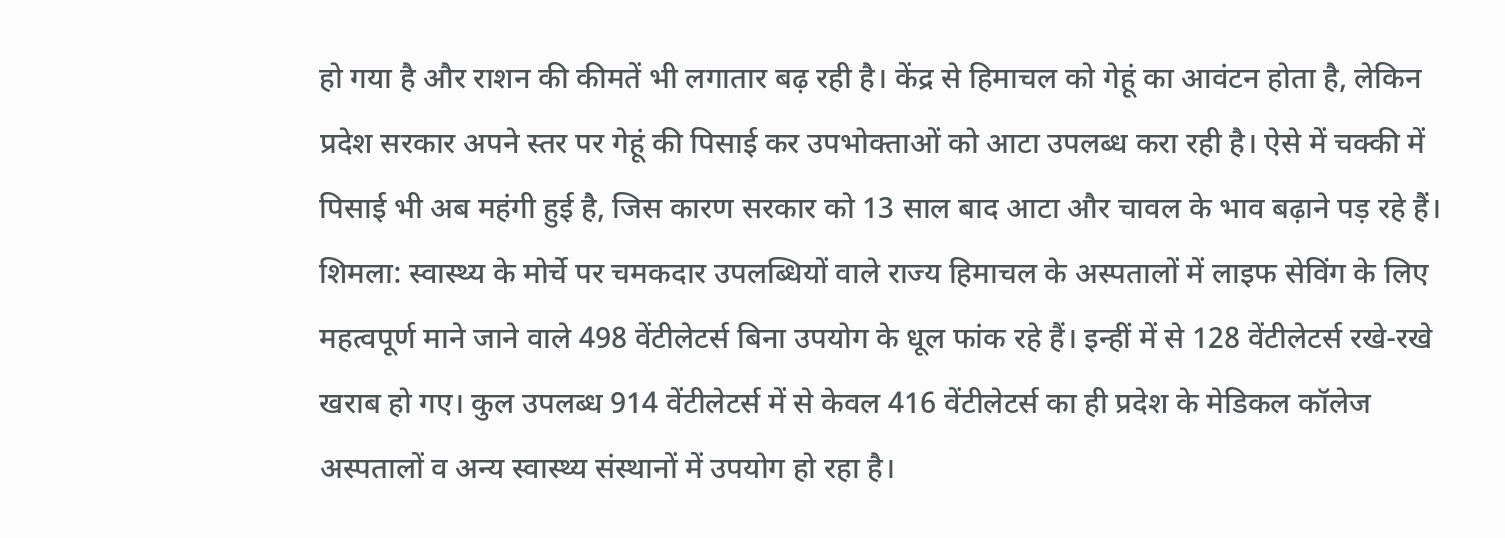हो गया है और राशन की कीमतें भी लगातार बढ़ रही है। केंद्र से हिमाचल को गेहूं का आवंटन होता है, लेकिन प्रदेश सरकार अपने स्तर पर गेहूं की पिसाई कर उपभोक्ताओं को आटा उपलब्ध करा रही है। ऐसे में चक्की में पिसाई भी अब महंगी हुई है, जिस कारण सरकार को 13 साल बाद आटा और चावल के भाव बढ़ाने पड़ रहे हैं।
शिमला: स्वास्थ्य के मोर्चे पर चमकदार उपलब्धियों वाले राज्य हिमाचल के अस्पतालों में लाइफ सेविंग के लिए महत्वपूर्ण माने जाने वाले 498 वेंटीलेटर्स बिना उपयोग के धूल फांक रहे हैं। इन्हीं में से 128 वेंटीलेटर्स रखे-रखे खराब हो गए। कुल उपलब्ध 914 वेंटीलेटर्स में से केवल 416 वेंटीलेटर्स का ही प्रदेश के मेडिकल कॉलेज अस्पतालों व अन्य स्वास्थ्य संस्थानों में उपयोग हो रहा है।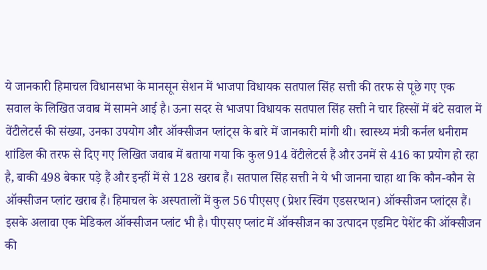ये जानकारी हिमाचल विधानसभा के मानसून सेशन में भाजपा विधायक सतपाल सिंह सत्ती की तरफ से पूछे गए एक सवाल के लिखित जवाब में सामने आई है। ऊना सदर से भाजपा विधायक सतपाल सिंह सत्ती ने चार हिस्सों में बंटे सवाल में वेंटीलेटर्स की संख्या, उनका उपयोग और ऑक्सीजन प्लांट्स के बारे में जानकारी मांगी थी। स्वास्थ्य मंत्री कर्नल धनीराम शांडिल की तरफ से दिए गए लिखित जवाब में बताया गया कि कुल 914 वेंटीलेटर्स हैं और उनमें से 416 का प्रयोग हो रहा है, बाकी 498 बेकार पड़े हैं और इन्हीं में से 128 खराब हैं। सतपाल सिंह सत्ती ने ये भी जानना चाहा था कि कौन-कौन से ऑक्सीजन प्लांट खराब हैं। हिमाचल के अस्पतालों में कुल 56 पीएसए (प्रेशर स्विंग एडसरप्शन) ऑक्सीजन प्लांट्स हैं। इसके अलावा एक मेडिकल ऑक्सीजन प्लांट भी है। पीएसए प्लांट में ऑक्सीजन का उत्पादन एडमिट पेशेंट की ऑक्सीजन की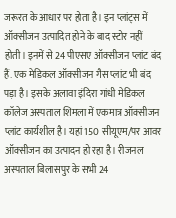जरूरत के आधार पर होता है। इन प्लांट्स में ऑक्सीजन उत्पादित होने के बाद स्टोर नहीं होती। इनमें से 24 पीएसए ऑक्सीजन प्लांट बंद हैं. एक मेडिकल ऑक्सीजन गैस प्लांट भी बंद पड़ा है। इसके अलावा इंदिरा गांधी मेडिकल कॉलेज अस्पताल शिमला में एकमात्र ऑक्सीजन प्लांट कार्यशील है। यहां 150 सीयूएम/पर आवर ऑक्सीजन का उत्पादन हो रहा है। रीजनल अस्पताल बिलासपुर के सभी 24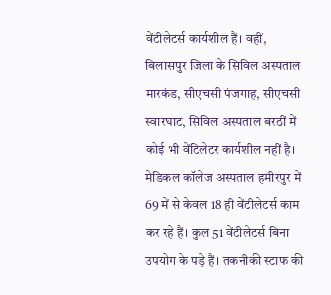वेंटीलेटर्स कार्यशील हैं। वहीं, बिलासपुर जिला के सिविल अस्पताल मारकंड, सीएचसी पंजगाह, सीएचसी स्वारघाट, सिविल अस्पताल बरठीं में कोई भी वेंटिलेटर कार्यशील नहीं है। मेडिकल कॉलेज अस्पताल हमीरपुर में 69 में से केवल 18 ही वेंटीलेटर्स काम कर रहे हैं। कुल 51 वेंटीलेटर्स बिना उपयोग के पड़े हैं। तकनीकी स्टाफ की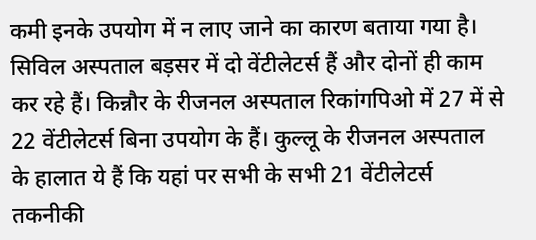कमी इनके उपयोग में न लाए जाने का कारण बताया गया है। सिविल अस्पताल बड़सर में दो वेंटीलेटर्स हैं और दोनों ही काम कर रहे हैं। किन्नौर के रीजनल अस्पताल रिकांगपिओ में 27 में से 22 वेंटीलेटर्स बिना उपयोग के हैं। कुल्लू के रीजनल अस्पताल के हालात ये हैं कि यहां पर सभी के सभी 21 वेंटीलेटर्स तकनीकी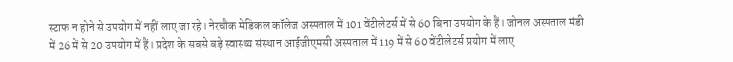स्टाफ न होने से उपयोग में नहीं लाए जा रहे। नेरचौक मेडिकल कॉलेज अस्पताल में 101 वेंटीलेटर्स में से 60 बिना उपयोग के हैं। जोनल अस्पताल मंडी में 26 में से 20 उपयोग में हैं। प्रदेश के सबसे बड़े स्वास्थ्य संस्थान आईजीएमसी अस्पताल में 119 में से 60 वेंटीलेटर्स प्रयोग में लाए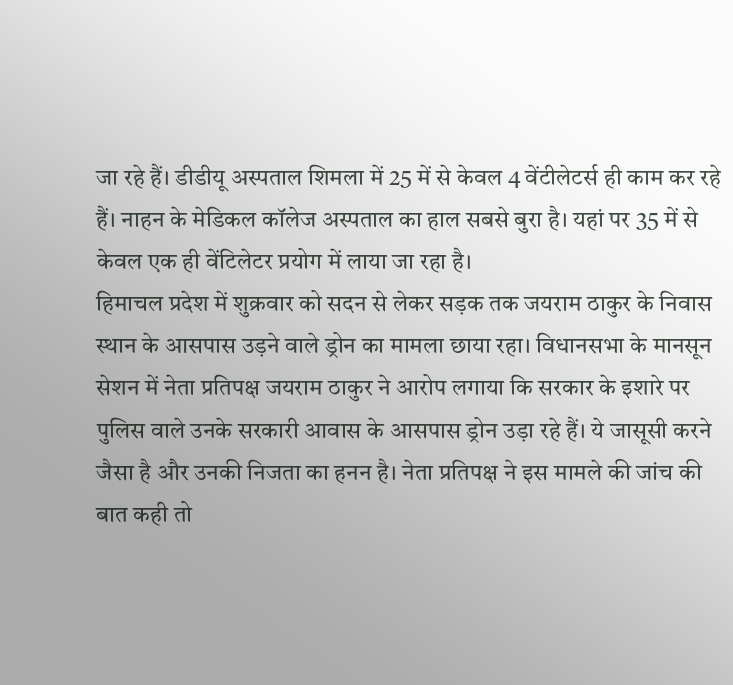जा रहे हैं। डीडीयू अस्पताल शिमला में 25 में से केवल 4 वेंटीलेटर्स ही काम कर रहे हैं। नाहन के मेडिकल कॉलेज अस्पताल का हाल सबसे बुरा है। यहां पर 35 में से केवल एक ही वेंटिलेटर प्रयोग में लाया जा रहा है।
हिमाचल प्रदेश में शुक्रवार को सदन से लेकर सड़क तक जयराम ठाकुर के निवास स्थान के आसपास उड़ने वाले ड्रोन का मामला छाया रहा। विधानसभा के मानसून सेशन में नेता प्रतिपक्ष जयराम ठाकुर ने आरोप लगाया कि सरकार के इशारे पर पुलिस वाले उनके सरकारी आवास के आसपास ड्रोन उड़ा रहे हैं। ये जासूसी करने जैसा है और उनकी निजता का हनन है। नेता प्रतिपक्ष ने इस मामले की जांच की बात कही तो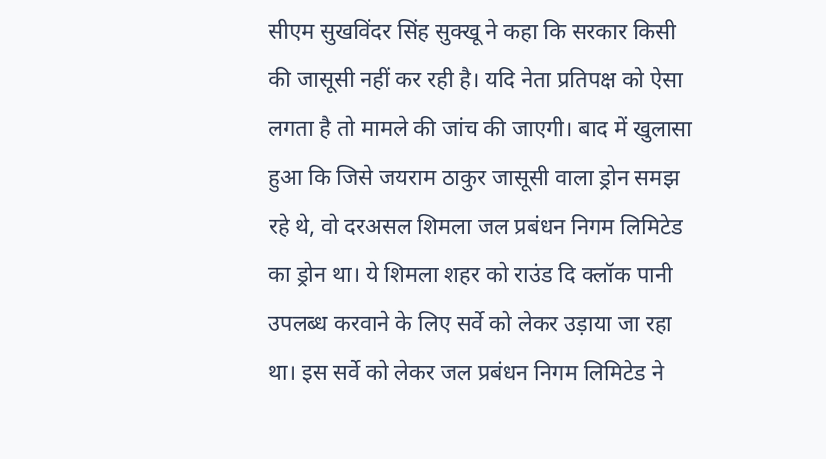सीएम सुखविंदर सिंह सुक्खू ने कहा कि सरकार किसी की जासूसी नहीं कर रही है। यदि नेता प्रतिपक्ष को ऐसा लगता है तो मामले की जांच की जाएगी। बाद में खुलासा हुआ कि जिसे जयराम ठाकुर जासूसी वाला ड्रोन समझ रहे थे, वो दरअसल शिमला जल प्रबंधन निगम लिमिटेड का ड्रोन था। ये शिमला शहर को राउंड दि क्लॉक पानी उपलब्ध करवाने के लिए सर्वे को लेकर उड़ाया जा रहा था। इस सर्वे को लेकर जल प्रबंधन निगम लिमिटेड ने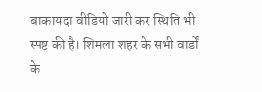बाकायदा वीडियो जारी कर स्थिति भी स्पष्ट की है। शिमला शहर के सभी वार्डों के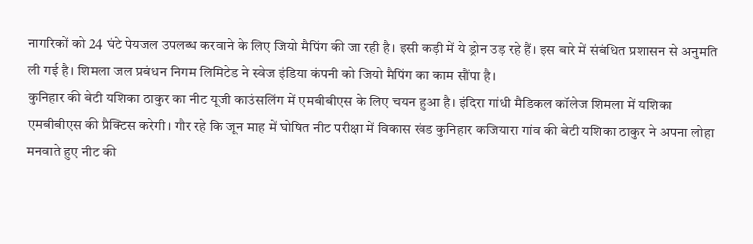नागरिकों को 24 घंटे पेयजल उपलब्ध करवाने के लिए जियो मैपिंग की जा रही है। इसी कड़ी में ये ड्रोन उड़ रहे हैं। इस बारे में संबंधित प्रशासन से अनुमति ली गई है। शिमला जल प्रबंधन निगम लिमिटेड ने स्वेज इंडिया कंपनी को जियो मैपिंग का काम सौंपा है।
कुनिहार की बेटी यशिका ठाकुर का नीट यूजी काउंसलिंग में एमबीबीएस के लिए चयन हुआ है। इंदिरा गांधी मैडिकल कॉलेज शिमला में यशिका एमबीबीएस की प्रैक्टिस करेगी। गौर रहे कि जून माह में घोषित नीट परीक्षा में विकास खंड कुनिहार कजियारा गांव की बेटी यशिका ठाकुर ने अपना लोहा मनवाते हुए नीट की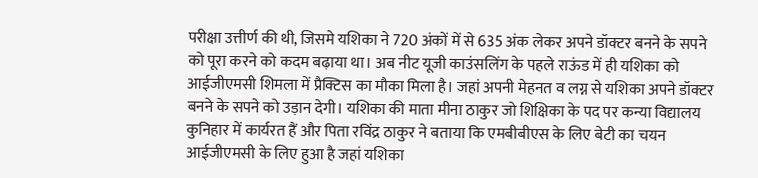परीक्षा उत्तीर्ण की थी, जिसमे यशिका ने 720 अंकों में से 635 अंक लेकर अपने डॉक्टर बनने के सपने को पूरा करने को कदम बढ़ाया था। अब नीट यूजी काउंसलिंग के पहले राऊंड में ही यशिका को आईजीएमसी शिमला में प्रैक्टिस का मौका मिला है। जहां अपनी मेहनत व लग्न से यशिका अपने डॉक्टर बनने के सपने को उड़ान देगी। यशिका की माता मीना ठाकुर जो शिक्षिका के पद पर कन्या विद्यालय कुनिहार में कार्यरत हैं और पिता रविंद्र ठाकुर ने बताया कि एमबीबीएस के लिए बेटी का चयन आईजीएमसी के लिए हुआ है जहां यशिका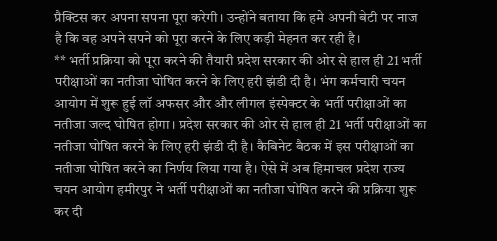प्रैक्टिस कर अपना सपना पूरा करेगी। उन्होंने बताया कि हमे अपनी बेटी पर नाज है कि वह अपने सपने को पूरा करने के लिए कड़ी मेहनत कर रही है।
** भर्ती प्रक्रिया को पूरा करने की तैयारी प्रदेश सरकार की ओर से हाल ही 21 भर्ती परीक्षाओं का नतीजा घोषित करने के लिए हरी झंडी दी है। भंग कर्मचारी चयन आयोग में शुरू हुई लॉ अफसर और और लीगल इंस्पेक्टर के भर्ती परीक्षाओं का नतीजा जल्द घोषित होगा। प्रदेश सरकार की ओर से हाल ही 21 भर्ती परीक्षाओं का नतीजा घोषित करने के लिए हरी झंडी दी है। कैबिनेट बैठक में इस परीक्षाओं का नतीजा घोषित करने का निर्णय लिया गया है। ऐसे में अब हिमाचल प्रदेश राज्य चयन आयोग हमीरपुर ने भर्ती परीक्षाओं का नतीजा घोषित करने की प्रक्रिया शुरू कर दी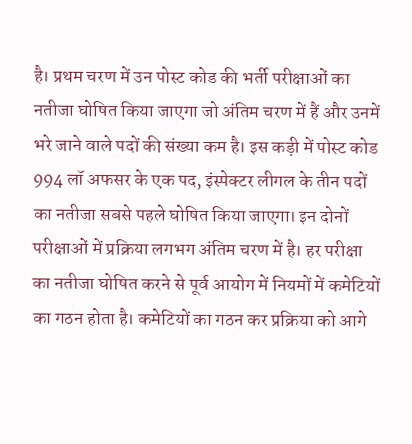है। प्रथम चरण में उन पोस्ट कोड की भर्ती परीक्षाओं का नतीजा घोषित किया जाएगा जो अंतिम चरण में हैं और उनमें भरे जाने वाले पदों की संख्या कम है। इस कड़ी में पोस्ट कोड 994 लॉ अफसर के एक पद, इंस्पेक्टर लीगल के तीन पदों का नतीजा सबसे पहले घोषित किया जाएगा। इन दोनों परीक्षाओं में प्रक्रिया लगभग अंतिम चरण में है। हर परीक्षा का नतीजा घोषित करने से पूर्व आयोग में नियमों में कमेटियों का गठन होता है। कमेटियों का गठन कर प्रक्रिया को आगे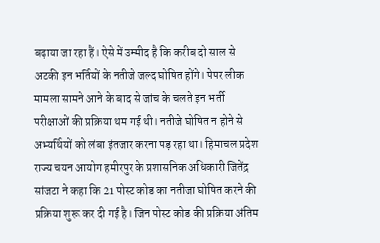बढ़ाया जा रहा हैं। ऐसे में उम्मीद है कि करीब दो साल से अटकी इन भर्तियों के नतीजे जल्द घोषित होंगे। पेपर लीक मामला सामने आने के बाद से जांच के चलते इन भर्ती परीक्षाओं की प्रक्रिया थम गई थी। नतीजे घोषित न होने से अभ्यर्थियों को लंबा इंतजार करना पड़ रहा था। हिमाचल प्रदेश राज्य चयन आयोग हमीरपुर के प्रशासनिक अधिकारी जितेंद्र सांजटा ने कहा कि 21 पोस्ट कोड का नतीजा घोषित करने की प्रक्रिया शुरू कर दी गई है। जिन पोस्ट कोड की प्रक्रिया अंतिम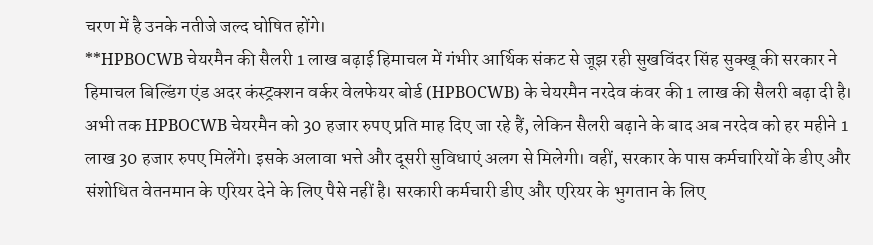चरण में है उनके नतीजे जल्द घोषित होंगे।
**HPBOCWB चेयरमैन की सैलरी 1 लाख बढ़ाई हिमाचल में गंभीर आर्थिक संकट से जूझ रही सुखविंदर सिंह सुक्खू की सरकार ने हिमाचल बिल्डिंग एंड अदर कंस्ट्रक्शन वर्कर वेलफेयर बोर्ड (HPBOCWB) के चेयरमैन नरदेव कंवर की 1 लाख की सैलरी बढ़ा दी है। अभी तक HPBOCWB चेयरमैन को 30 हजार रुपए प्रति माह दिए जा रहे हैं, लेकिन सैलरी बढ़ाने के बाद अब नरदेव को हर महीने 1 लाख 30 हजार रुपए मिलेंगे। इसके अलावा भत्ते और दूसरी सुविधाएं अलग से मिलेगी। वहीं, सरकार के पास कर्मचारियों के डीए और संशोधित वेतनमान के एरियर देने के लिए पैसे नहीं है। सरकारी कर्मचारी डीए और एरियर के भुगतान के लिए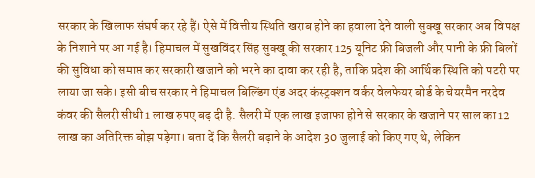सरकार के खिलाफ संघर्ष कर रहे हैं। ऐसे में वित्तीय स्थिति खराब होने का हवाला देने वाली सुक्खू सरकार अब विपक्ष के निशाने पर आ गई है। हिमाचल में सुखविंदर सिंह सुक्खू की सरकार 125 यूनिट फ्री बिजली और पानी के फ्री बिलों की सुविधा को समाप्त कर सरकारी खजाने को भरने का दावा कर रही है, ताकि प्रदेश की आर्थिक स्थिति को पटरी पर लाया जा सके। इसी बीच सरकार ने हिमाचल बिल्डिंग एंड अदर कंस्ट्रक्शन वर्कर वेलफेयर बोर्ड के चेयरमैन नरदेव कंवर की सैलरी सीधी 1 लाख रुपए बढ़ दी है. सैलरी में एक लाख इजाफा होने से सरकार के खजाने पर साल का 12 लाख का अतिरिक्त बोझ पड़ेगा। बता दें कि सैलरी बढ़ाने के आदेश 30 जुलाई को किए गए थे, लेकिन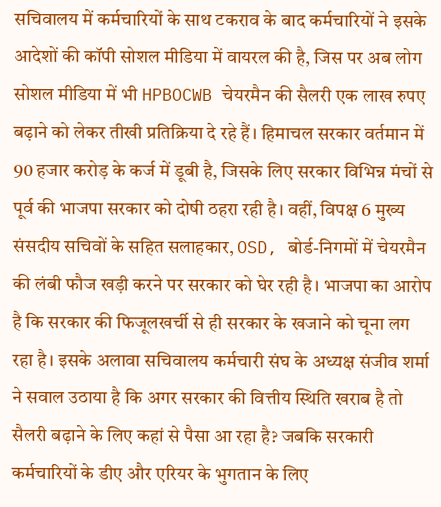सचिवालय में कर्मचारियों के साथ टकराव के बाद कर्मचारियों ने इसके आदेशों की कॉपी सोशल मीडिया में वायरल की है, जिस पर अब लोग सोशल मीडिया में भी HPBOCWB चेयरमैन की सैलरी एक लाख रुपए बढ़ाने को लेकर तीखी प्रतिक्रिया दे रहे हैं। हिमाचल सरकार वर्तमान में 90 हजार करोड़ के कर्ज में डूबी है, जिसके लिए सरकार विभिन्न मंचों से पूर्व की भाजपा सरकार को दोषी ठहरा रही है। वहीं, विपक्ष 6 मुख्य संसदीय सचिवों के सहित सलाहकार, OSD, बोर्ड-निगमों में चेयरमैन की लंबी फौज खड़ी करने पर सरकार को घेर रही है। भाजपा का आरोप है कि सरकार की फिजूलखर्ची से ही सरकार के खजाने को चूना लग रहा है। इसके अलावा सचिवालय कर्मचारी संघ के अध्यक्ष संजीव शर्मा ने सवाल उठाया है कि अगर सरकार की वित्तीय स्थिति खराब है तो सैलरी बढ़ाने के लिए कहां से पैसा आ रहा है? जबकि सरकारी कर्मचारियों के डीए और एरियर के भुगतान के लिए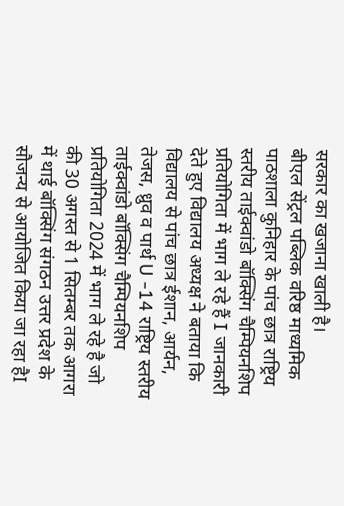सरकार का खजाना खाली है।
बीएल सेंट्रल पब्लिक वरिष्ठ माध्यमिक पाठशाला कुनिहार के पांच छात्र राष्ट्रिय स्तरीय ताईक्वांडो बॉक्सिंग चैम्पियनशिप प्रतियोगिता में भाग ले रहे हैं I जानकारी देते हुए विद्यालय अध्यक्ष ने बताया कि विद्यालय से पांच छात्र ईशान, आर्यन, तेजस, ध्रुव व पार्थ U -14 राष्ट्रिय स्तरीय ताईक्वांडो बॉक्सिंग चैम्पियनशिप प्रतियोगिता 2024 में भाग ले रहे है जो की 30 अगस्त से 1 सितम्बर तक आगरा में थाई बॉक्सिंग संगठन उत्तर प्रदेश के सौजन्य से आयोजित किया जा रहा हैI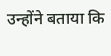उन्होंने बताया कि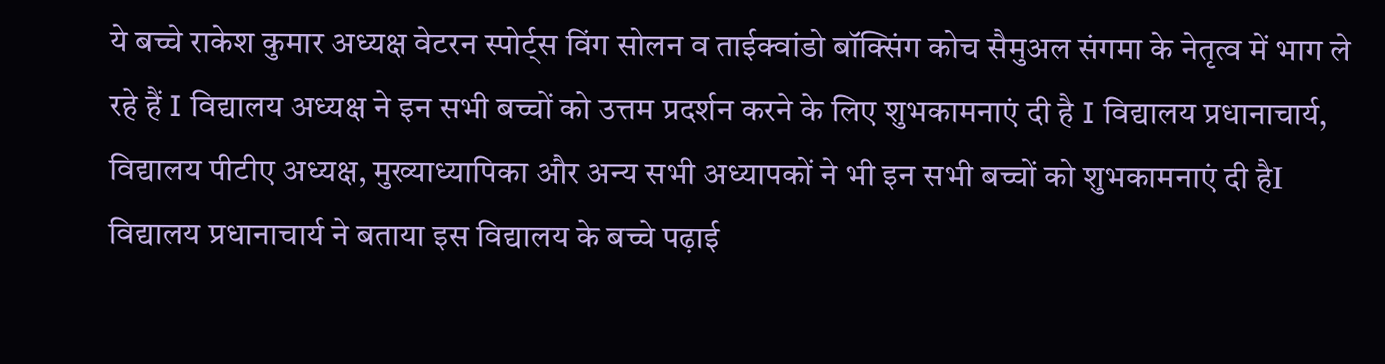ये बच्चे राकेश कुमार अध्यक्ष वेटरन स्पोर्ट्स विंग सोलन व ताईक्वांडो बॉक्सिंग कोच सैमुअल संगमा के नेतृत्व में भाग ले रहे हैं I विद्यालय अध्यक्ष ने इन सभी बच्चों को उत्तम प्रदर्शन करने के लिए शुभकामनाएं दी है I विद्यालय प्रधानाचार्य, विद्यालय पीटीए अध्यक्ष, मुख्याध्यापिका और अन्य सभी अध्यापकों ने भी इन सभी बच्चों को शुभकामनाएं दी हैI विद्यालय प्रधानाचार्य ने बताया इस विद्यालय के बच्चे पढ़ाई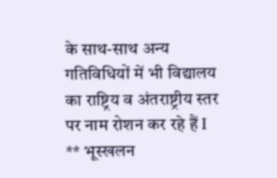के साथ-साथ अन्य गतिविधियों में भी विद्यालय का राष्ट्रिय व अंतराष्ट्रीय स्तर पर नाम रोशन कर रहे हैं I
** भूस्खलन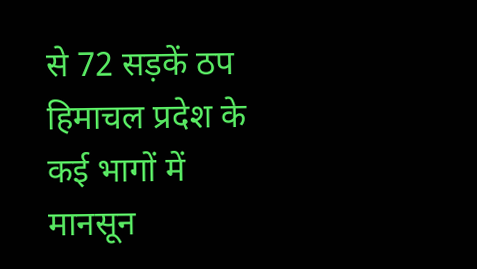से 72 सड़कें ठप हिमाचल प्रदेश के कई भागों में मानसून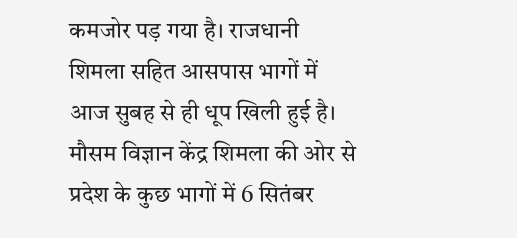कमजोर पड़ गया है। राजधानी शिमला सहित आसपास भागों में आज सुबह से ही धूप खिली हुई है। मौसम विज्ञान केंद्र शिमला की ओर से प्रदेश के कुछ भागों में 6 सितंबर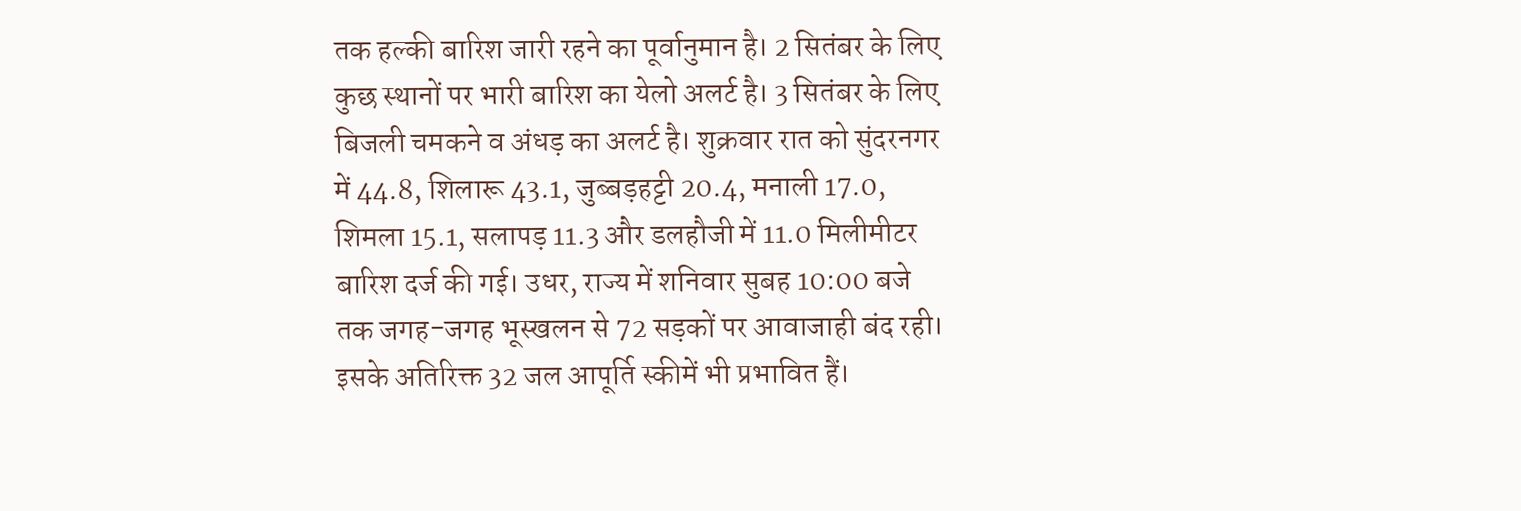तक हल्की बारिश जारी रहने का पूर्वानुमान है। 2 सितंबर के लिए कुछ स्थानों पर भारी बारिश का येलो अलर्ट है। 3 सितंबर के लिए बिजली चमकने व अंधड़ का अलर्ट है। शुक्रवार रात को सुंदरनगर में 44.8, शिलारू 43.1, जुब्बड़हट्टी 20.4, मनाली 17.0, शिमला 15.1, सलापड़ 11.3 और डलहौजी में 11.0 मिलीमीटर बारिश दर्ज की गई। उधर, राज्य में शनिवार सुबह 10:00 बजे तक जगह-जगह भूस्खलन से 72 सड़कों पर आवाजाही बंद रही। इसके अतिरिक्त 32 जल आपूर्ति स्कीमें भी प्रभावित हैं।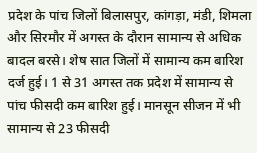प्रदेश के पांच जिलों बिलासपुर, कांगड़ा, मंडी, शिमला और सिरमौर में अगस्त के दौरान सामान्य से अधिक बादल बरसे। शेष सात जिलों में सामान्य कम बारिश दर्ज हुई। 1 से 31 अगस्त तक प्रदेश में सामान्य से पांच फीसदी कम बारिश हुई। मानसून सीजन में भी सामान्य से 23 फीसदी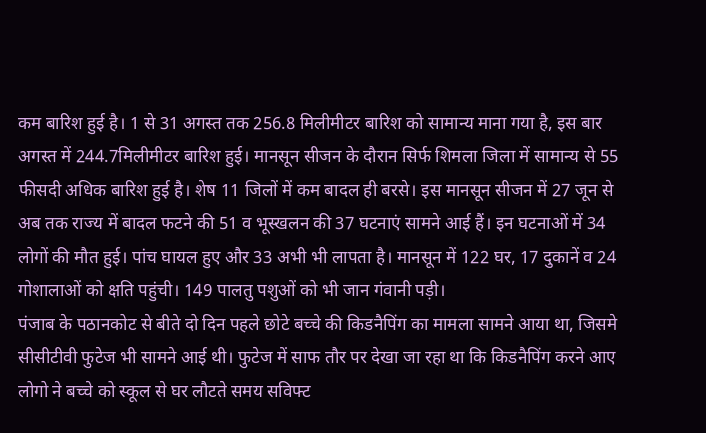कम बारिश हुई है। 1 से 31 अगस्त तक 256.8 मिलीमीटर बारिश को सामान्य माना गया है, इस बार अगस्त में 244.7मिलीमीटर बारिश हुई। मानसून सीजन के दौरान सिर्फ शिमला जिला में सामान्य से 55 फीसदी अधिक बारिश हुई है। शेष 11 जिलों में कम बादल ही बरसे। इस मानसून सीजन में 27 जून से अब तक राज्य में बादल फटने की 51 व भूस्खलन की 37 घटनाएं सामने आई हैं। इन घटनाओं में 34 लोगों की मौत हुई। पांच घायल हुए और 33 अभी भी लापता है। मानसून में 122 घर, 17 दुकानें व 24 गोशालाओं को क्षति पहुंची। 149 पालतु पशुओं को भी जान गंवानी पड़ी।
पंजाब के पठानकोट से बीते दो दिन पहले छोटे बच्चे की किडनैपिंग का मामला सामने आया था, जिसमे सीसीटीवी फुटेज भी सामने आई थी। फुटेज में साफ तौर पर देखा जा रहा था कि किडनैपिंग करने आए लोगो ने बच्चे को स्कूल से घर लौटते समय सविफ्ट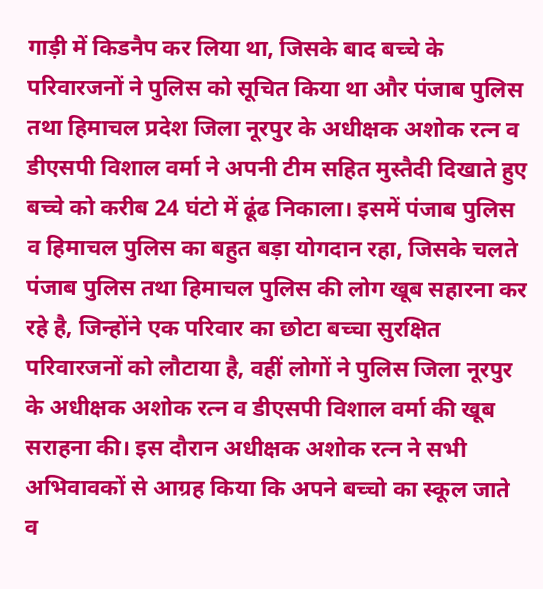गाड़ी में किडनैप कर लिया था, जिसके बाद बच्चे के परिवारजनों ने पुलिस को सूचित किया था और पंजाब पुलिस तथा हिमाचल प्रदेश जिला नूरपुर के अधीक्षक अशोक रत्न व डीएसपी विशाल वर्मा ने अपनी टीम सहित मुस्तैदी दिखाते हुए बच्चे को करीब 24 घंटो में ढूंढ निकाला। इसमें पंजाब पुलिस व हिमाचल पुलिस का बहुत बड़ा योगदान रहा, जिसके चलते पंजाब पुलिस तथा हिमाचल पुलिस की लोग खूब सहारना कर रहे है, जिन्होंने एक परिवार का छोटा बच्चा सुरक्षित परिवारजनों को लौटाया है, वहीं लोगों ने पुलिस जिला नूरपुर के अधीक्षक अशोक रत्न व डीएसपी विशाल वर्मा की खूब सराहना की। इस दौरान अधीक्षक अशोक रत्न ने सभी अभिवावकों से आग्रह किया कि अपने बच्चो का स्कूल जाते व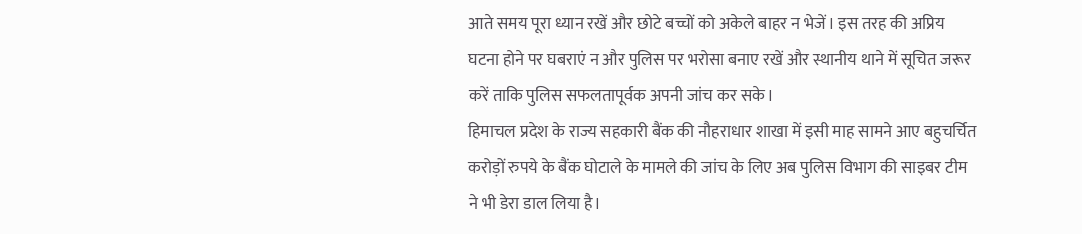आते समय पूरा ध्यान रखें और छोटे बच्चों को अकेले बाहर न भेजें। इस तरह की अप्रिय घटना होने पर घबराएं न और पुलिस पर भरोसा बनाए रखें और स्थानीय थाने में सूचित जरूर करें ताकि पुलिस सफलतापूर्वक अपनी जांच कर सके।
हिमाचल प्रदेश के राज्य सहकारी बैंक की नौहराधार शाखा में इसी माह सामने आए बहुचर्चित करोड़ों रुपये के बैंक घोटाले के मामले की जांच के लिए अब पुलिस विभाग की साइबर टीम ने भी डेरा डाल लिया है।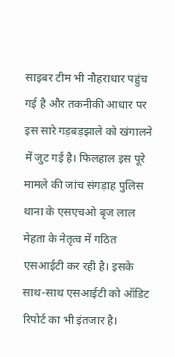साइबर टीम भी नौहराधार पहुंच गई है और तकनीकी आधार पर इस सारे गड़बड़झाले को खंगालने में जुट गई है। फिलहाल इस पूरे मामले की जांच संगड़ाह पुलिस थाना के एसएचओ बृज लाल मेहता के नेतृत्व में गठित एसआईटी कर रही है। इसके साथ-साथ एसआईटी को ऑडिट रिपोर्ट का भी इंतजार है।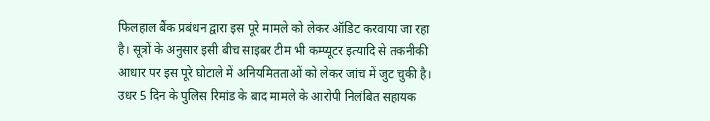फिलहाल बैंक प्रबंधन द्वारा इस पूरे मामले को लेकर ऑडिट करवाया जा रहा है। सूत्रों के अनुसार इसी बीच साइबर टीम भी कम्प्यूटर इत्यादि से तकनीकी आधार पर इस पूरे घोटाले में अनियमितताओं को लेकर जांच में जुट चुकी है। उधर 5 दिन के पुलिस रिमांड के बाद मामले के आरोपी निलंबित सहायक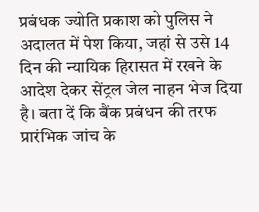प्रबंधक ज्योति प्रकाश को पुलिस ने अदालत में पेश किया, जहां से उसे 14 दिन की न्यायिक हिरासत में रखने के आदेश देकर सेंट्रल जेल नाहन भेज दिया है। बता दें कि बैंक प्रबंधन की तरफ प्रारंभिक जांच के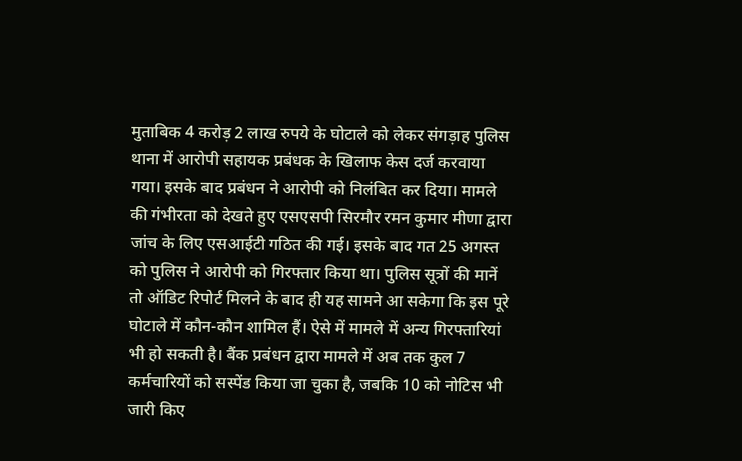मुताबिक 4 करोड़ 2 लाख रुपये के घोटाले को लेकर संगड़ाह पुलिस थाना में आरोपी सहायक प्रबंधक के खिलाफ केस दर्ज करवाया गया। इसके बाद प्रबंधन ने आरोपी को निलंबित कर दिया। मामले की गंभीरता को देखते हुए एसएसपी सिरमौर रमन कुमार मीणा द्वारा जांच के लिए एसआईटी गठित की गई। इसके बाद गत 25 अगस्त को पुलिस ने आरोपी को गिरफ्तार किया था। पुलिस सूत्रों की मानें तो ऑडिट रिपोर्ट मिलने के बाद ही यह सामने आ सकेगा कि इस पूरे घोटाले में कौन-कौन शामिल हैं। ऐसे में मामले में अन्य गिरफ्तारियां भी हो सकती है। बैंक प्रबंधन द्वारा मामले में अब तक कुल 7 कर्मचारियों को सस्पेंड किया जा चुका है, जबकि 10 को नोटिस भी जारी किए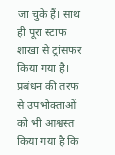जा चुके हैं। साथ ही पूरा स्टाफ शाखा से ट्रांसफर किया गया है। प्रबंधन की तरफ से उपभोक्ताओं को भी आश्वस्त किया गया है कि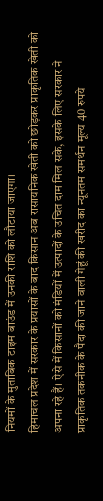नियमों के मुताबिक टाइम बाउंड में उनकी राशि को लौटाया जाएगा।
हिमाचल प्रदेश में सरकार के प्रयासों के बाद किसान अब रासायनिक खेती को छोड़कर प्राकृतिक खेती को अपना रहे हैं। ऐसे में किसानों को मंडियों में उत्पादों के उचित दाम मिल सके, इसके लिए सरकार ने प्राकृतिक तकनीक के पैदा की जाने वाली गेहूं की खरीद का न्यूनतम समर्थन मूल्य 40 रुपये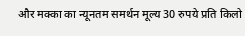और मक्का का न्यूनतम समर्थन मूल्य 30 रुपये प्रति किलो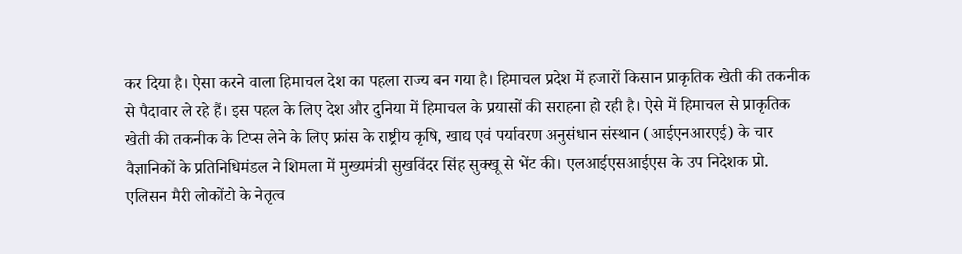कर दिया है। ऐसा करने वाला हिमाचल देश का पहला राज्य बन गया है। हिमाचल प्रदेश में हजारों किसान प्राकृतिक खेती की तकनीक से पैदावार ले रहे हैं। इस पहल के लिए देश और दुनिया में हिमाचल के प्रयासों की सराहना हो रही है। ऐसे में हिमाचल से प्राकृतिक खेती की तकनीक के टिप्स लेने के लिए फ्रांस के राष्ट्रीय कृषि, खाद्य एवं पर्यावरण अनुसंधान संस्थान (आईएनआरएई) के चार वैज्ञानिकों के प्रतिनिधिमंडल ने शिमला में मुख्यमंत्री सुखविंदर सिंह सुक्खू से भेंट की। एलआईएसआईएस के उप निदेशक प्रो. एलिसन मैरी लोकोंटो के नेतृत्व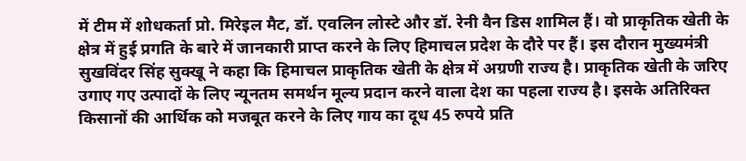में टीम में शोधकर्ता प्रो. मिरेइल मैट, डॉ. एवलिन लोस्टे और डॉ. रेनी वैन डिस शामिल हैं। वो प्राकृतिक खेती के क्षेत्र में हुई प्रगति के बारे में जानकारी प्राप्त करने के लिए हिमाचल प्रदेश के दौरे पर हैं। इस दौरान मुख्यमंत्री सुखविंदर सिंह सुक्खू ने कहा कि हिमाचल प्राकृतिक खेती के क्षेत्र में अग्रणी राज्य है। प्राकृतिक खेती के जरिए उगाए गए उत्पादों के लिए न्यूनतम समर्थन मूल्य प्रदान करने वाला देश का पहला राज्य है। इसके अतिरिक्त किसानों की आर्थिक को मजबूत करने के लिए गाय का दूध 45 रुपये प्रति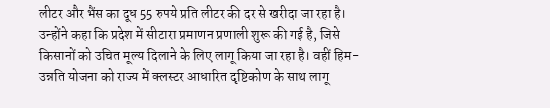लीटर और भैंस का दूध 55 रुपये प्रति लीटर की दर से खरीदा जा रहा है। उन्होंने कहा कि प्रदेश में सीटारा प्रमाणन प्रणाली शुरू की गई है, जिसे किसानों को उचित मूल्य दिलाने के लिए लागू किया जा रहा है। वहीं हिम-उन्नति योजना को राज्य में क्लस्टर आधारित दृष्टिकोण के साथ लागू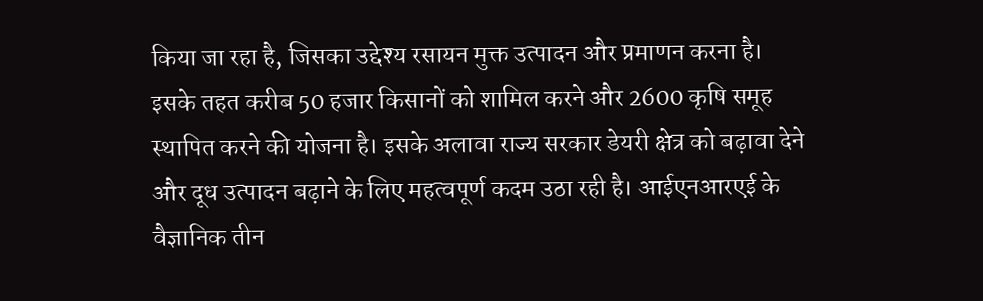किया जा रहा है, जिसका उद्देश्य रसायन मुक्त उत्पादन और प्रमाणन करना है। इसके तहत करीब 50 हजार किसानों को शामिल करने और 2600 कृषि समूह स्थापित करने की योजना है। इसके अलावा राज्य सरकार डेयरी क्षेत्र को बढ़ावा देने और दूध उत्पादन बढ़ाने के लिए महत्वपूर्ण कदम उठा रही है। आईएनआरएई के वैज्ञानिक तीन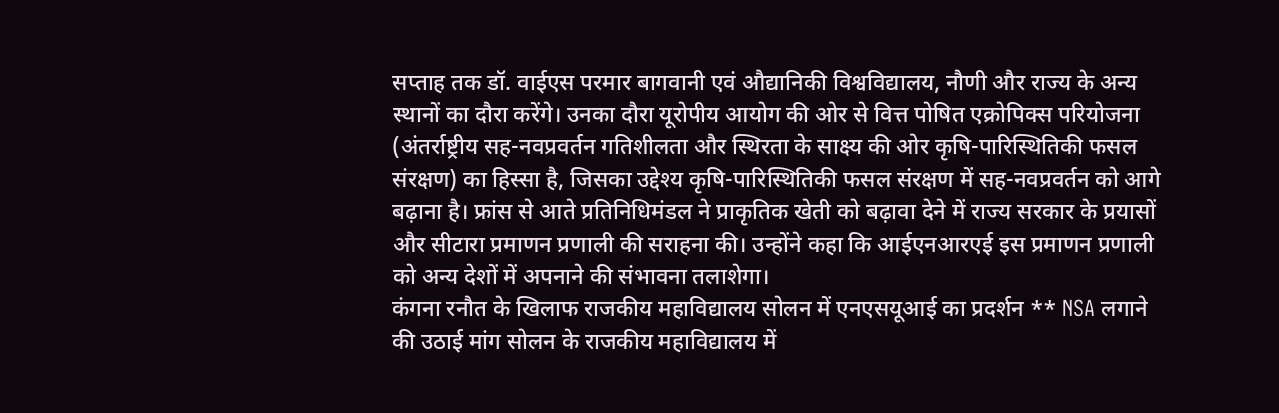सप्ताह तक डॉ. वाईएस परमार बागवानी एवं औद्यानिकी विश्वविद्यालय, नौणी और राज्य के अन्य स्थानों का दौरा करेंगे। उनका दौरा यूरोपीय आयोग की ओर से वित्त पोषित एक्रोपिक्स परियोजना (अंतर्राष्ट्रीय सह-नवप्रवर्तन गतिशीलता और स्थिरता के साक्ष्य की ओर कृषि-पारिस्थितिकी फसल संरक्षण) का हिस्सा है, जिसका उद्देश्य कृषि-पारिस्थितिकी फसल संरक्षण में सह-नवप्रवर्तन को आगे बढ़ाना है। फ्रांस से आते प्रतिनिधिमंडल ने प्राकृतिक खेती को बढ़ावा देने में राज्य सरकार के प्रयासों और सीटारा प्रमाणन प्रणाली की सराहना की। उन्होंने कहा कि आईएनआरएई इस प्रमाणन प्रणाली को अन्य देशों में अपनाने की संभावना तलाशेगा।
कंगना रनौत के खिलाफ राजकीय महाविद्यालय सोलन में एनएसयूआई का प्रदर्शन ** NSA लगाने की उठाई मांग सोलन के राजकीय महाविद्यालय में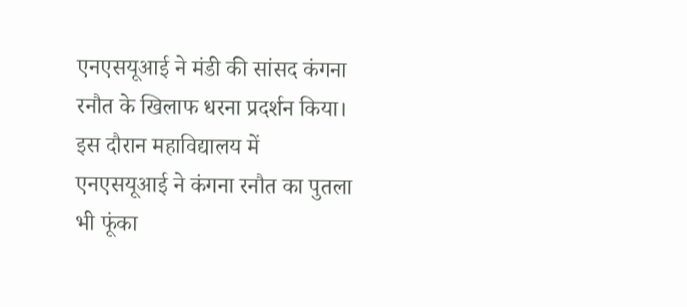एनएसयूआई ने मंडी की सांसद कंगना रनौत के खिलाफ धरना प्रदर्शन किया। इस दौरान महाविद्यालय में एनएसयूआई ने कंगना रनौत का पुतला भी फूंका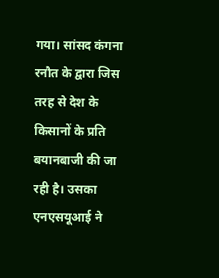गया। सांसद कंगना रनौत के द्वारा जिस तरह से देश के किसानों के प्रति बयानबाजी की जा रही है। उसका एनएसयूआई ने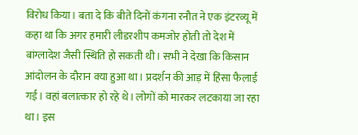विरोध किया। बता दे कि बीते दिनों कंगना रनौत ने एक इंटरव्यू में कहा था कि अगर हमारी लीडरशीप कमजोर होती तो देश में बांग्लादेश जैसी स्थिति हो सकती थी। सभी ने देखा कि किसान आंदोलन के दौरान क्या हुआ था। प्रदर्शन की आड़ में हिंसा फैलाई गई। वहां बलात्कार हो रहे थे। लोगों को मारकर लटकाया जा रहा था। इस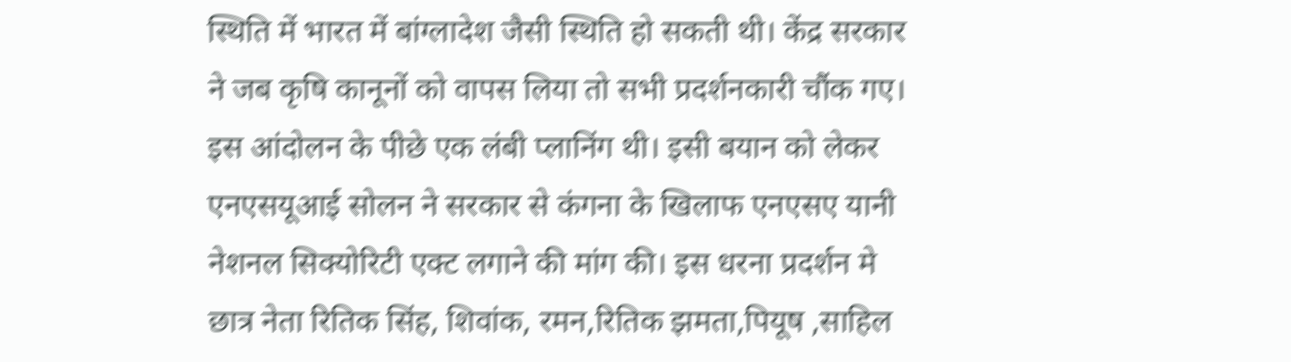स्थिति में भारत में बांग्लादेश जैसी स्थिति हो सकती थी। केंद्र सरकार ने जब कृषि कानूनों को वापस लिया तो सभी प्रदर्शनकारी चौंक गए। इस आंदोलन के पीछे एक लंबी प्लानिंग थी। इसी बयान को लेकर एनएसयूआई सोलन ने सरकार से कंगना के खिलाफ एनएसए यानी नेशनल सिक्योरिटी एक्ट लगाने की मांग की। इस धरना प्रदर्शन मे छात्र नेता रितिक सिंह, शिवांक, रमन,रितिक झमता,पियूष ,साहिल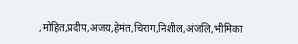,मोहित,प्रदीप,अजय,हेमंत,चिराग,निशील,अंजलि,भीमिका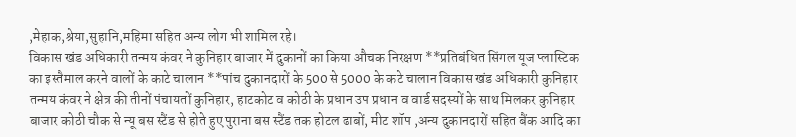,मेहाक,श्रेया,सुहानि,महिमा सहित अन्य लोग भी शामिल रहे।
विकास खंड अधिकारी तन्मय कंवर ने कुनिहार बाजार में दुकानों का किया औचक निरक्षण **प्रतिबंधित सिंगल यूज प्लास्टिक का इस्तैमाल करने वालों के काटे चालान **पांच दुकानदारों के 500 से 5000 के कटे चालान विकास खंड अधिकारी कुनिहार तन्मय कंवर ने क्षेत्र की तीनों पंचायतों कुनिहार, हाटकोट व कोठी के प्रधान उप प्रधान व वार्ड सदस्यों के साथ मिलकर कुनिहार बाजार कोठी चौक से न्यू बस स्टैंड से होते हुए पुराना बस स्टैंड तक होटल ढाबों, मीट शॉप ,अन्य दुकानदारों सहित बैंक आदि का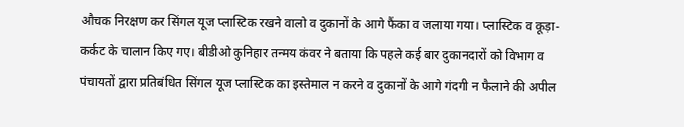औचक निरक्षण कर सिंगल यूज प्लास्टिक रखने वालो व दुकानों के आगे फैंका व जलाया गया। प्लास्टिक व कूड़ा-कर्कट के चालान किए गए। बीडीओ कुनिहार तन्मय कंवर ने बताया कि पहले कई बार दुकानदारों को विभाग व पंचायतों द्वारा प्रतिबंधित सिंगल यूज प्लास्टिक का इस्तेमाल न करने व दुकानों के आगे गंदगी न फैलाने की अपील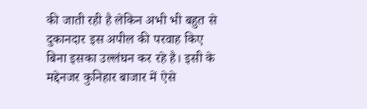की जाती रही है लेकिन अभी भी बहुत से दुकानदार इस अपील की परवाह किए बिना इसका उल्लंघन कर रहे है। इसी के मद्देनजर कुनिहार बाजार में ऐसे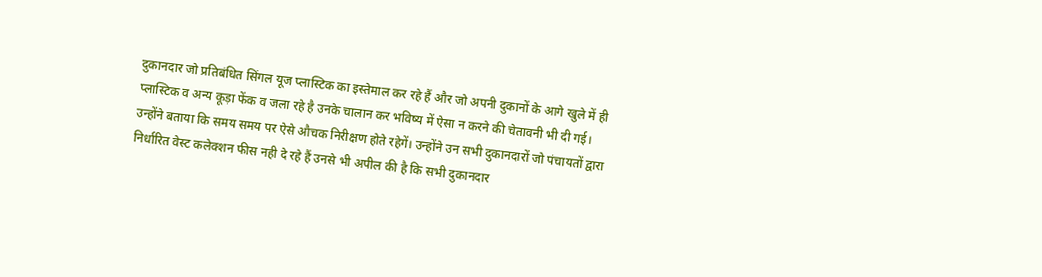दुकानदार जो प्रतिबंधित सिंगल यूज प्लास्टिक का इस्तेमाल कर रहे हैं और जो अपनी दुकानों के आगे खुले में ही प्लास्टिक व अन्य कूड़ा फेंक व जला रहे है उनके चालान कर भविष्य में ऐसा न करने की चेतावनी भी दी गई। उन्होंने बताया कि समय समय पर ऐसे औचक निरीक्षण होते रहेगें। उन्होंने उन सभी दुकानदारों जो पंचायतों द्वारा निर्धारित वेस्ट कलेक्शन फीस नही दे रहे हैं उनसे भी अपील की है कि सभी दुकानदार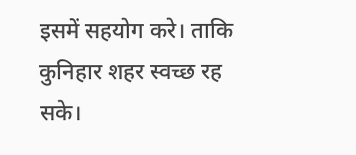इसमें सहयोग करे। ताकि कुनिहार शहर स्वच्छ रह सके।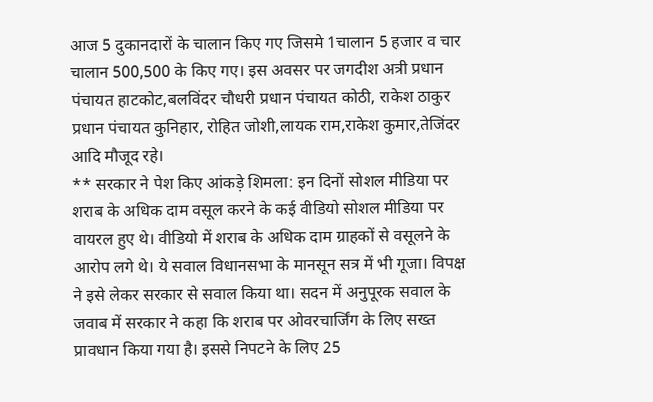आज 5 दुकानदारों के चालान किए गए जिसमे 1चालान 5 हजार व चार चालान 500,500 के किए गए। इस अवसर पर जगदीश अत्री प्रधान पंचायत हाटकोट,बलविंदर चौधरी प्रधान पंचायत कोठी, राकेश ठाकुर प्रधान पंचायत कुनिहार, रोहित जोशी,लायक राम,राकेश कुमार,तेजिंदर आदि मौजूद रहे।
** सरकार ने पेश किए आंकड़े शिमला: इन दिनों सोशल मीडिया पर शराब के अधिक दाम वसूल करने के कई वीडियो सोशल मीडिया पर वायरल हुए थे। वीडियो में शराब के अधिक दाम ग्राहकों से वसूलने के आरोप लगे थे। ये सवाल विधानसभा के मानसून सत्र में भी गूजा। विपक्ष ने इसे लेकर सरकार से सवाल किया था। सदन में अनुपूरक सवाल के जवाब में सरकार ने कहा कि शराब पर ओवरचार्जिंग के लिए सख्त प्रावधान किया गया है। इससे निपटने के लिए 25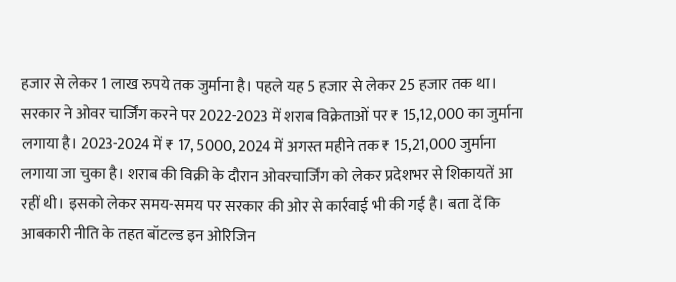हजार से लेकर 1 लाख रुपये तक जुर्माना है। पहले यह 5 हजार से लेकर 25 हजार तक था। सरकार ने ओवर चार्जिंग करने पर 2022-2023 में शराब विक्रेताओं पर ₹ 15,12,000 का जुर्माना लगाया है। 2023-2024 में ₹ 17, 5000, 2024 में अगस्त महीने तक ₹ 15,21,000 जुर्माना लगाया जा चुका है। शराब की विक्री के दौरान ओवरचार्जिंग को लेकर प्रदेशभर से शिकायतें आ रहीं थी। इसको लेकर समय-समय पर सरकार की ओर से कार्रवाई भी की गई है। बता दें कि आबकारी नीति के तहत बॉटल्ड इन ओरिजिन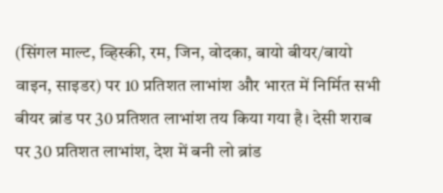(सिंगल माल्ट, व्हिस्की, रम, जिन, वोदका, बायो बीयर/बायो वाइन, साइडर) पर 10 प्रतिशत लाभांश और भारत में निर्मित सभी बीयर ब्रांड पर 30 प्रतिशत लाभांश तय किया गया है। देसी शराब पर 30 प्रतिशत लाभांश, देश में बनी लो ब्रांड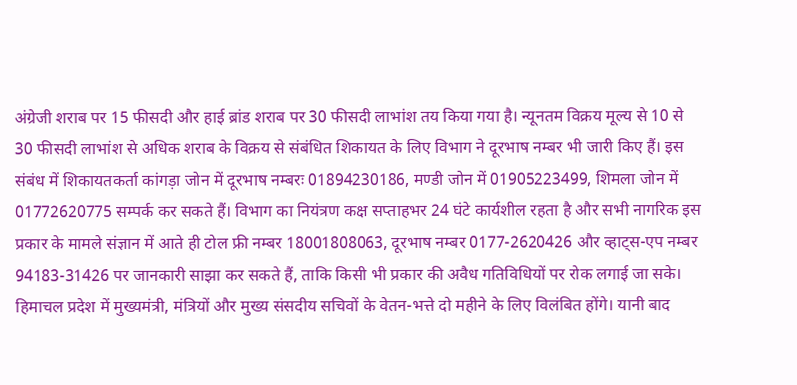अंग्रेजी शराब पर 15 फीसदी और हाई ब्रांड शराब पर 30 फीसदी लाभांश तय किया गया है। न्यूनतम विक्रय मूल्य से 10 से 30 फीसदी लाभांश से अधिक शराब के विक्रय से संबंधित शिकायत के लिए विभाग ने दूरभाष नम्बर भी जारी किए हैं। इस संबंध में शिकायतकर्ता कांगड़ा जोन में दूरभाष नम्बरः 01894230186, मण्डी जोन में 01905223499, शिमला जोन में 01772620775 सम्पर्क कर सकते हैं। विभाग का नियंत्रण कक्ष सप्ताहभर 24 घंटे कार्यशील रहता है और सभी नागरिक इस प्रकार के मामले संज्ञान में आते ही टोल फ्री नम्बर 18001808063, दूरभाष नम्बर 0177-2620426 और व्हाट्स-एप नम्बर 94183-31426 पर जानकारी साझा कर सकते हैं, ताकि किसी भी प्रकार की अवैध गतिविधियों पर रोक लगाई जा सके।
हिमाचल प्रदेश में मुख्यमंत्री, मंत्रियों और मुख्य संसदीय सचिवों के वेतन-भत्ते दो महीने के लिए विलंबित होंगे। यानी बाद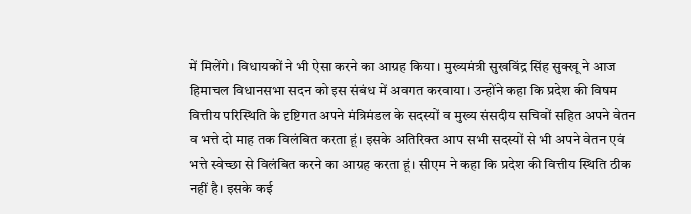में मिलेंगे। विधायकों ने भी ऐसा करने का आग्रह किया। मुख्यमंत्री सुखविंद्र सिंह सुक्खू ने आज हिमाचल विधानसभा सदन को इस संबंध में अवगत करवाया। उन्होंने कहा कि प्रदेश की विषम वित्तीय परिस्थिति के दृष्टिगत अपने मंत्रिमंडल के सदस्यों व मुख्य संसदीय सचिवों सहित अपने वेतन व भत्ते दो माह तक विलंबित करता हूं। इसके अतिरिक्त आप सभी सदस्यों से भी अपने वेतन एवं भत्ते स्वेच्छा से विलंबित करने का आग्रह करता हूं। सीएम ने कहा कि प्रदेश की वित्तीय स्थिति ठीक नहीं है। इसके कई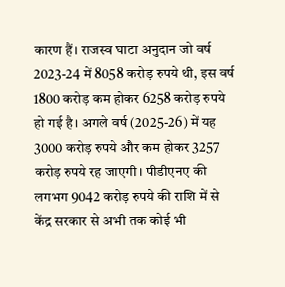कारण हैं। राजस्व घाटा अनुदान जो वर्ष 2023-24 में 8058 करोड़ रुपये थी, इस वर्ष 1800 करोड़ कम होकर 6258 करोड़ रुपये हो गई है। अगले वर्ष (2025-26) में यह 3000 करोड़ रुपये और कम होकर 3257 करोड़ रुपये रह जाएगी। पीडीएनए की लगभग 9042 करोड़ रुपये की राशि में से केंद्र सरकार से अभी तक कोई भी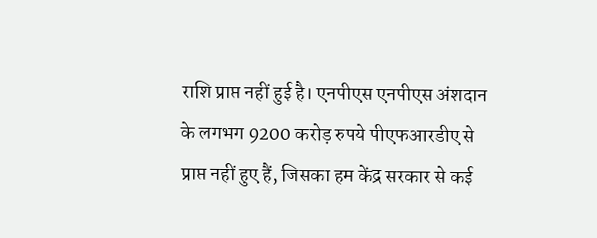राशि प्राप्त नहीं हुई है। एनपीएस एनपीएस अंशदान के लगभग 9200 करोड़ रुपये पीएफआरडीए से प्राप्त नहीं हुए हैं, जिसका हम केंद्र सरकार से कई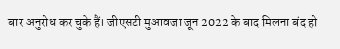बार अनुरोध कर चुके हैं। जीएसटी मुआवजा जून 2022 के बाद मिलना बंद हो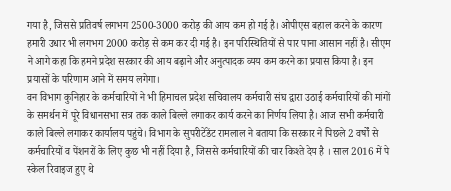गया है, जिससे प्रतिवर्ष लगभग 2500-3000 करोड़ की आय कम हो गई है। ओपीएस बहाल करने के कारण हमारी उधार भी लगभग 2000 करोड़ से कम कर दी गई है। इन परिस्थितियों से पार पाना आसान नहीं है। सीएम ने आगे कहा कि हमने प्रदेश सरकार की आय बढ़ाने और अनुत्पादक व्यय कम करने का प्रयास किया है। इन प्रयासों के परिणाम आने में समय लगेगा।
वन विभाग कुनिहार के कर्मचारियों ने भी हिमाचल प्रदेश सचिवालय कर्मचारी संघ द्वारा उठाई कर्मचारियों की मांगों के समर्थन में पूरे विधानसभा सत्र तक काले बिल्ले लगाकर कार्य करने का निर्णय लिया है। आज सभी कर्मचारी काले बिल्ले लगाकर कार्यालय पहुंचे। विभाग के सुपरीटेंडेंट रामलाल ने बताया कि सरकार ने पिछले 2 वर्षों से कर्मचारियों व पेंशनरों के लिए कुछ भी नहीं दिया है, जिससे कर्मचारियों की चार किश्ते देय है । साल 2016 में पे स्केल रिवाइज हुए थे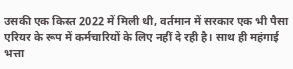उसकी एक किस्त 2022 में मिली थी, वर्तमान में सरकार एक भी पैसा एरियर के रूप में कर्मचारियों के लिए नहीं दे रही है। साथ ही महंगाई भत्ता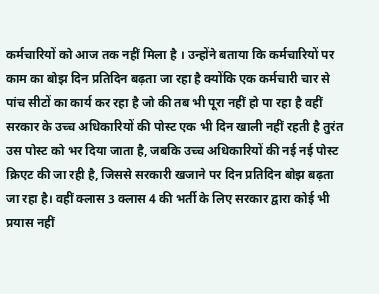कर्मचारियों को आज तक नहीं मिला है । उन्होंने बताया कि कर्मचारियों पर काम का बोझ दिन प्रतिदिन बढ़ता जा रहा है क्योंकि एक कर्मचारी चार से पांच सीटों का कार्य कर रहा है जो की तब भी पूरा नहीं हो पा रहा है वहीं सरकार के उच्च अधिकारियों की पोस्ट एक भी दिन खाली नहीं रहती है तुरंत उस पोस्ट को भर दिया जाता है, जबकि उच्च अधिकारियों की नई नई पोस्ट क्रिएट की जा रही है, जिससे सरकारी खजाने पर दिन प्रतिदिन बोझ बढ़ता जा रहा है। वहीं क्लास 3 क्लास 4 की भर्ती के लिए सरकार द्वारा कोई भी प्रयास नहीं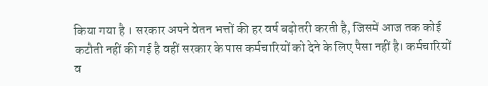किया गया है । सरकार अपने वेतन भत्तों की हर वर्ष बढ़ोतरी करती है, जिसमें आज तक कोई कटौती नहीं की गई है वहीं सरकार के पास कर्मचारियों को देने के लिए पैसा नहीं है। कर्मचारियों व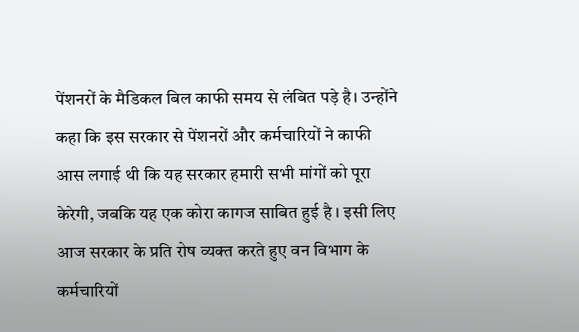पेंशनरों के मैडिकल बिल काफी समय से लंबित पड़े है। उन्होंने कहा कि इस सरकार से पेंशनरों और कर्मचारियों ने काफी आस लगाई थी कि यह सरकार हमारी सभी मांगों को पूरा केरेगी, जबकि यह एक कोरा कागज साबित हुई है । इसी लिए आज सरकार के प्रति रोष व्यक्त करते हुए वन विभाग के कर्मचारियों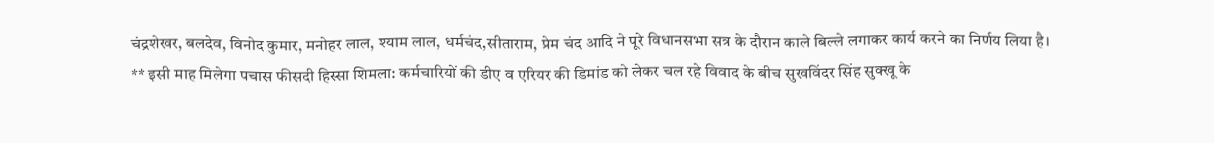चंद्रशेखर, बलदेव, विनोद कुमार, मनोहर लाल, श्याम लाल, धर्मचंद,सीताराम, प्रेम चंद आदि ने पूरे विधानसभा सत्र के दौरान काले बिल्ले लगाकर कार्य करने का निर्णय लिया है।
** इसी माह मिलेगा पचास फीसदी हिस्सा शिमला: कर्मचारियों की डीए व एरियर की डिमांड को लेकर चल रहे विवाद के बीच सुखविंदर सिंह सुक्खू के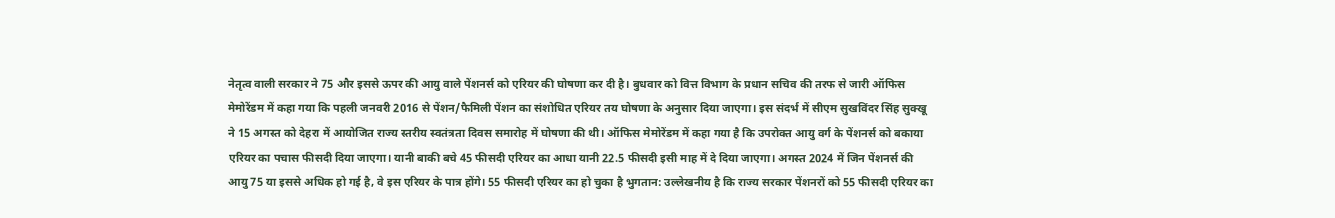नेतृत्व वाली सरकार ने 75 और इससे ऊपर की आयु वाले पेंशनर्स को एरियर की घोषणा कर दी है। बुधवार को वित्त विभाग के प्रधान सचिव की तरफ से जारी ऑफिस मेमोरेंडम में कहा गया कि पहली जनवरी 2016 से पेंशन/फैमिली पेंशन का संशोधित एरियर तय घोषणा के अनुसार दिया जाएगा। इस संदर्भ में सीएम सुखविंदर सिंह सुक्खू ने 15 अगस्त को देहरा में आयोजित राज्य स्तरीय स्वतंत्रता दिवस समारोह में घोषणा की थी। ऑफिस मेमोरेंडम में कहा गया है कि उपरोक्त आयु वर्ग के पेंशनर्स को बकाया एरियर का पचास फीसदी दिया जाएगा। यानी बाकी बचे 45 फीसदी एरियर का आधा यानी 22.5 फीसदी इसी माह में दे दिया जाएगा। अगस्त 2024 में जिन पेंशनर्स की आयु 75 या इससे अधिक हो गई है, वे इस एरियर के पात्र होंगे। 55 फीसदी एरियर का हो चुका है भुगतान: उल्लेखनीय है कि राज्य सरकार पेंशनरों को 55 फीसदी एरियर का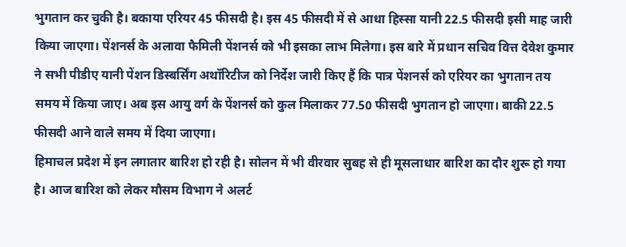भुगतान कर चुकी है। बकाया एरियर 45 फीसदी है। इस 45 फीसदी में से आधा हिस्सा यानी 22.5 फीसदी इसी माह जारी किया जाएगा। पेंशनर्स के अलावा फैमिली पेंशनर्स को भी इसका लाभ मिलेगा। इस बारे में प्रधान सचिव वित्त देवेश कुमार ने सभी पीडीए यानी पेंशन डिस्बर्सिंग अथॉरिटीज को निर्देश जारी किए हैं कि पात्र पेंशनर्स को एरियर का भुगतान तय समय में किया जाए। अब इस आयु वर्ग के पेंशनर्स को कुल मिलाकर 77.50 फीसदी भुगतान हो जाएगा। बाकी 22.5 फीसदी आने वाले समय में दिया जाएगा।
हिमाचल प्रदेश में इन लगातार बारिश हो रही है। सोलन में भी वीरवार सुबह से ही मूसलाधार बारिश का दौर शुरू हो गया है। आज बारिश को लेकर मौसम विभाग ने अलर्ट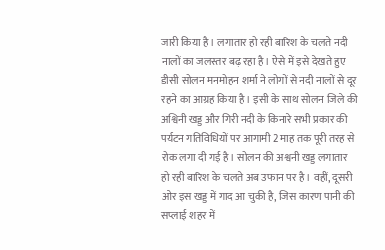जारी किया है। लगातार हो रही बारिश के चलते नदी नालों का जलस्तर बढ़ रहा है। ऐसे में इसे देखते हुए डीसी सोलन मनमोहन शर्मा ने लोगों से नदी नालों से दूर रहने का आग्रह किया है। इसी के साथ सोलन जिले की अश्विनी खड्ड और गिरी नदी के किनारे सभी प्रकार की पर्यटन गतिविधियों पर आगामी 2 माह तक पूरी तरह से रोक लगा दी गई है। सोलन की अश्वनी खड्ड लगातार हो रही बारिश के चलते अब उफान पर है। वहीं, दूसरी ओर इस खड्ड में गाद आ चुकी है, जिस कारण पानी की सप्लाई शहर में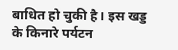बाधित हो चुकी है। इस खड्ड के किनारे पर्यटन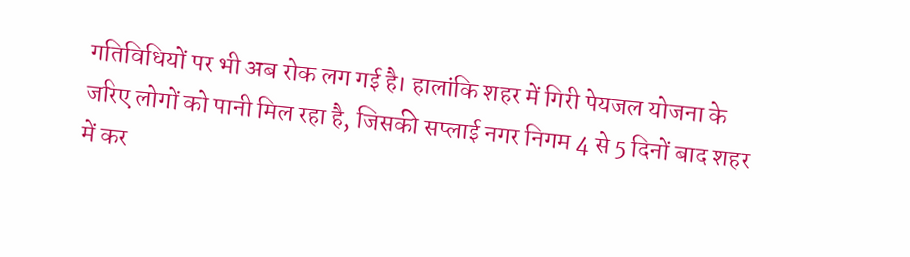गतिविधियों पर भी अब रोक लग गई है। हालांकि शहर में गिरी पेयजल योजना के जरिए लोगों को पानी मिल रहा है, जिसकी सप्लाई नगर निगम 4 से 5 दिनों बाद शहर में कर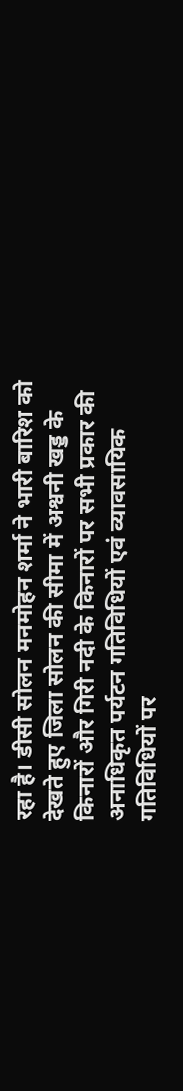रहा है। डीसी सोलन मनमोहन शर्मा ने भारी बारिश को देखते हुए जिला सोलन की सीमा में अश्वनी खड्ड के किनारों और गिरी नदी के किनारों पर सभी प्रकार की अनाधिकृत पर्यटन गतिविधियों एवं व्यावसायिक गतिविधियों पर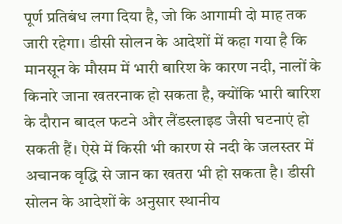पूर्ण प्रतिबंध लगा दिया है, जो कि आगामी दो माह तक जारी रहेगा। डीसी सोलन के आदेशों में कहा गया है कि मानसून के मौसम में भारी बारिश के कारण नदी, नालों के किनारे जाना खतरनाक हो सकता है, क्योंकि भारी बारिश के दौरान बादल फटने और लैंडस्लाइड जैसी घटनाएं हो सकती हैं। ऐसे में किसी भी कारण से नदी के जलस्तर में अचानक वृद्धि से जान का खतरा भी हो सकता है। डीसी सोलन के आदेशों के अनुसार स्थानीय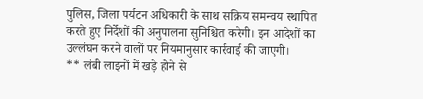पुलिस, जिला पर्यटन अधिकारी के साथ सक्रिय समन्वय स्थापित करते हुए निर्देशों की अनुपालना सुनिश्चित करेगी। इन आदेशों का उल्लंघन करने वालों पर नियमानुसार कार्रवाई की जाएगी।
** लंबी लाइनों में खड़े होने से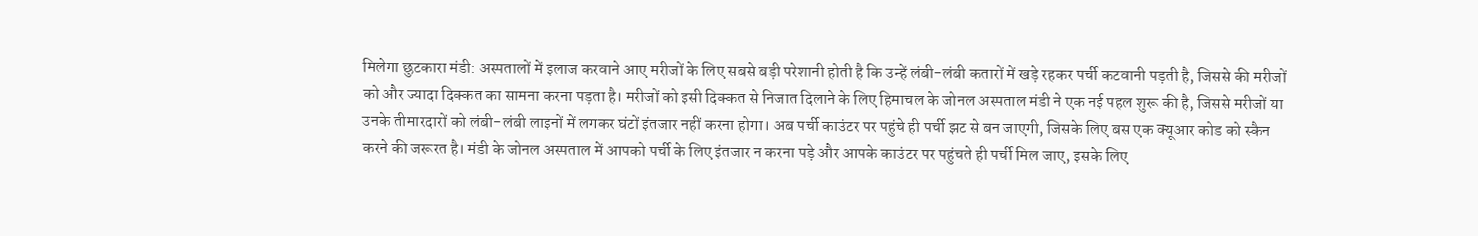मिलेगा छुटकारा मंडी: अस्पतालों में इलाज करवाने आए मरीजों के लिए सबसे बड़ी परेशानी होती है कि उन्हें लंबी-लंबी कतारों में खड़े रहकर पर्ची कटवानी पड़ती है, जिससे की मरीजों को और ज्यादा दिक्कत का सामना करना पड़ता है। मरीजों को इसी दिक्कत से निजात दिलाने के लिए हिमाचल के जोनल अस्पताल मंडी ने एक नई पहल शुरू की है, जिससे मरीजों या उनके तीमारदारों को लंबी-लंबी लाइनों में लगकर घंटों इंतजार नहीं करना होगा। अब पर्ची काउंटर पर पहुंचे ही पर्ची झट से बन जाएगी, जिसके लिए बस एक क्यूआर कोड को स्कैन करने की जरूरत है। मंडी के जोनल अस्पताल में आपको पर्ची के लिए इंतजार न करना पड़े और आपके काउंटर पर पहुंचते ही पर्ची मिल जाए, इसके लिए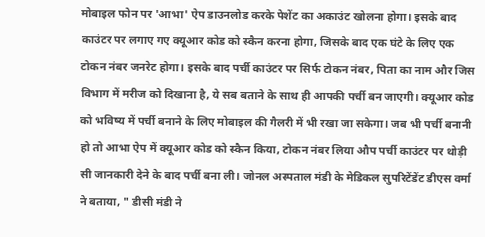मोबाइल फोन पर 'आभा' ऐप डाउनलोड करके पेशेंट का अकाउंट खोलना होगा। इसके बाद काउंटर पर लगाए गए क्यूआर कोड को स्कैन करना होगा, जिसके बाद एक घंटे के लिए एक टोकन नंबर जनरेट होगा। इसके बाद पर्ची काउंटर पर सिर्फ टोकन नंबर, पिता का नाम और जिस विभाग में मरीज को दिखाना है, ये सब बताने के साथ ही आपकी पर्ची बन जाएगी। क्यूआर कोड को भविष्य में पर्ची बनाने के लिए मोबाइल की गैलरी में भी रखा जा सकेगा। जब भी पर्ची बनानी हो तो आभा ऐप में क्यूआर कोड को स्कैन किया, टोकन नंबर लिया औप पर्ची काउंटर पर थोड़ी सी जानकारी देने के बाद पर्ची बना ली। जोनल अस्पताल मंडी के मेडिकल सुपरिटेंडेंट डीएस वर्मा ने बताया, " डीसी मंडी ने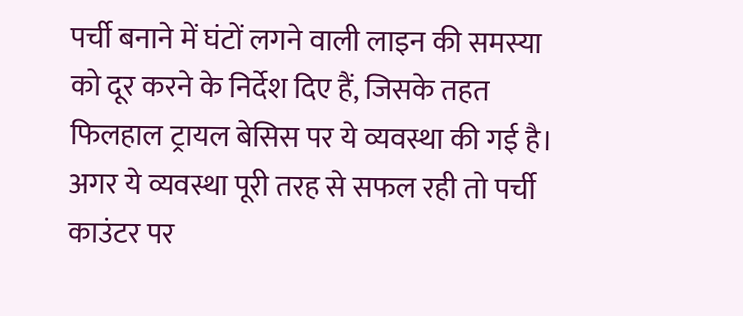पर्ची बनाने में घंटों लगने वाली लाइन की समस्या को दूर करने के निर्देश दिए हैं, जिसके तहत फिलहाल ट्रायल बेसिस पर ये व्यवस्था की गई है। अगर ये व्यवस्था पूरी तरह से सफल रही तो पर्ची काउंटर पर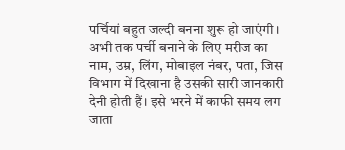पर्चियां बहुत जल्दी बनना शुरू हो जाएंगी। अभी तक पर्ची बनाने के लिए मरीज का नाम, उम्र, लिंग, मोबाइल नंबर, पता, जिस विभाग में दिखाना है उसकी सारी जानकारी देनी होती हैं। इसे भरने में काफी समय लग जाता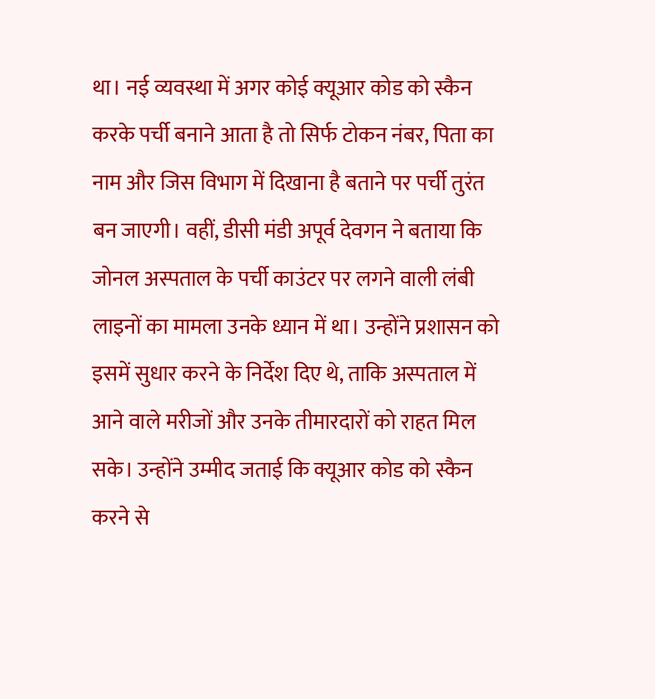था। नई व्यवस्था में अगर कोई क्यूआर कोड को स्कैन करके पर्ची बनाने आता है तो सिर्फ टोकन नंबर, पिता का नाम और जिस विभाग में दिखाना है बताने पर पर्ची तुरंत बन जाएगी। वहीं, डीसी मंडी अपूर्व देवगन ने बताया कि जोनल अस्पताल के पर्ची काउंटर पर लगने वाली लंबी लाइनों का मामला उनके ध्यान में था। उन्होंने प्रशासन को इसमें सुधार करने के निर्देश दिए थे, ताकि अस्पताल में आने वाले मरीजों और उनके तीमारदारों को राहत मिल सके। उन्होंने उम्मीद जताई कि क्यूआर कोड को स्कैन करने से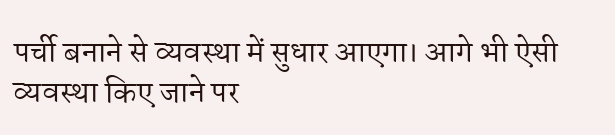पर्ची बनाने से व्यवस्था में सुधार आएगा। आगे भी ऐसी व्यवस्था किए जाने पर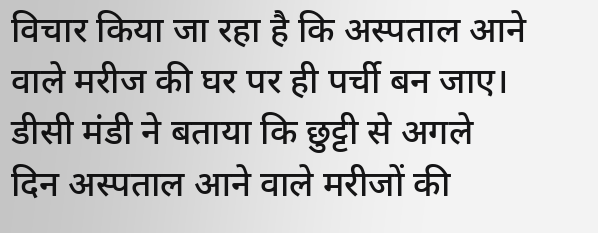विचार किया जा रहा है कि अस्पताल आने वाले मरीज की घर पर ही पर्ची बन जाए। डीसी मंडी ने बताया कि छुट्टी से अगले दिन अस्पताल आने वाले मरीजों की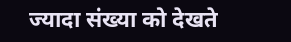ज्यादा संख्या को देखते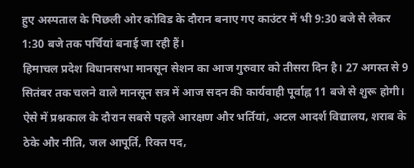हुए अस्पताल के पिछली ओर कोविड के दौरान बनाए गए काउंटर में भी 9:30 बजे से लेकर 1:30 बजे तक पर्चियां बनाई जा रही हैं।
हिमाचल प्रदेश विधानसभा मानसून सेशन का आज गुरुवार को तीसरा दिन है। 27 अगस्त से 9 सितंबर तक चलने वाले मानसून सत्र में आज सदन की कार्यवाही पूर्वाह्न 11 बजे से शुरू होगी। ऐसे में प्रश्नकाल के दौरान सबसे पहले आरक्षण और भर्तियां, अटल आदर्श विद्यालय, शराब के ठेके और नीति, जल आपूर्ति, रिक्त पद,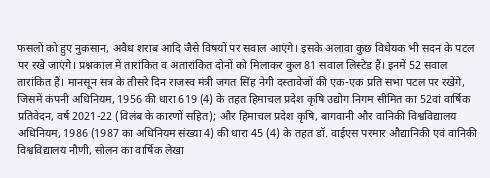फसलों को हुए नुकसान, अवैध शराब आदि जैसे विषयों पर सवाल आएंगे। इसके अलावा कुछ विधेयक भी सदन के पटल पर रखे जाएंगे। प्रश्नकाल में तारांकित व अतारांकित दोनों को मिलाकर कुल 81 सवाल लिस्टेड हैं। इनमें 52 सवाल तारांकित हैं। मानसून सत्र के तीसरे दिन राजस्व मंत्री जगत सिंह नेगी दस्तावेजों की एक-एक प्रति सभा पटल पर रखेंगे, जिसमें कंपनी अधिनियम, 1956 की धारा 619 (4) के तहत हिमाचल प्रदेश कृषि उद्योग निगम सीमित का 52वां वार्षिक प्रतिवेदन, वर्ष 2021-22 (विलंब के कारणों सहित); और हिमाचल प्रदेश कृषि, बागवानी और वानिकी विश्वविद्यालय अधिनियम, 1986 (1987 का अधिनियम संख्या 4) की धारा 45 (4) के तहत डॉ. वाईएस परमार औद्यानिकी एवं वानिकी विश्वविद्यालय नौणी, सोलन का वार्षिक लेखा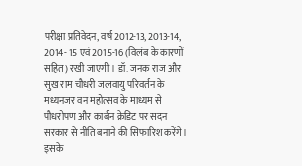परीक्षा प्रतिवेदन, वर्ष 2012-13, 2013-14, 2014- 15 एवं 2015-16 (विलंब के कारणों सहित) रखी जाएगी। डॉ. जनक राज और सुख राम चौधरी जलवायु परिवर्तन के मध्यनजर वन महोत्सव के माध्यम से पौधरोपण और कार्बन क्रेडिट पर सदन सरकार से नीति बनाने की सिफारिश करेंगे। इसके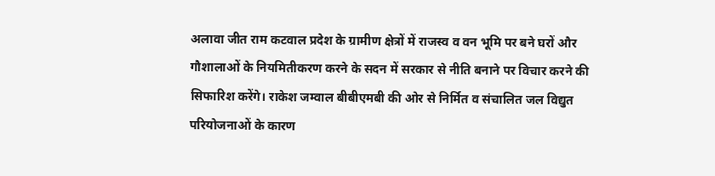अलावा जीत राम कटवाल प्रदेश के ग्रामीण क्षेत्रों में राजस्व व वन भूमि पर बने घरों और गौशालाओं के नियमितीकरण करने के सदन में सरकार से नीति बनाने पर विचार करने की सिफारिश करेंगे। राकेश जम्वाल बीबीएमबी की ओर से निर्मित व संचालित जल विद्युत परियोजनाओं के कारण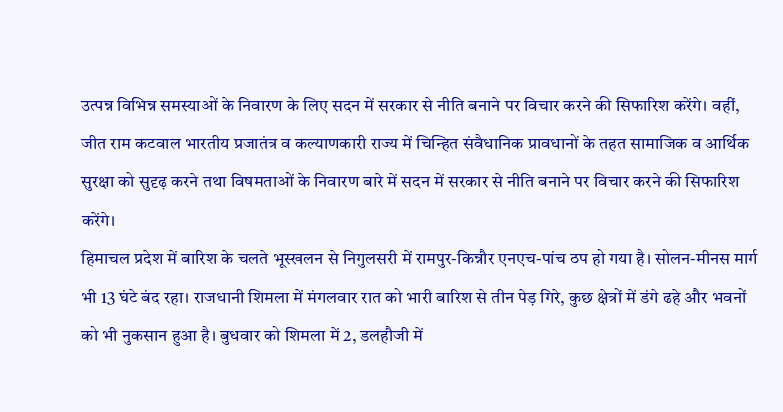उत्पन्न विभिन्न समस्याओं के निवारण के लिए सदन में सरकार से नीति बनाने पर विचार करने की सिफारिश करेंगे। वहीं, जीत राम कटवाल भारतीय प्रजातंत्र व कल्याणकारी राज्य में चिन्हित संवैधानिक प्रावधानों के तहत सामाजिक व आर्थिक सुरक्षा को सुदृढ़ करने तथा विषमताओं के निवारण बारे में सदन में सरकार से नीति बनाने पर विचार करने की सिफारिश करेंगे।
हिमाचल प्रदेश में बारिश के चलते भूस्खलन से निगुलसरी में रामपुर-किन्नौर एनएच-पांच ठप हो गया है। सोलन-मीनस मार्ग भी 13 घंटे बंद रहा। राजधानी शिमला में मंगलवार रात को भारी बारिश से तीन पेड़ गिरे, कुछ क्षेत्रों में डंगे ढहे और भवनों को भी नुकसान हुआ है। बुधवार को शिमला में 2, डलहौजी में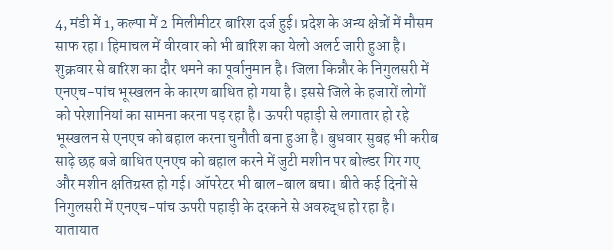4, मंडी में 1, कल्पा में 2 मिलीमीटर बारिश दर्ज हुई। प्रदेश के अन्य क्षेत्रों में मौसम साफ रहा। हिमाचल में वीरवार को भी बारिश का येलो अलर्ट जारी हुआ है। शुक्रवार से बारिश का दौर थमने का पूर्वानुमान है। जिला किन्नौर के निगुलसरी में एनएच-पांच भूस्खलन के कारण बाधित हो गया है। इससे जिले के हजारों लोगों को परेशानियां का सामना करना पड़ रहा है। ऊपरी पहाड़ी से लगातार हो रहे भूस्खलन से एनएच को बहाल करना चुनौती बना हुआ है। बुधवार सुबह भी करीब साढ़े छह बजे बाधित एनएच को बहाल करने में जुटी मशीन पर बोल्डर गिर गए और मशीन क्षतिग्रस्त हो गई। ऑपरेटर भी बाल-बाल बचा। बीते कई दिनों से निगुलसरी में एनएच-पांच ऊपरी पहाड़ी के दरकने से अवरुद्ध हो रहा है। यातायात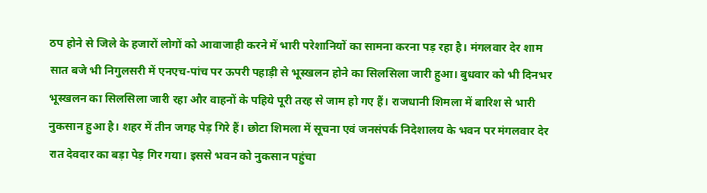ठप होने से जिले के हजारों लोगों को आवाजाही करने में भारी परेशानियों का सामना करना पड़ रहा है। मंगलवार देर शाम सात बजे भी निगुलसरी में एनएच-पांच पर ऊपरी पहाड़ी से भूस्खलन होने का सिलसिला जारी हुआ। बुधवार को भी दिनभर भूस्खलन का सिलसिला जारी रहा और वाहनों के पहिये पूरी तरह से जाम हो गए हैं। राजधानी शिमला में बारिश से भारी नुकसान हुआ है। शहर में तीन जगह पेड़ गिरे हैं। छोटा शिमला में सूचना एवं जनसंपर्क निदेशालय के भवन पर मंगलवार देर रात देवदार का बड़ा पेड़ गिर गया। इससे भवन को नुकसान पहुंचा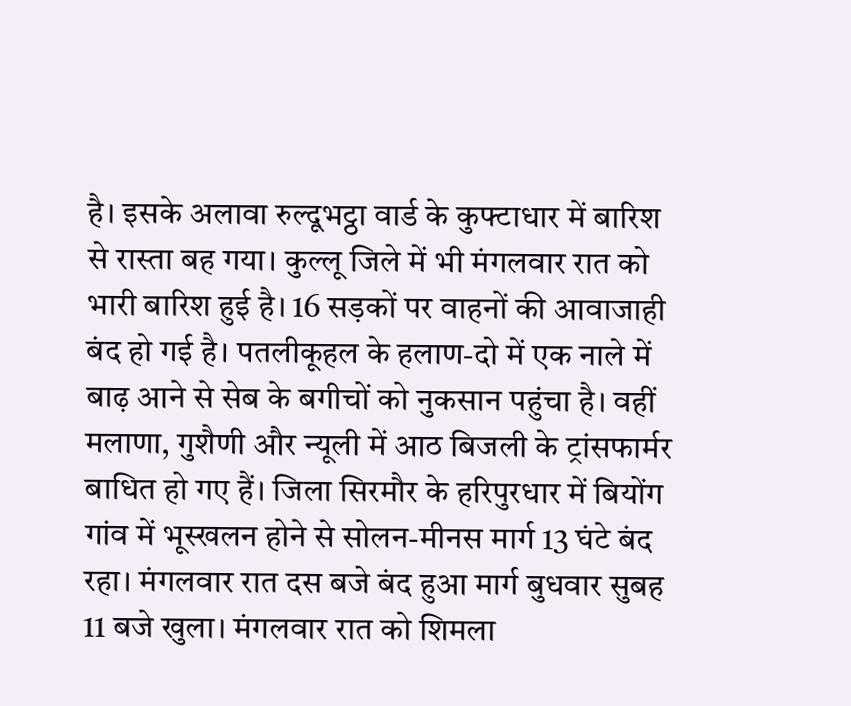है। इसके अलावा रुल्दूभट्ठा वार्ड के कुफ्टाधार में बारिश से रास्ता बह गया। कुल्लू जिले में भी मंगलवार रात को भारी बारिश हुई है। 16 सड़कों पर वाहनों की आवाजाही बंद हो गई है। पतलीकूहल के हलाण-दो में एक नाले में बाढ़ आने से सेब के बगीचों को नुकसान पहुंचा है। वहीं मलाणा, गुशैणी और न्यूली में आठ बिजली के ट्रांसफार्मर बाधित हो गए हैं। जिला सिरमौर के हरिपुरधार में बियोंग गांव में भूस्खलन होने से सोलन-मीनस मार्ग 13 घंटे बंद रहा। मंगलवार रात दस बजे बंद हुआ मार्ग बुधवार सुबह 11 बजे खुला। मंगलवार रात को शिमला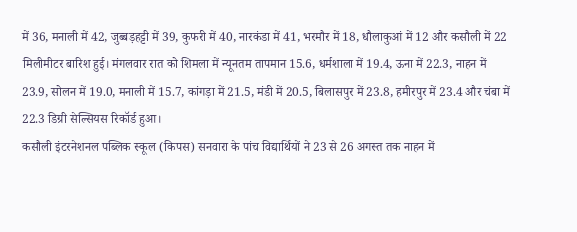में 36, मनाली में 42, जुब्बड़हट्टी में 39, कुफरी में 40, नारकंडा में 41, भरमौर में 18, धौलाकुआं में 12 और कसौली में 22 मिलीमीटर बारिश हुई। मंगलवार रात को शिमला में न्यूनतम तापमान 15.6, धर्मशाला में 19.4, ऊना में 22.3, नाहन में 23.9, सोलन में 19.0, मनाली में 15.7, कांगड़ा में 21.5, मंडी में 20.5, बिलासपुर में 23.8, हमीरपुर में 23.4 और चंबा में 22.3 डिग्री सेल्सियस रिकॉर्ड हुआ।
कसौली इंटरनेशनल पब्लिक स्कूल (किपस) सनवारा के पांच विद्यार्थियों ने 23 से 26 अगस्त तक नाहन में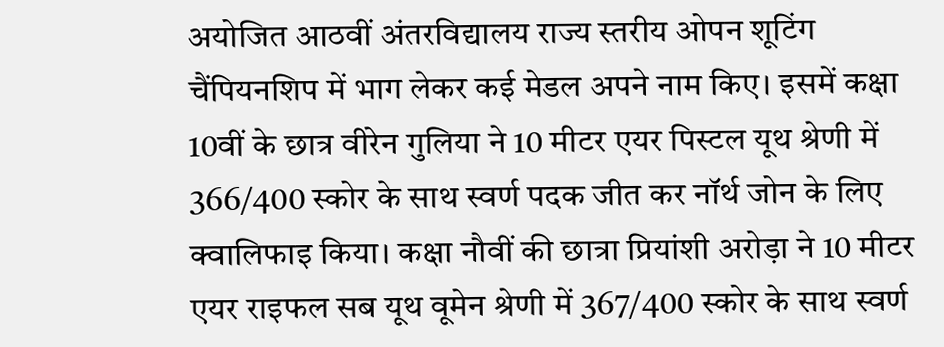अयोजित आठवीं अंतरविद्यालय राज्य स्तरीय ओपन शूटिंग चैंपियनशिप में भाग लेकर कई मेडल अपने नाम किए। इसमें कक्षा 10वीं के छात्र वीरेन गुलिया ने 10 मीटर एयर पिस्टल यूथ श्रेणी में 366/400 स्कोर के साथ स्वर्ण पदक जीत कर नॉर्थ जोन के लिए क्वालिफाइ किया। कक्षा नौवीं की छात्रा प्रियांशी अरोड़ा ने 10 मीटर एयर राइफल सब यूथ वूमेन श्रेणी में 367/400 स्कोर के साथ स्वर्ण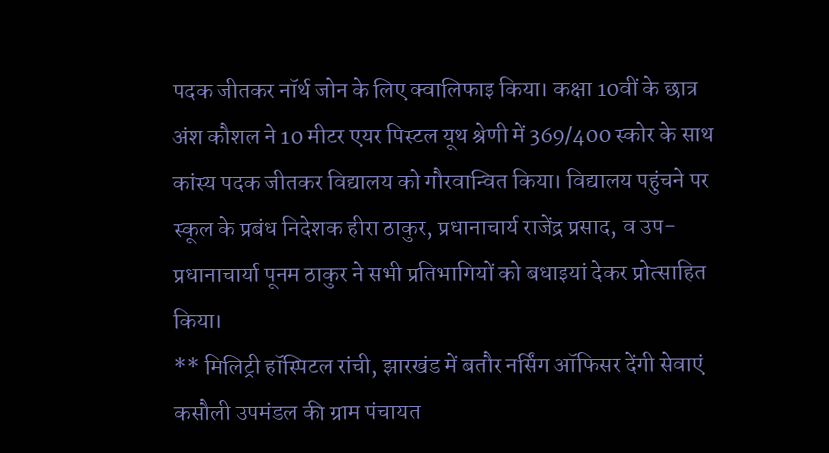पदक जीतकर नॉर्थ जोन के लिए क्वालिफाइ किया। कक्षा 10वीं के छात्र अंश कौशल ने 10 मीटर एयर पिस्टल यूथ श्रेणी में 369/400 स्कोर के साथ कांस्य पदक जीतकर विद्यालय को गौरवान्वित किया। विद्यालय पहुंचने पर स्कूल के प्रबंध निदेशक हीरा ठाकुर, प्रधानाचार्य राजेंद्र प्रसाद, व उप-प्रधानाचार्या पूनम ठाकुर ने सभी प्रतिभागियों को बधाइयां देकर प्रोत्साहित किया।
** मिलिट्री हॉस्पिटल रांची, झारखंड में बतौर नर्सिंग ऑफिसर देंगी सेवाएं कसौली उपमंडल की ग्राम पंचायत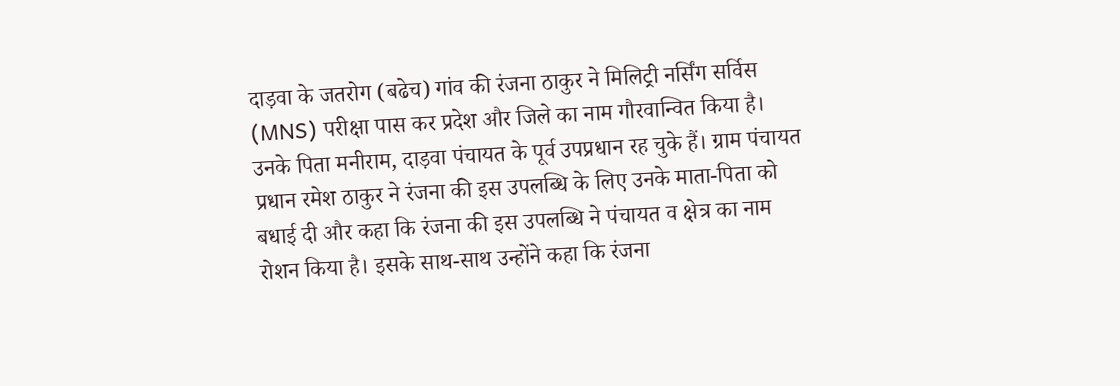दाड़वा के जतरोग (बढेच) गांव की रंजना ठाकुर ने मिलिट्री नर्सिंग सर्विस (MNS) परीक्षा पास कर प्रदेश और जिले का नाम गौरवान्वित किया है। उनके पिता मनीराम, दाड़वा पंचायत के पूर्व उपप्रधान रह चुके हैं। ग्राम पंचायत प्रधान रमेश ठाकुर ने रंजना की इस उपलब्धि के लिए उनके माता-पिता को बधाई दी और कहा कि रंजना की इस उपलब्धि ने पंचायत व क्षेत्र का नाम रोशन किया है। इसके साथ-साथ उन्होंने कहा कि रंजना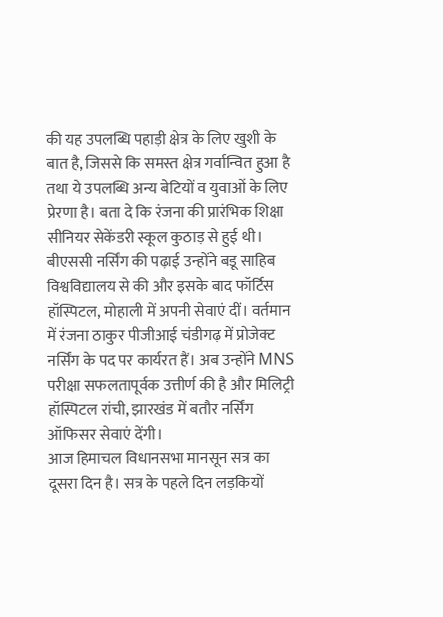की यह उपलब्धि पहाड़ी क्षेत्र के लिए खुशी के बात है, जिससे कि समस्त क्षेत्र गर्वान्वित हुआ है तथा ये उपलब्धि अन्य बेटियों व युवाओं के लिए प्रेरणा है। बता दे कि रंजना की प्रारंभिक शिक्षा सीनियर सेकेंडरी स्कूल कुठाड़ से हुई थी। बीएससी नर्सिंग की पढ़ाई उन्होंने बडू साहिब विश्वविद्यालय से की और इसके बाद फॉर्टिस हॉस्पिटल, मोहाली में अपनी सेवाएं दीं। वर्तमान में रंजना ठाकुर पीजीआई चंडीगढ़ में प्रोजेक्ट नर्सिंग के पद पर कार्यरत हैं। अब उन्होंने MNS परीक्षा सफलतापूर्वक उत्तीर्ण की है और मिलिट्री हॉस्पिटल रांची, झारखंड में बतौर नर्सिंग ऑफिसर सेवाएं देंगी।
आज हिमाचल विधानसभा मानसून सत्र का दूसरा दिन है। सत्र के पहले दिन लड़कियों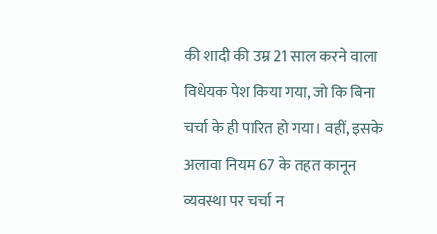की शादी की उम्र 21 साल करने वाला विधेयक पेश किया गया, जो कि बिना चर्चा के ही पारित हो गया। वहीं, इसके अलावा नियम 67 के तहत कानून व्यवस्था पर चर्चा न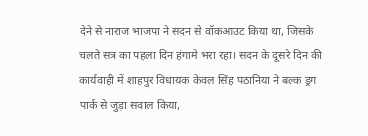देने से नाराज भाजपा ने सदन से वॉकआउट किया था, जिसके चलते सत्र का पहला दिन हंगामे भरा रहा। सदन के दूसरे दिन की कार्यवाही में शाहपुर विधायक केवल सिंह पठानिया ने बल्क ड्रग पार्क से जुड़ा सवाल किया,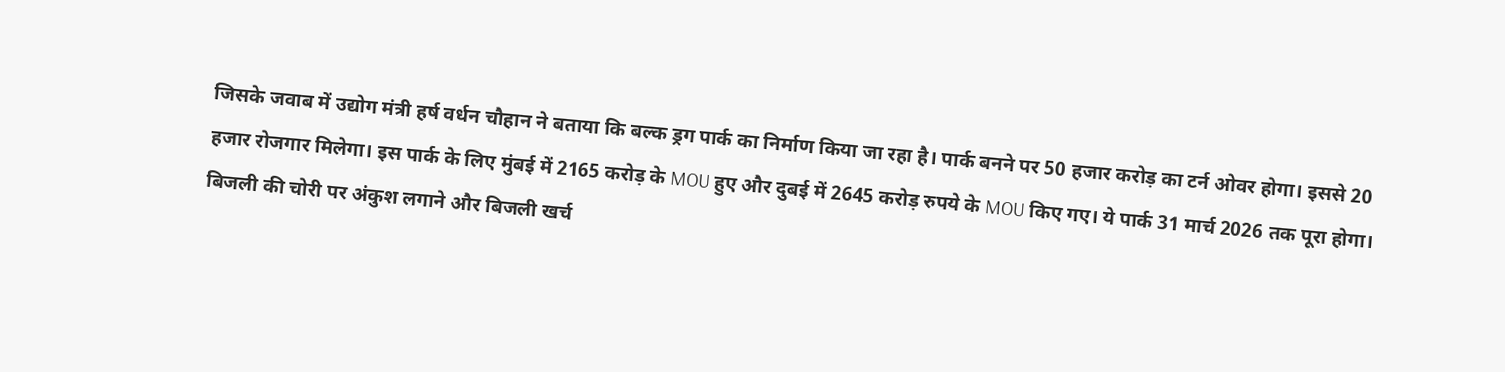जिसके जवाब में उद्योग मंत्री हर्ष वर्धन चौहान ने बताया कि बल्क ड्रग पार्क का निर्माण किया जा रहा है। पार्क बनने पर 50 हजार करोड़ का टर्न ओवर होगा। इससे 20 हजार रोजगार मिलेगा। इस पार्क के लिए मुंबई में 2165 करोड़ के MOU हुए और दुबई में 2645 करोड़ रुपये के MOU किए गए। ये पार्क 31 मार्च 2026 तक पूरा होगा।
बिजली की चोरी पर अंकुश लगाने और बिजली खर्च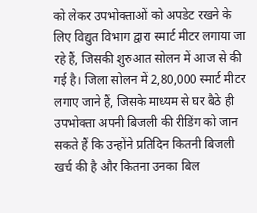को लेकर उपभोक्ताओं को अपडेट रखने के लिए विद्युत विभाग द्वारा स्मार्ट मीटर लगाया जा रहे हैं, जिसकी शुरुआत सोलन में आज से की गई है। जिला सोलन में 2,80,000 स्मार्ट मीटर लगाए जाने हैं, जिसके माध्यम से घर बैठे ही उपभोक्ता अपनी बिजली की रीडिंग को जान सकते हैं कि उन्होंने प्रतिदिन कितनी बिजली खर्च की है और कितना उनका बिल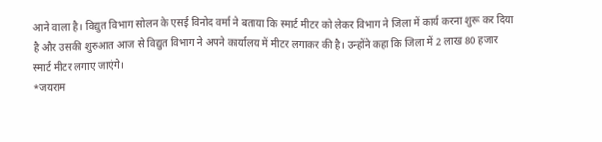आने वाला है। विद्युत विभाग सोलन के एसई विनोद वर्मा ने बताया कि स्मार्ट मीटर को लेकर विभाग ने जिला में कार्य करना शुरू कर दिया है और उसकी शुरुआत आज से विद्युत विभाग ने अपने कार्यालय में मीटर लगाकर की है। उन्होंने कहा कि जिला में 2 लाख 80 हजार स्मार्ट मीटर लगाए जाएंगे।
*जयराम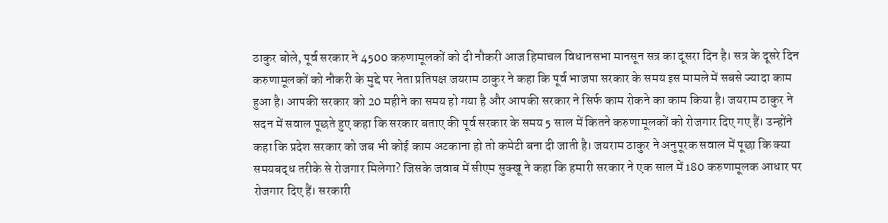ठाकुर बोले, पूर्व सरकार ने 4500 करुणामूलकों को दी नौकरी आज हिमाचल विधानसभा मानसून सत्र का दूसरा दिन है। सत्र के दूसरे दिन करुणामूलकों को नौकरी के मुद्दे पर नेता प्रतिपक्ष जयराम ठाकुर ने कहा कि पूर्व भाजपा सरकार के समय इस मामले में सबसे ज्यादा काम हुआ है। आपकी सरकार को 20 महीने का समय हो गया है और आपकी सरकार ने सिर्फ काम रोकने का काम किया है। जयराम ठाकुर ने सदन में सवाल पूछते हुए कहा कि सरकार बताए की पूर्व सरकार के समय 5 साल में कितने करुणामूलकों को रोजगार दिए गए हैं। उन्होंने कहा कि प्रदेश सरकार को जब भी कोई काम अटकाना हो तो कमेटी बना दी जाती है। जयराम ठाकुर ने अनुपूरक सवाल में पूछा कि क्या समयबद्ध तरीके से रोजगार मिलेगा? जिसके जवाब में सीएम सुक्खू ने कहा कि हमारी सरकार ने एक साल में 180 करुणामूलक आधार पर रोजगार दिए हैं। सरकारी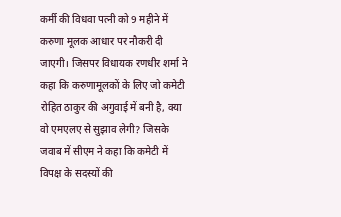कर्मी की विधवा पत्नी को 9 महीने में करुणा मूलक आधार पर नौकरी दी जाएगी। जिसपर विधायक रणधीर शर्मा ने कहा कि करुणामूलकों के लिए जो कमेटी रोहित ठाकुर की अगुवाई में बनी है, क्या वो एमएलए से सुझाव लेगी? जिसके जवाब में सीएम ने कहा कि कमेटी में विपक्ष के सदस्यों की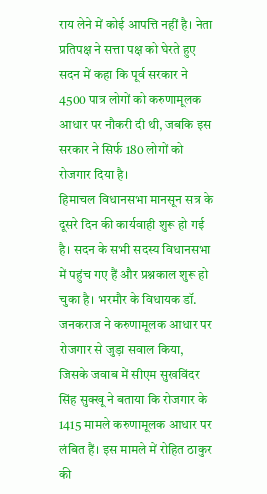राय लेने में कोई आपत्ति नहीं है। नेता प्रतिपक्ष ने सत्ता पक्ष को घेरते हुए सदन में कहा कि पूर्व सरकार ने 4500 पात्र लोगों को करुणामूलक आधार पर नौकरी दी थी, जबकि इस सरकार ने सिर्फ 180 लोगों को रोजगार दिया है।
हिमाचल विधानसभा मानसून सत्र के दूसरे दिन की कार्यवाही शुरू हो गई है। सदन के सभी सदस्य विधानसभा में पहुंच गए हैं और प्रश्नकाल शुरू हो चुका है। भरमौर के विधायक डॉ. जनकराज ने करुणामूलक आधार पर रोजगार से जुड़ा सवाल किया, जिसके जवाब में सीएम सुखविंदर सिंह सुक्खू ने बताया कि रोजगार के 1415 मामले करुणामूलक आधार पर लंबित हैं। इस मामले में रोहित ठाकुर की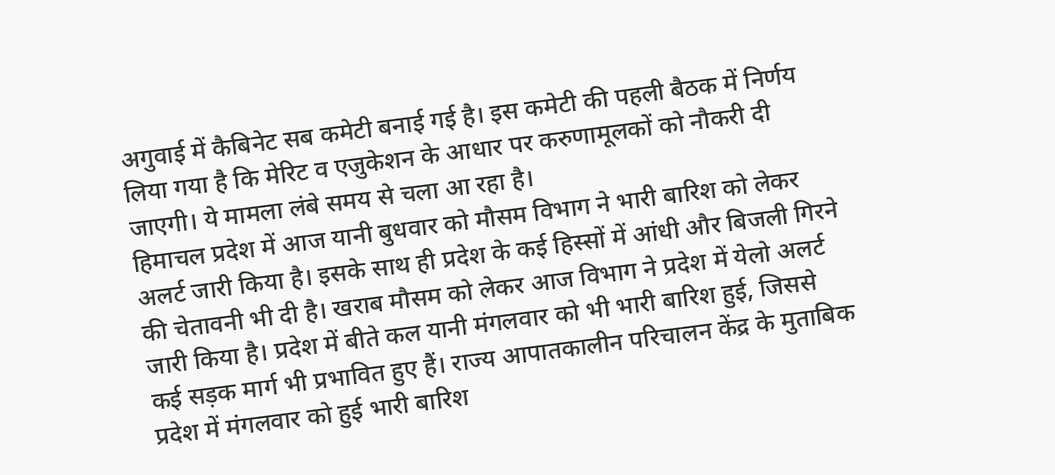अगुवाई में कैबिनेट सब कमेटी बनाई गई है। इस कमेटी की पहली बैठक में निर्णय लिया गया है कि मेरिट व एजुकेशन के आधार पर करुणामूलकों को नौकरी दी जाएगी। ये मामला लंबे समय से चला आ रहा है।
हिमाचल प्रदेश में आज यानी बुधवार को मौसम विभाग ने भारी बारिश को लेकर अलर्ट जारी किया है। इसके साथ ही प्रदेश के कई हिस्सों में आंधी और बिजली गिरने की चेतावनी भी दी है। खराब मौसम को लेकर आज विभाग ने प्रदेश में येलो अलर्ट जारी किया है। प्रदेश में बीते कल यानी मंगलवार को भी भारी बारिश हुई, जिससे कई सड़क मार्ग भी प्रभावित हुए हैं। राज्य आपातकालीन परिचालन केंद्र के मुताबिक प्रदेश में मंगलवार को हुई भारी बारिश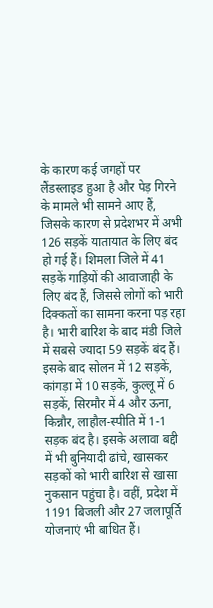के कारण कई जगहों पर लैंडस्लाइड हुआ है और पेड़ गिरने के मामले भी सामने आए हैं, जिसके कारण से प्रदेशभर में अभी 126 सड़कें यातायात के लिए बंद हो गई हैं। शिमला जिले में 41 सड़कें गाड़ियों की आवाजाही के लिए बंद हैं, जिससे लोगों को भारी दिक्कतों का सामना करना पड़ रहा है। भारी बारिश के बाद मंडी जिले में सबसे ज्यादा 59 सड़कें बंद हैं। इसके बाद सोलन में 12 सड़कें, कांगड़ा में 10 सड़कें, कुल्लू में 6 सड़कें, सिरमौर में 4 और ऊना, किन्नौर, लाहौल-स्पीति में 1-1 सड़क बंद है। इसके अलावा बद्दी में भी बुनियादी ढांचे, खासकर सड़कों को भारी बारिश से खासा नुकसान पहुंचा है। वहीं, प्रदेश में 1191 बिजली और 27 जलापूर्ति योजनाएं भी बाधित हैं।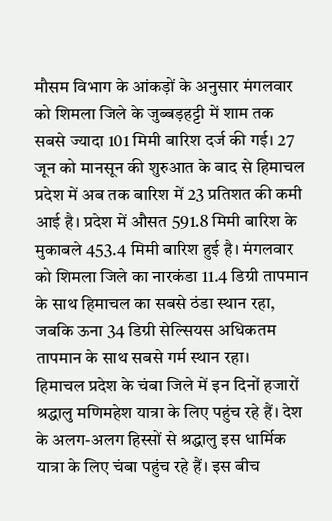मौसम विभाग के आंकड़ों के अनुसार मंगलवार को शिमला जिले के जुब्बड़हट्टी में शाम तक सबसे ज्यादा 101 मिमी बारिश दर्ज की गई। 27 जून को मानसून की शुरुआत के बाद से हिमाचल प्रदेश में अब तक बारिश में 23 प्रतिशत की कमी आई है। प्रदेश में औसत 591.8 मिमी बारिश के मुकाबले 453.4 मिमी बारिश हुई है। मंगलवार को शिमला जिले का नारकंडा 11.4 डिग्री तापमान के साथ हिमाचल का सबसे ठंडा स्थान रहा, जबकि ऊना 34 डिग्री सेल्सियस अधिकतम तापमान के साथ सबसे गर्म स्थान रहा।
हिमाचल प्रदेश के चंबा जिले में इन दिनों हजारों श्रद्धालु मणिमहेश यात्रा के लिए पहुंच रहे हैं। देश के अलग-अलग हिस्सों से श्रद्धालु इस धार्मिक यात्रा के लिए चंबा पहुंच रहे हैं। इस बीच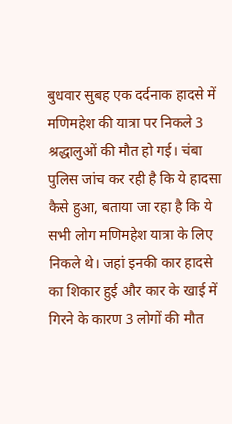बुधवार सुबह एक दर्दनाक हादसे में मणिमहेश की यात्रा पर निकले 3 श्रद्धालुओं की मौत हो गई। चंबा पुलिस जांच कर रही है कि ये हादसा कैसे हुआ, बताया जा रहा है कि ये सभी लोग मणिमहेश यात्रा के लिए निकले थे। जहां इनकी कार हादसे का शिकार हुई और कार के खाई में गिरने के कारण 3 लोगों की मौत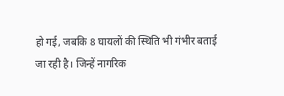हो गई, जबकि 8 घायलों की स्थिति भी गंभीर बताई जा रही है। जिन्हें नागरिक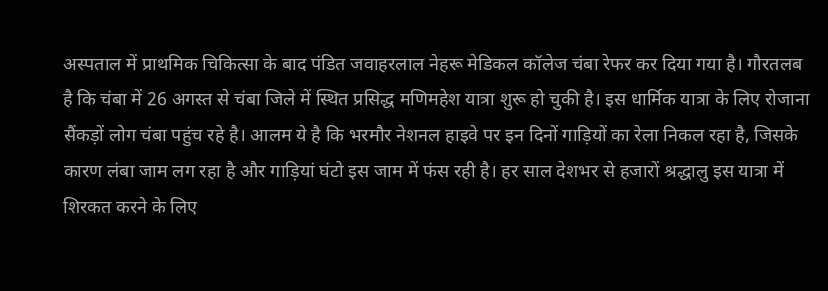अस्पताल में प्राथमिक चिकित्सा के बाद पंडित जवाहरलाल नेहरू मेडिकल कॉलेज चंबा रेफर कर दिया गया है। गौरतलब है कि चंबा में 26 अगस्त से चंबा जिले में स्थित प्रसिद्ध मणिमहेश यात्रा शुरू हो चुकी है। इस धार्मिक यात्रा के लिए रोजाना सैंकड़ों लोग चंबा पहुंच रहे है। आलम ये है कि भरमौर नेशनल हाइवे पर इन दिनों गाड़ियों का रेला निकल रहा है, जिसके कारण लंबा जाम लग रहा है और गाड़ियां घंटो इस जाम में फंस रही है। हर साल देशभर से हजारों श्रद्धालु इस यात्रा में शिरकत करने के लिए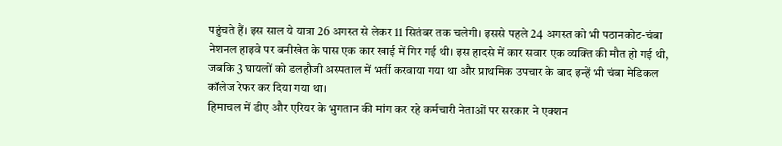पहुंचते हैं। इस साल ये यात्रा 26 अगस्त से लेकर 11 सितंबर तक चलेगी। इससे पहले 24 अगस्त को भी पठानकोट-चंबा नेशनल हाइवे पर बनीखेत के पास एक कार खाई में गिर गई थी। इस हादसे में कार सवार एक व्यक्ति की मौत हो गई थी, जबकि 3 घायलों को डलहौजी अस्पताल में भर्ती करवाया गया था और प्राथमिक उपचार के बाद इन्हें भी चंबा मेडिकल कॉलेज रेफर कर दिया गया था।
हिमाचल में डीए और एरियर के भुगतान की मांग कर रहे कर्मचारी नेताओं पर सरकार ने एक्शन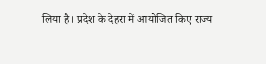लिया है। प्रदेश के देहरा में आयोजित किए राज्य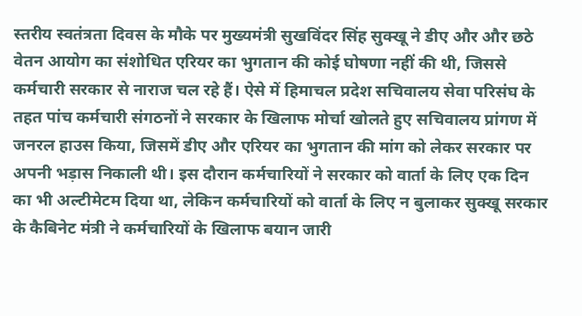स्तरीय स्वतंत्रता दिवस के मौके पर मुख्यमंत्री सुखविंदर सिंह सुक्खू ने डीए और और छठे वेतन आयोग का संशोधित एरियर का भुगतान की कोई घोषणा नहीं की थी, जिससे कर्मचारी सरकार से नाराज चल रहे हैं। ऐसे में हिमाचल प्रदेश सचिवालय सेवा परिसंघ के तहत पांच कर्मचारी संगठनों ने सरकार के खिलाफ मोर्चा खोलते हुए सचिवालय प्रांगण में जनरल हाउस किया, जिसमें डीए और एरियर का भुगतान की मांग को लेकर सरकार पर अपनी भड़ास निकाली थी। इस दौरान कर्मचारियों ने सरकार को वार्ता के लिए एक दिन का भी अल्टीमेटम दिया था, लेकिन कर्मचारियों को वार्ता के लिए न बुलाकर सुक्खू सरकार के कैबिनेट मंत्री ने कर्मचारियों के खिलाफ बयान जारी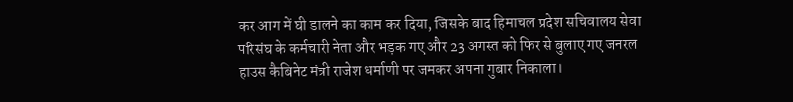कर आग में घी डालने का काम कर दिया, जिसके बाद हिमाचल प्रदेश सचिवालय सेवा परिसंघ के कर्मचारी नेता और भड़क गए और 23 अगस्त को फिर से बुलाए गए जनरल हाउस कैबिनेट मंत्री राजेश धर्माणी पर जमकर अपना गुबार निकाला।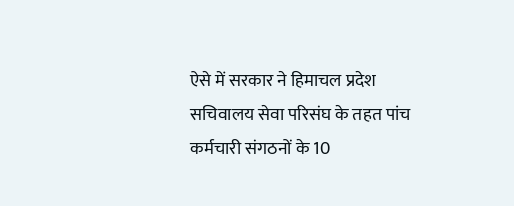ऐसे में सरकार ने हिमाचल प्रदेश सचिवालय सेवा परिसंघ के तहत पांच कर्मचारी संगठनों के 10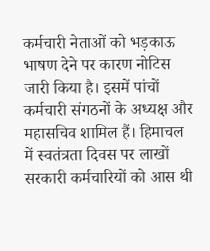कर्मचारी नेताओं को भड़काऊ भाषण देने पर कारण नोटिस जारी किया है। इसमें पांचों कर्मचारी संगठनों के अध्यक्ष और महासचिव शामिल हैं। हिमाचल में स्वतंत्रता दिवस पर लाखों सरकारी कर्मचारियों को आस थी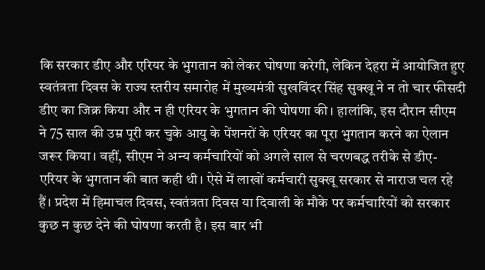कि सरकार डीए और एरियर के भुगतान को लेकर घोषणा करेगी, लेकिन देहरा में आयोजित हुए स्वतंत्रता दिवस के राज्य स्तरीय समारोह में मुख्यमंत्री सुखविंदर सिंह सुक्खू ने न तो चार फीसदी डीए का जिक्र किया और न ही एरियर के भुगतान की घोषणा की। हालांकि, इस दौरान सीएम ने 75 साल की उम्र पूरी कर चुके आयु के पेंशनरों के एरियर का पूरा भुगतान करने का ऐलान जरूर किया। वहीं, सीएम ने अन्य कर्मचारियों को अगले साल से चरणबद्ध तरीके से डीए-एरियर के भुगतान की बात कही थी। ऐसे में लाखों कर्मचारी सुक्खू सरकार से नाराज चल रहे हैं। प्रदेश में हिमाचल दिवस, स्वतंत्रता दिवस या दिवाली के मौके पर कर्मचारियों को सरकार कुछ न कुछ देने की घोषणा करती है। इस बार भी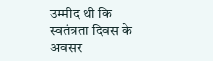उम्मीद थी कि स्वतंत्रता दिवस के अवसर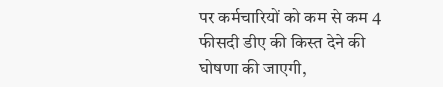पर कर्मचारियों को कम से कम 4 फीसदी डीए की किस्त देने की घोषणा की जाएगी,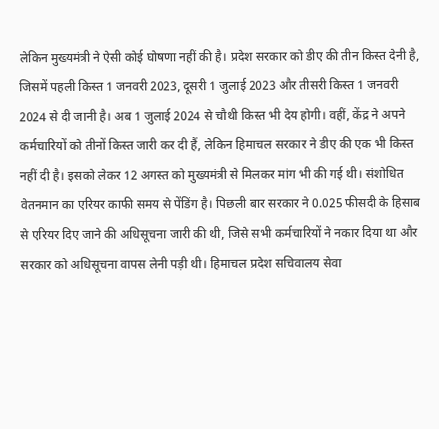लेकिन मुख्यमंत्री ने ऐसी कोई घोषणा नहीं की है। प्रदेश सरकार को डीए की तीन किस्त देनी है, जिसमें पहली किस्त 1 जनवरी 2023, दूसरी 1 जुलाई 2023 और तीसरी किस्त 1 जनवरी 2024 से दी जानी है। अब 1 जुलाई 2024 से चौथी किस्त भी देय होगी। वहीं, केंद्र ने अपने कर्मचारियों को तीनों किस्त जारी कर दी हैं, लेकिन हिमाचल सरकार ने डीए की एक भी किस्त नहीं दी है। इसको लेकर 12 अगस्त को मुख्यमंत्री से मिलकर मांग भी की गई थी। संशोधित वेतनमान का एरियर काफी समय से पेंडिंग है। पिछली बार सरकार ने 0.025 फीसदी के हिसाब से एरियर दिए जाने की अधिसूचना जारी की थी, जिसे सभी कर्मचारियों ने नकार दिया था और सरकार को अधिसूचना वापस लेनी पड़ी थी। हिमाचल प्रदेश सचिवालय सेवा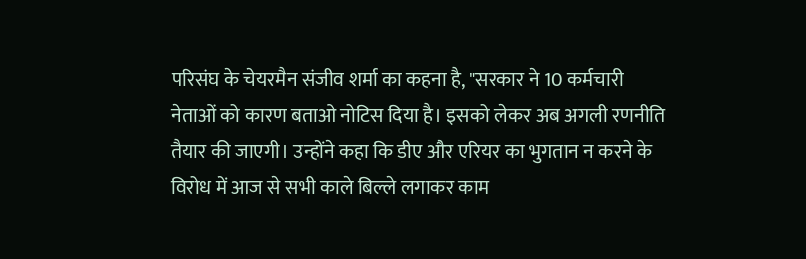परिसंघ के चेयरमैन संजीव शर्मा का कहना है, "सरकार ने 10 कर्मचारी नेताओं को कारण बताओ नोटिस दिया है। इसको लेकर अब अगली रणनीति तैयार की जाएगी। उन्होंने कहा कि डीए और एरियर का भुगतान न करने के विरोध में आज से सभी काले बिल्ले लगाकर काम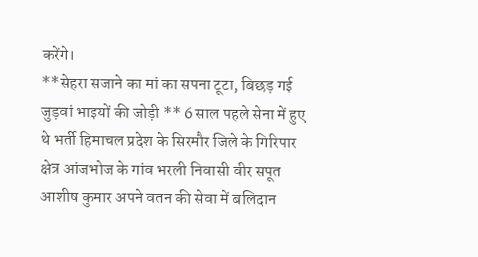करेंगे।
**सेहरा सजाने का मां का सपना टूटा, बिछड़ गई जुड़वां भाइयों की जोड़ी ** 6 साल पहले सेना में हुए थे भर्ती हिमाचल प्रदेश के सिरमौर जिले के गिरिपार क्षेत्र आंजभोज के गांव भरली निवासी वीर सपूत आशीष कुमार अपने वतन की सेवा में बलिदान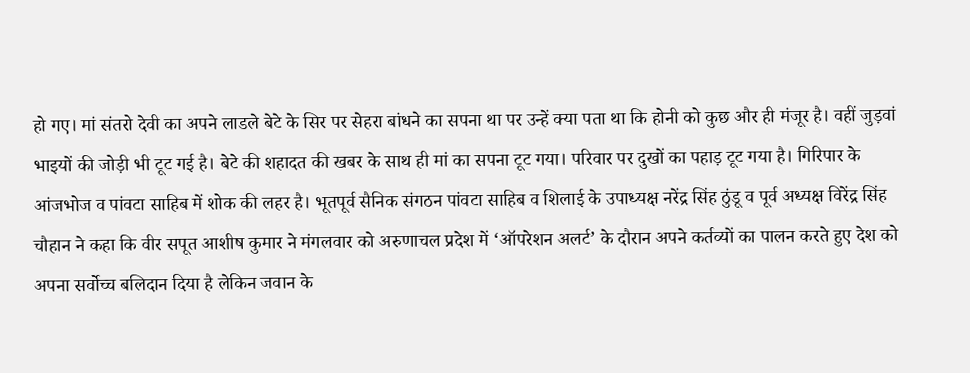हो गए। मां संतरो देवी का अपने लाडले बेटे के सिर पर सेहरा बांधने का सपना था पर उन्हें क्या पता था कि होनी को कुछ और ही मंजूर है। वहीं जुड़वां भाइयों की जोड़ी भी टूट गई है। बेटे की शहादत की खबर के साथ ही मां का सपना टूट गया। परिवार पर दुखों का पहाड़ टूट गया है। गिरिपार के आंजभोज व पांवटा साहिब में शोक की लहर है। भूतपूर्व सैनिक संगठन पांवटा साहिब व शिलाई के उपाध्यक्ष नरेंद्र सिंह ठुंडू व पूर्व अध्यक्ष विरेंद्र सिंह चौहान ने कहा कि वीर सपूत आशीष कुमार ने मंगलवार को अरुणाचल प्रदेश में ‘ऑपरेशन अलर्ट’ के दौरान अपने कर्तव्यों का पालन करते हुए देश को अपना सर्वोच्च बलिदान दिया है लेकिन जवान के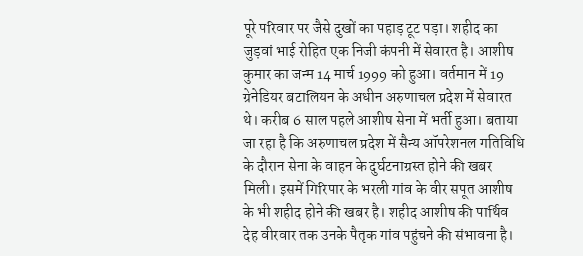पूरे परिवार पर जैसे दुखों का पहाड़ टूट पड़ा। शहीद का जुड़वां भाई रोहित एक निजी कंपनी में सेवारत है। आशीष कुमार का जन्म 14 मार्च 1999 को हुआ। वर्तमान में 19 ग्रेनेडियर बटालियन के अधीन अरुणाचल प्रदेश में सेवारत थे। करीब 6 साल पहले आशीष सेना में भर्ती हुआ। बताया जा रहा है कि अरुणाचल प्रदेश में सैन्य ऑपरेशनल गतिविधि के दौरान सेना के वाहन के दुर्घटनाग्रस्त होने की खबर मिली। इसमें गिरिपार के भरली गांव के वीर सपूत आशीष के भी शहीद होने की खबर है। शहीद आशीष की पार्थिव देह वीरवार तक उनके पैतृक गांव पहुंचने की संभावना है।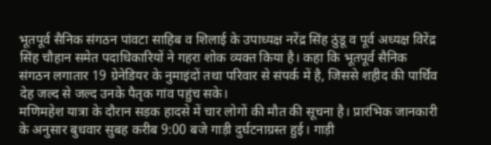भूतपूर्व सैनिक संगठन पांवटा साहिब व शिलाई के उपाध्यक्ष नरेंद्र सिंह ठुंडू व पूर्व अध्यक्ष विरेंद्र सिंह चौहान समेत पदाधिकारियों ने गहरा शोक व्यक्त किया है। कहा कि भूतपूर्व सैनिक संगठन लगातार 19 ग्रेनेडियर के नुमाइंदों तथा परिवार से संपर्क में है, जिससे शहीद की पार्थिव देह जल्द से जल्द उनके पैतृक गांव पहुंच सके।
मणिमहेश यात्रा के दौरान सड़क हादसे में चार लोगों की मौत की सूचना है। प्रारंभिक जानकारी के अनुसार बुधवार सुबह करीब 9:00 बजे गाड़ी दुर्घटनाग्रस्त हुई। गाड़ी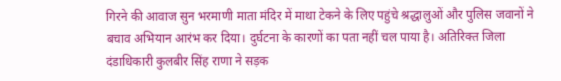गिरने की आवाज सुन भरमाणी माता मंदिर में माथा टेकने के लिए पहुंचे श्रद्धालुओं और पुलिस जवानों ने बचाव अभियान आरंभ कर दिया। दुर्घटना के कारणों का पता नहीं चल पाया है। अतिरिक्त जिला दंडाधिकारी कुलबीर सिंह राणा ने सड़क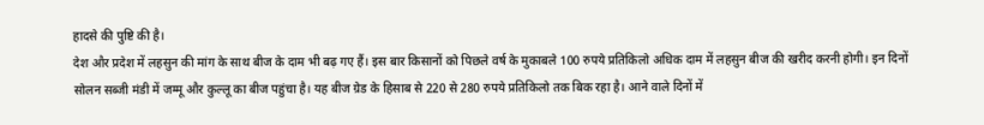हादसे की पुष्टि की है।
देश और प्रदेश में लहसुन की मांग के साथ बीज के दाम भी बढ़ गए हैं। इस बार किसानों को पिछले वर्ष के मुकाबले 100 रुपये प्रतिकिलो अधिक दाम में लहसुन बीज की खरीद करनी होगी। इन दिनों सोलन सब्जी मंडी में जम्मू और कुल्लू का बीज पहुंचा है। यह बीज ग्रेड के हिसाब से 220 से 280 रुपये प्रतिकिलो तक बिक रहा है। आने वाले दिनों में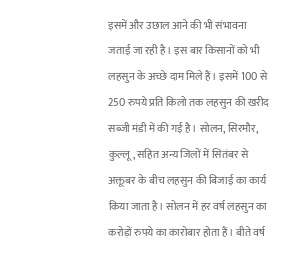इसमें और उछाल आने की भी संभावना जताई जा रही है। इस बार किसानों को भी लहसुन के अच्छे दाम मिले हैं। इसमें 100 से 250 रुपये प्रति किलो तक लहसुन की खरीद सब्जी मंडी में की गई है। सोलन, सिरमौर, कुल्लू, सहित अन्य जिलों में सितंबर से अक्तूबर के बीच लहसुन की बिजाई का कार्य किया जाता है। सोलन में हर वर्ष लहसुन का करोड़ों रुपये का कारोबार होता हैं। बीते वर्ष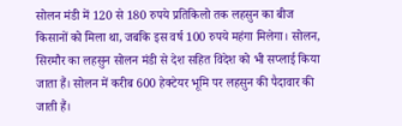सोलन मंडी में 120 से 180 रुपये प्रतिकिलो तक लहसुन का बीज किसानों को मिला था, जबकि इस वर्ष 100 रुपये महंगा मिलेगा। सोलन, सिरमौर का लहसुन सोलन मंडी से देश सहित विदेश को भी सप्लाई किया जाता हैं। सोलन में करीब 600 हेक्टेयर भूमि पर लहसुन की पैदावार की जाती हैं।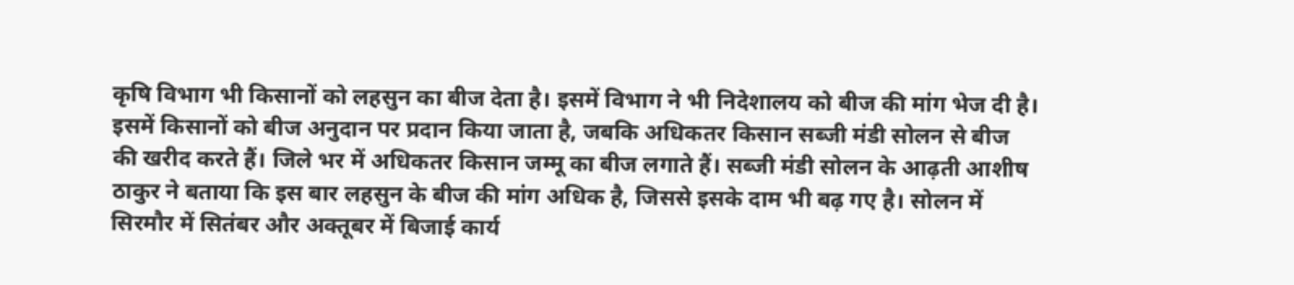कृषि विभाग भी किसानों को लहसुन का बीज देता है। इसमें विभाग ने भी निदेशालय को बीज की मांग भेज दी है। इसमें किसानों को बीज अनुदान पर प्रदान किया जाता है, जबकि अधिकतर किसान सब्जी मंडी सोलन से बीज की खरीद करते हैं। जिले भर में अधिकतर किसान जम्मू का बीज लगाते हैं। सब्जी मंडी सोलन के आढ़ती आशीष ठाकुर ने बताया कि इस बार लहसुन के बीज की मांग अधिक है, जिससे इसके दाम भी बढ़ गए है। सोलन में सिरमौर में सितंबर और अक्तूबर में बिजाई कार्य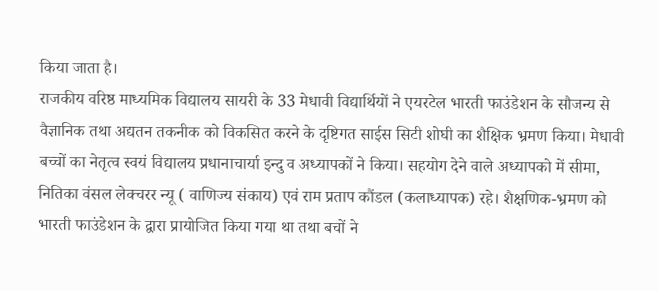किया जाता है।
राजकीय वरिष्ठ माध्यमिक विद्यालय सायरी के 33 मेधावी विद्यार्थियों ने एयरटेल भारती फाउंडेशन के सौजन्य से वैज्ञानिक तथा अद्यतन तकनीक को विकसित करने के दृष्टिगत साईस सिटी शोघी का शैक्षिक भ्रमण किया। मेधावी बच्चों का नेतृत्व स्वयं विद्यालय प्रधानाचार्या इन्दु व अध्यापकों ने किया। सहयोग देने वाले अध्यापको में सीमा, नितिका वंसल लेक्चरर न्यू ( वाणिज्य संकाय) एवं राम प्रताप कौंडल (कलाध्यापक) रहे। शैक्षणिक-भ्रमण को भारती फाउंडेशन के द्वारा प्रायोजित किया गया था तथा बचों ने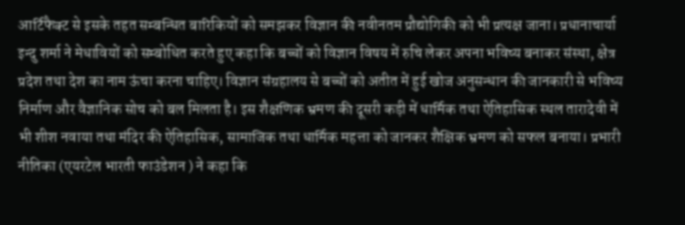आर्टिफैक्ट से इसके तहत सम्बन्धित बारिकियों को समझकर विज्ञान की नवीनतम प्रौद्योगिकी को भी प्रत्यक्ष जाना। प्रधानाचार्या इन्दु शर्मा ने मेधावियों को सम्बोधित करते हुए कहा कि बच्चों को विज्ञान विषय में रुचि लेकर अपना भविष्य बनाकर संस्था, क्षेत्र प्रदेश तथा देश का नाम ऊंचा करना चाहिए। विज्ञान संग्रहालय से बच्चों को अतीत में हुई खोज अनुसन्धान की जानकारी से भविष्य निर्माण और वैज्ञानिक सोच को बल मिलता है। इस शैक्षणिक भ्रमण की दूसरी कड़ी में धार्मिक तथा ऐतिहासिक स्थल तारादेवी में भी शीश नवाया तथा मंदिर की ऐतिहासिक, सामाजिक तथा धार्मिक महत्ता को जानकर शैक्षिक भ्रमण को सफल बनाया। प्रभारी नीतिका (एयरटेल भारती फाउंडेशन ) ने कहा कि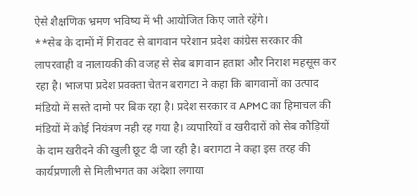ऐसे शैक्षणिक भ्रमण भविष्य में भी आयोजित किए जाते रहेंगे।
**सेब के दामों में गिरावट से बागवान परेशान प्रदेश कांग्रेस सरकार की लापरवाही व नालायकी की वजह से सेब बागवान हताश और निराश महसूस कर रहा है। भाजपा प्रदेश प्रवक्ता चेतन बरागटा ने कहा कि बागवानों का उत्पाद मंडियो में सस्ते दामो पर बिक रहा है। प्रदेश सरकार व APMC का हिमाचल की मंडियों में कोई नियंत्रण नही रह गया है। व्यपारियों व खरीदारों को सेब कौड़ियों के दाम खरीदने की खुली छूट दी जा रही है। बरागटा ने कहा इस तरह की कार्यप्रणाली से मिलीभगत का अंदेशा लगाया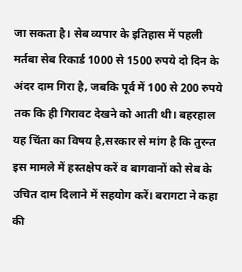जा सकता है। सेब व्यपार के इतिहास में पहली मर्तबा सेब रिकार्ड 1000 से 1500 रुपये दो दिन के अंदर दाम गिरा है, जबकि पूर्व में 100 से 200 रुपये तक कि ही गिरावट देखने को आती थी। बहरहाल यह चिंता का विषय है,सरकार से मांग है कि तुरन्त इस मामले में हस्तक्षेप करें व बागवानों को सेब के उचित दाम दिलाने में सहयोग करें। बरागटा ने कहा की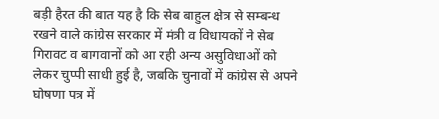बड़ी हैरत की बात यह है कि सेब बाहुल क्षेत्र से सम्बन्ध रखने वाले कांग्रेस सरकार में मंत्री व विधायकों ने सेब गिरावट व बागवानों को आ रही अन्य असुविधाओं को लेकर चुप्पी साधी हुई है, जबकि चुनावों में कांग्रेस से अपने घोषणा पत्र में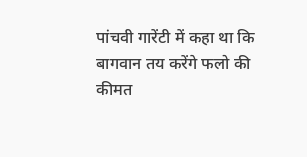पांचवी गारेंटी में कहा था कि बागवान तय करेंगे फलो की कीमत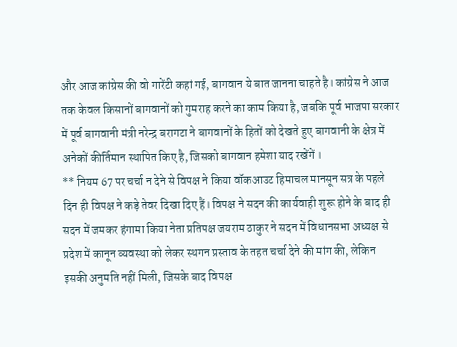और आज कांग्रेस की वो गारेंटी कहां गई, बागवान ये बात जानना चाहते है। कांग्रेस ने आज तक केवल किसानों बागवानों को गुमराह करने का काम किया है, जबकि पूर्व भाजपा सरकार में पूर्व बागवानी मंत्री नरेन्द्र बरागटा ने बागवानों के हितों को देखते हुए बागवानी के क्षेत्र में अनेकों कीर्तिमान स्थापित किए है, जिसको बागवान हमेशा याद रखेंगें ।
** नियम 67 पर चर्चा न देने से विपक्ष ने किया वॉकआउट हिमाचल मानसून सत्र के पहले दिन ही विपक्ष ने कड़े तेवर दिखा दिए हैं। विपक्ष ने सदन की कार्यवाही शुरू होने के बाद ही सदन में जमकर हंगामा किया नेता प्रतिपक्ष जयराम ठाकुर ने सदन में विधानसभा अध्यक्ष से प्रदेश में कानून व्यवस्था को लेकर स्थगन प्रस्ताव के तहत चर्चा देने की मांग की, लेकिन इसकी अनुमति नहीं मिली, जिसके बाद विपक्ष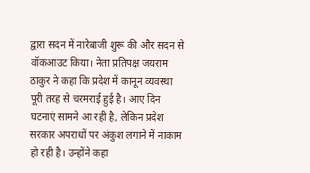द्वारा सदन में नारेबाजी शुरू की और सदन से वॉकआउट किया। नेता प्रतिपक्ष जयराम ठाकुर ने कहा कि प्रदेश में कानून व्यवस्था पूरी तरह से चरमराई हुई है। आए दिन घटनाएं सामने आ रही है, लेकिन प्रदेश सरकार अपराधों पर अंकुश लगाने में नाकाम हो रही है। उन्होंने कहा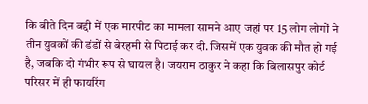कि बीते दिन बद्दी में एक मारपीट का मामला सामने आए जहां पर 15 लोग लोगों ने तीन युवकों की डंडों से बेरहमी से पिटाई कर दी. जिसमें एक युवक की मौत हो गई है, जबकि दो गंभीर रूप से घायल है। जयराम ठाकुर ने कहा कि बिलासपुर कोर्ट परिसर में ही फायरिंग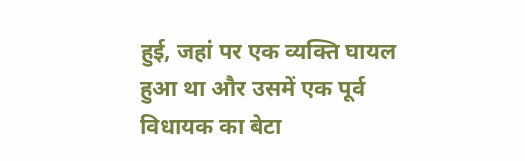हुई, जहां पर एक व्यक्ति घायल हुआ था और उसमें एक पूर्व विधायक का बेटा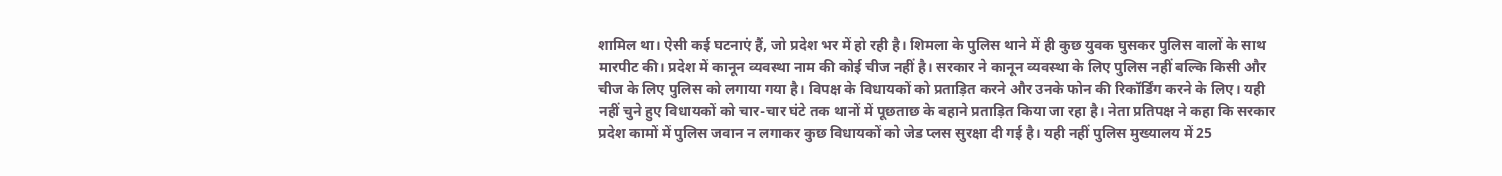शामिल था। ऐसी कई घटनाएं हैं, जो प्रदेश भर में हो रही है। शिमला के पुलिस थाने में ही कुछ युवक घुसकर पुलिस वालों के साथ मारपीट की। प्रदेश में कानून व्यवस्था नाम की कोई चीज नहीं है। सरकार ने कानून व्यवस्था के लिए पुलिस नहीं बल्कि किसी और चीज के लिए पुलिस को लगाया गया है। विपक्ष के विधायकों को प्रताड़ित करने और उनके फोन की रिकॉर्डिंग करने के लिए। यही नहीं चुने हुए विधायकों को चार-चार घंटे तक थानों में पूछताछ के बहाने प्रताड़ित किया जा रहा है। नेता प्रतिपक्ष ने कहा कि सरकार प्रदेश कामों में पुलिस जवान न लगाकर कुछ विधायकों को जेड प्लस सुरक्षा दी गई है। यही नहीं पुलिस मुख्यालय में 25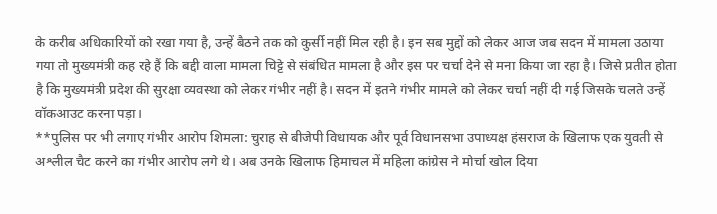के करीब अधिकारियों को रखा गया है, उन्हें बैठने तक को कुर्सी नहीं मिल रही है। इन सब मुद्दों को लेकर आज जब सदन में मामला उठाया गया तो मुख्यमंत्री कह रहे हैं कि बद्दी वाला मामला चिट्टे से संबंधित मामला है और इस पर चर्चा देने से मना किया जा रहा है। जिसे प्रतीत होता है कि मुख्यमंत्री प्रदेश की सुरक्षा व्यवस्था को लेकर गंभीर नहीं है। सदन में इतने गंभीर मामले को लेकर चर्चा नहीं दी गई जिसके चलते उन्हें वॉकआउट करना पड़ा।
**पुलिस पर भी लगाए गंभीर आरोप शिमला: चुराह से बीजेपी विधायक और पूर्व विधानसभा उपाध्यक्ष हंसराज के खिलाफ एक युवती से अश्लील चैट करने का गंभीर आरोप लगे थे। अब उनके खिलाफ हिमाचल में महिला कांग्रेस ने मोर्चा खोल दिया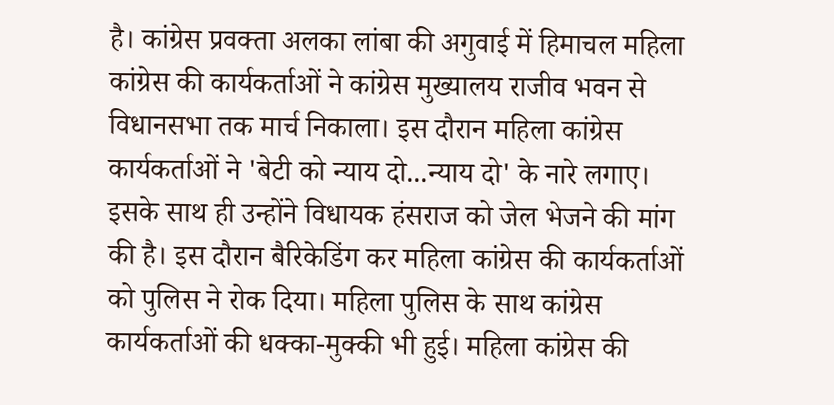है। कांग्रेस प्रवक्ता अलका लांबा की अगुवाई में हिमाचल महिला कांग्रेस की कार्यकर्ताओं ने कांग्रेस मुख्यालय राजीव भवन से विधानसभा तक मार्च निकाला। इस दौरान महिला कांग्रेस कार्यकर्ताओं ने 'बेटी को न्याय दो...न्याय दो' के नारे लगाए। इसके साथ ही उन्होंने विधायक हंसराज को जेल भेजने की मांग की है। इस दौरान बैरिकेडिंग कर महिला कांग्रेस की कार्यकर्ताओं को पुलिस ने रोक दिया। महिला पुलिस के साथ कांग्रेस कार्यकर्ताओं की धक्का-मुक्की भी हुई। महिला कांग्रेस की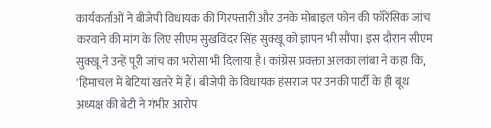कार्यकर्ताओं ने बीजेपी विधायक की गिरफ्तारी और उनके मोबाइल फोन की फॉरेंसिक जांच करवाने की मांग के लिए सीएम सुखविंदर सिंह सुक्खू को ज्ञापन भी सौंपा। इस दौरान सीएम सुक्खू ने उन्हें पूरी जांच का भरोसा भी दिलाया है। कांग्रेस प्रवक्ता अलका लांबा ने कहा कि, 'हिमाचल में बेटियां खतरे में हैं। बीजेपी के विधायक हंसराज पर उनकी पार्टी के ही बूथ अध्यक्ष की बेटी ने गंभीर आरोप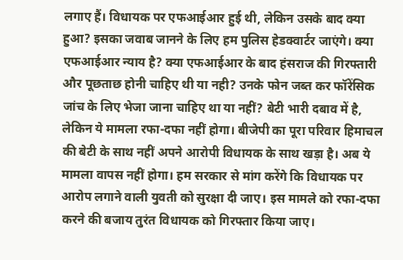लगाए हैं। विधायक पर एफआईआर हुई थी, लेकिन उसके बाद क्या हुआ? इसका जवाब जानने के लिए हम पुलिस हेडक्वार्टर जाएंगे। क्या एफआईआर न्याय है? क्या एफआईआर के बाद हंसराज की गिरफ्तारी और पूछताछ होनी चाहिए थी या नही? उनके फोन जब्त कर फॉरेंसिक जांच के लिए भेजा जाना चाहिए था या नहीं? बेटी भारी दबाव में है, लेकिन ये मामला रफा-दफा नहीं होगा। बीजेपी का पूरा परिवार हिमाचल की बेटी के साथ नहीं अपने आरोपी विधायक के साथ खड़ा है। अब ये मामला वापस नहीं होगा। हम सरकार से मांग करेंगे कि विधायक पर आरोप लगाने वाली युवती को सुरक्षा दी जाए। इस मामले को रफा-दफा करने की बजाय तुरंत विधायक को गिरफ्तार किया जाए।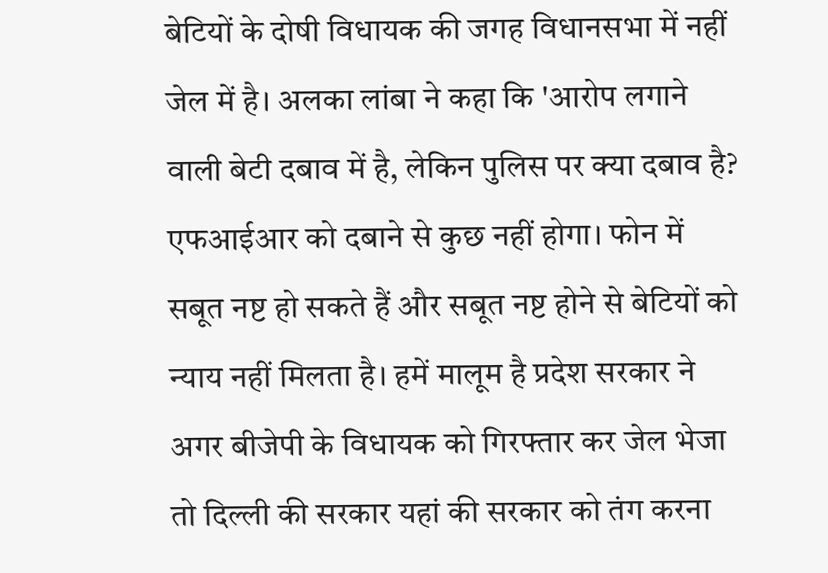बेटियों के दोषी विधायक की जगह विधानसभा में नहीं जेल में है। अलका लांबा ने कहा कि 'आरोप लगाने वाली बेटी दबाव में है, लेकिन पुलिस पर क्या दबाव है? एफआईआर को दबाने से कुछ नहीं होगा। फोन में सबूत नष्ट हो सकते हैं और सबूत नष्ट होने से बेटियों को न्याय नहीं मिलता है। हमें मालूम है प्रदेश सरकार ने अगर बीजेपी के विधायक को गिरफ्तार कर जेल भेजा तो दिल्ली की सरकार यहां की सरकार को तंग करना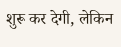शुरू कर देगी, लेकिन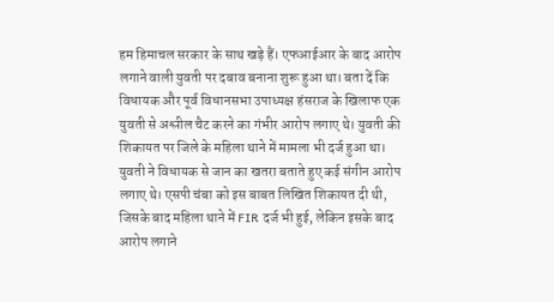हम हिमाचल सरकार के साथ खड़े हैं। एफआईआर के बाद आरोप लगाने वाली युवती पर दबाव बनाना शुरू हुआ था। बता दें कि विधायक और पूर्व विधानसभा उपाध्यक्ष हंसराज के खिलाफ एक युवती से अश्लील चैट करने का गंभीर आरोप लगाए थे। युवती की शिकायत पर जिले के महिला थाने में मामला भी दर्ज हुआ था। युवती ने विधायक से जान का खतरा बताते हुए कई संगीन आरोप लगाए थे। एसपी चंबा को इस बाबत लिखित शिकायत दी थी, जिसके बाद महिला थाने में FIR दर्ज भी हुई, लेकिन इसके बाद आरोप लगाने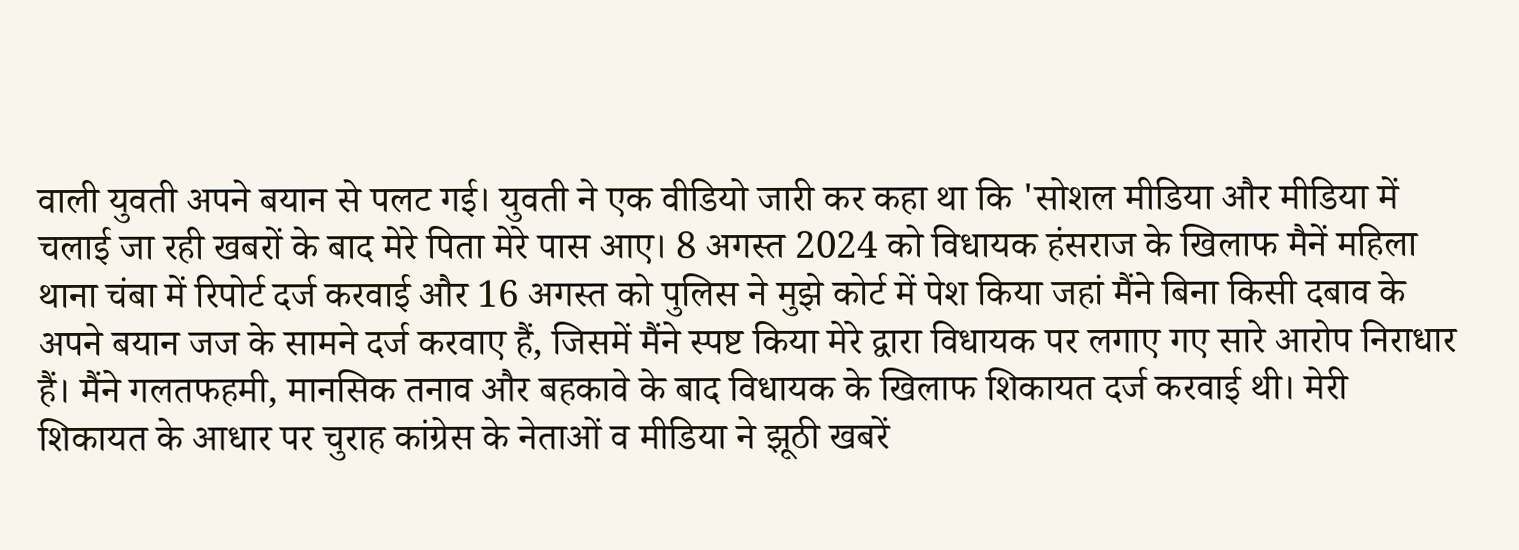वाली युवती अपने बयान से पलट गई। युवती ने एक वीडियो जारी कर कहा था कि 'सोशल मीडिया और मीडिया में चलाई जा रही खबरों के बाद मेरे पिता मेरे पास आए। 8 अगस्त 2024 को विधायक हंसराज के खिलाफ मैनें महिला थाना चंबा में रिपोर्ट दर्ज करवाई और 16 अगस्त को पुलिस ने मुझे कोर्ट में पेश किया जहां मैंने बिना किसी दबाव के अपने बयान जज के सामने दर्ज करवाए हैं, जिसमें मैंने स्पष्ट किया मेरे द्वारा विधायक पर लगाए गए सारे आरोप निराधार हैं। मैंने गलतफहमी, मानसिक तनाव और बहकावे के बाद विधायक के खिलाफ शिकायत दर्ज करवाई थी। मेरी शिकायत के आधार पर चुराह कांग्रेस के नेताओं व मीडिया ने झूठी खबरें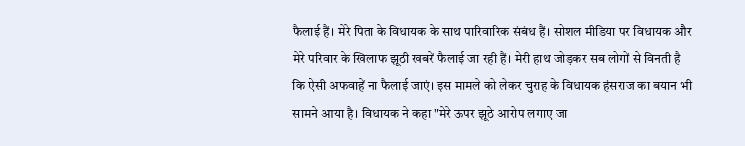फैलाई हैं। मेरे पिता के विधायक के साथ पारिवारिक संबंध हैं। सोशल मीडिया पर विधायक और मेरे परिवार के खिलाफ झूठी खबरें फैलाई जा रही हैं। मेरी हाथ जोड़कर सब लोगों से विनती है कि ऐसी अफवाहें ना फैलाई जाएं। इस मामले को लेकर चुराह के विधायक हंसराज का बयान भी सामने आया है। विधायक ने कहा "मेरे ऊपर झूठे आरोप लगाए जा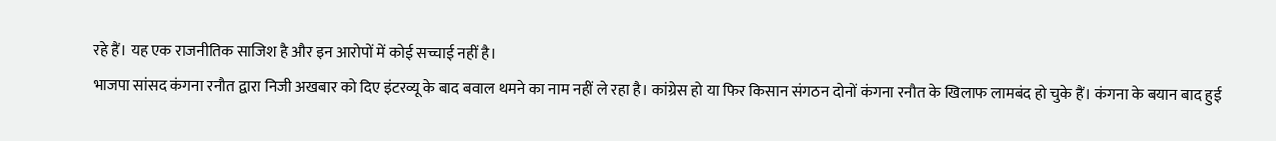रहे हैं। यह एक राजनीतिक साजिश है और इन आरोपों में कोई सच्चाई नहीं है।
भाजपा सांसद कंगना रनौत द्वारा निजी अखबार को दिए इंटरव्यू के बाद बवाल थमने का नाम नहीं ले रहा है। कांग्रेस हो या फिर किसान संगठन दोनों कंगना रनौत के खिलाफ लामबंद हो चुके हैं। कंगना के बयान बाद हुई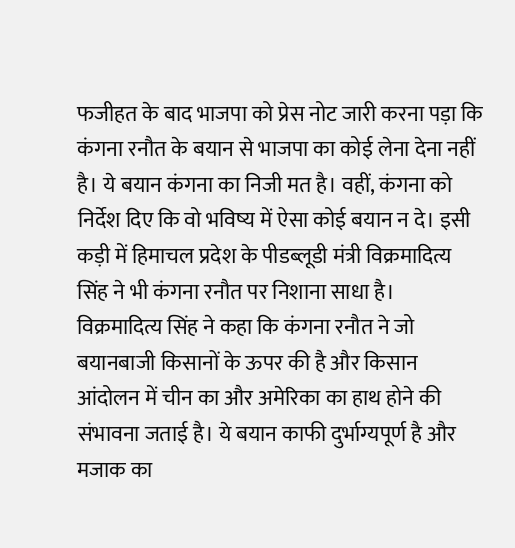फजीहत के बाद भाजपा को प्रेस नोट जारी करना पड़ा कि कंगना रनौत के बयान से भाजपा का कोई लेना देना नहीं है। ये बयान कंगना का निजी मत है। वहीं, कंगना को निर्देश दिए कि वो भविष्य में ऐसा कोई बयान न दे। इसी कड़ी में हिमाचल प्रदेश के पीडब्लूडी मंत्री विक्रमादित्य सिंह ने भी कंगना रनौत पर निशाना साधा है। विक्रमादित्य सिंह ने कहा कि कंगना रनौत ने जो बयानबाजी किसानों के ऊपर की है और किसान आंदोलन में चीन का और अमेरिका का हाथ होने की संभावना जताई है। ये बयान काफी दुर्भाग्यपूर्ण है और मजाक का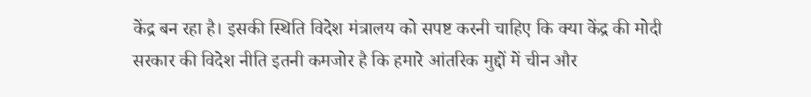केंद्र बन रहा है। इसकी स्थिति विदेश मंत्रालय को सपष्ट करनी चाहिए कि क्या केंद्र की मोदी सरकार की विदेश नीति इतनी कमजोर है कि हमारे आंतरिक मुद्दों में चीन और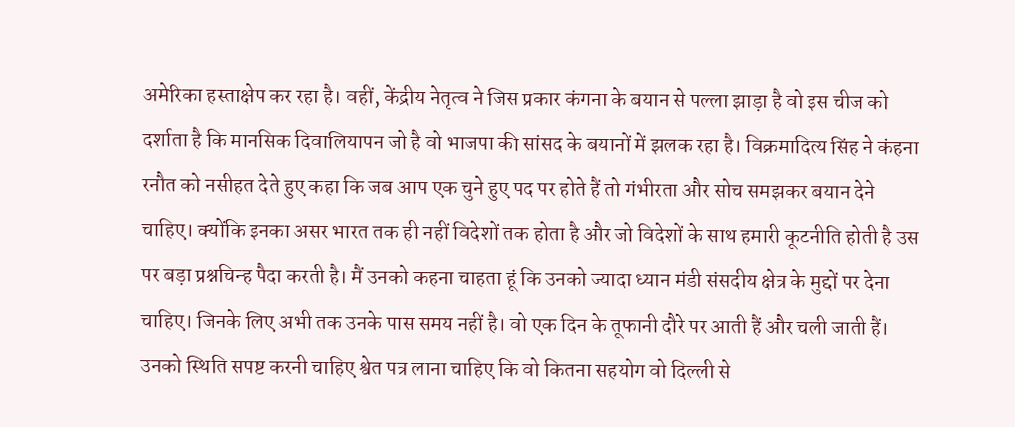अमेरिका हस्ताक्षेप कर रहा है। वहीं, केंद्रीय नेतृत्व ने जिस प्रकार कंगना के बयान से पल्ला झाड़ा है वो इस चीज को दर्शाता है कि मानसिक दिवालियापन जो है वो भाजपा की सांसद के बयानों में झलक रहा है। विक्रमादित्य सिंह ने कंहना रनौत को नसीहत देते हुए कहा कि जब आप एक चुने हुए पद पर होते हैं तो गंभीरता और सोच समझकर बयान देने चाहिए। क्योंकि इनका असर भारत तक ही नहीं विदेशों तक होता है और जो विदेशों के साथ हमारी कूटनीति होती है उस पर बड़ा प्रश्नचिन्ह पैदा करती है। मैं उनको कहना चाहता हूं कि उनको ज्यादा ध्यान मंडी संसदीय क्षेत्र के मुद्दों पर देना चाहिए। जिनके लिए अभी तक उनके पास समय नहीं है। वो एक दिन के तूफानी दौरे पर आती हैं और चली जाती हैं। उनको स्थिति सपष्ट करनी चाहिए श्वेत पत्र लाना चाहिए कि वो कितना सहयोग वो दिल्ली से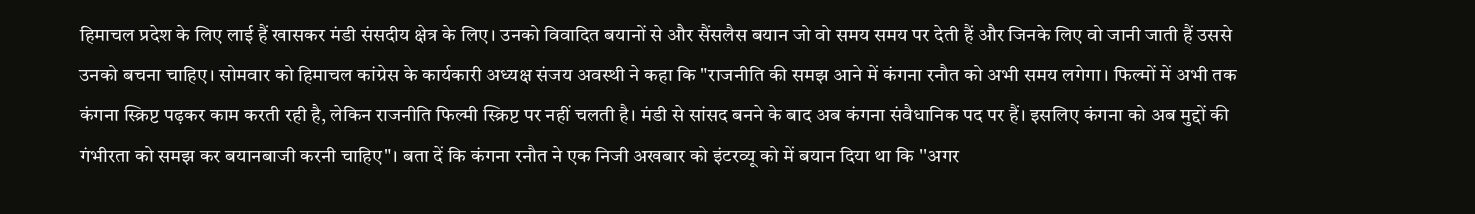हिमाचल प्रदेश के लिए लाई हैं खासकर मंडी संसदीय क्षेत्र के लिए। उनको विवादित बयानों से और सैंसलैस बयान जो वो समय समय पर देती हैं और जिनके लिए वो जानी जाती हैं उससे उनको बचना चाहिए। सोमवार को हिमाचल कांग्रेस के कार्यकारी अध्यक्ष संजय अवस्थी ने कहा कि "राजनीति की समझ आने में कंगना रनौत को अभी समय लगेगा। फिल्मों में अभी तक कंगना स्क्रिप्ट पढ़कर काम करती रही है, लेकिन राजनीति फिल्मी स्क्रिप्ट पर नहीं चलती है। मंडी से सांसद बनने के बाद अब कंगना संवैधानिक पद पर हैं। इसलिए कंगना को अब मुद्दों की गंभीरता को समझ कर बयानबाजी करनी चाहिए"। बता दें कि कंगना रनौत ने एक निजी अखबार को इंटरव्यू को में बयान दिया था कि ''अगर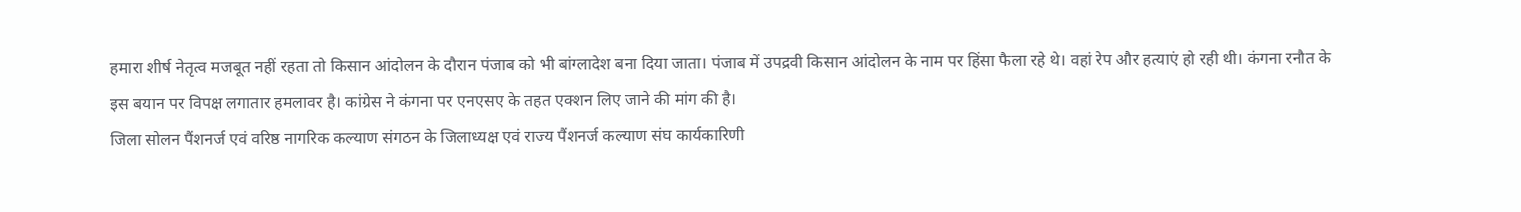हमारा शीर्ष नेतृत्व मजबूत नहीं रहता तो किसान आंदोलन के दौरान पंजाब को भी बांग्लादेश बना दिया जाता। पंजाब में उपद्रवी किसान आंदोलन के नाम पर हिंसा फैला रहे थे। वहां रेप और हत्याएं हो रही थी। कंगना रनौत के इस बयान पर विपक्ष लगातार हमलावर है। कांग्रेस ने कंगना पर एनएसए के तहत एक्शन लिए जाने की मांग की है।
जिला सोलन पैंशनर्ज एवं वरिष्ठ नागरिक कल्याण संगठन के जिलाध्यक्ष एवं राज्य पैंशनर्ज कल्याण संघ कार्यकारिणी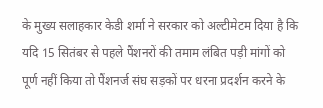के मुख्य सलाहकार केडी शर्मा ने सरकार को अल्टीमेटम दिया है कि यदि 15 सितंबर से पहले पैंशनरों की तमाम लंबित पड़ी मांगों को पूर्ण नहीं किया तो पैंशनर्ज संघ सड़कों पर धरना प्रदर्शन करने के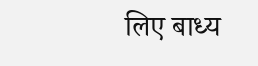लिए बाध्य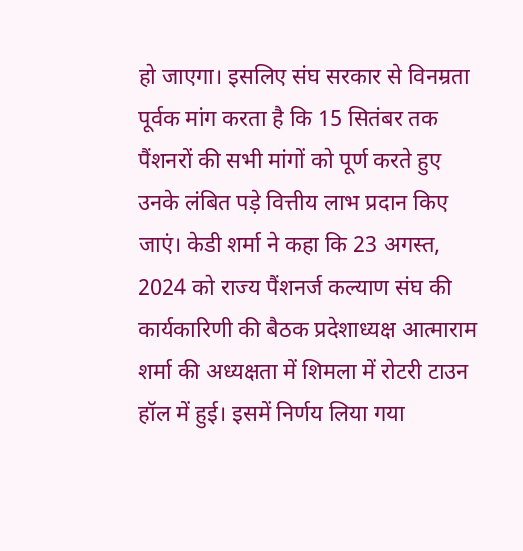हो जाएगा। इसलिए संघ सरकार से विनम्रता पूर्वक मांग करता है कि 15 सितंबर तक पैंशनरों की सभी मांगों को पूर्ण करते हुए उनके लंबित पड़े वित्तीय लाभ प्रदान किए जाएं। केडी शर्मा ने कहा कि 23 अगस्त, 2024 को राज्य पैंशनर्ज कल्याण संघ की कार्यकारिणी की बैठक प्रदेशाध्यक्ष आत्माराम शर्मा की अध्यक्षता में शिमला में रोटरी टाउन हॉल में हुई। इसमें निर्णय लिया गया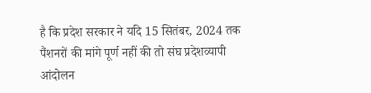है कि प्रदेश सरकार ने यदि 15 सितंबर, 2024 तक पैंशनरों की मांगे पूर्ण नहीं की तो संघ प्रदेशव्यापी आंदोलन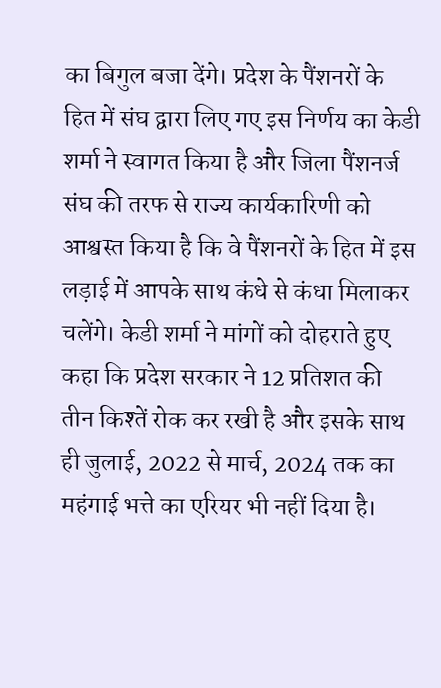का बिगुल बजा देंगे। प्रदेश के पैंशनरों के हित में संघ द्वारा लिए गए इस निर्णय का केडी शर्मा ने स्वागत किया है और जिला पैंशनर्ज संघ की तरफ से राज्य कार्यकारिणी को आश्वस्त किया है कि वे पैंशनरों के हित में इस लड़ाई में आपके साथ कंधे से कंधा मिलाकर चलेंगे। केडी शर्मा ने मांगों को दोहराते हुए कहा कि प्रदेश सरकार ने 12 प्रतिशत की तीन किश्तें रोक कर रखी है और इसके साथ ही जुलाई, 2022 से मार्च, 2024 तक का महंगाई भत्ते का एरियर भी नहीं दिया है।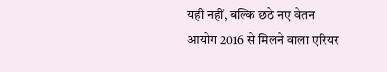यही नहीं, बल्कि छठे नए वेतन आयोग 2016 से मिलने वाला एरियर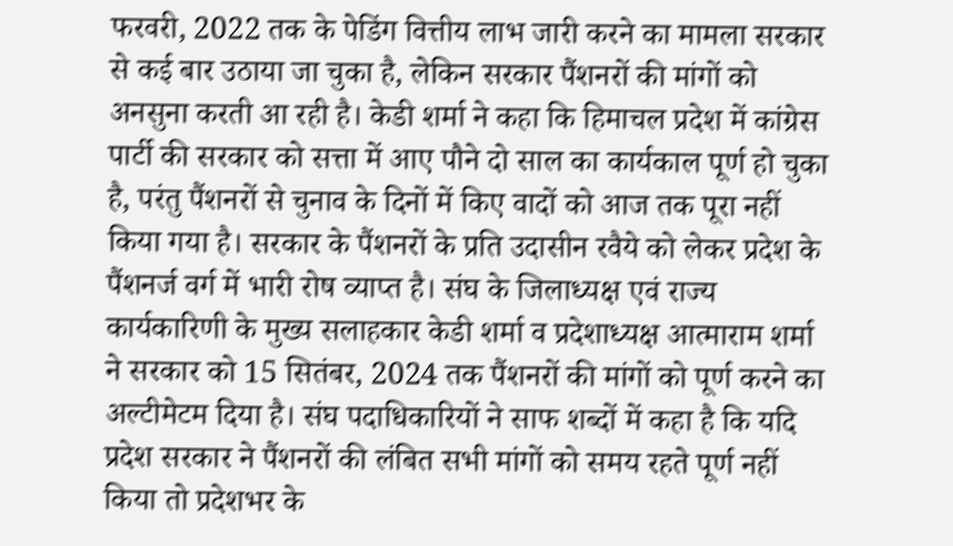फरवरी, 2022 तक के पेडिंग वित्तीय लाभ जारी करने का मामला सरकार से कई बार उठाया जा चुका है, लेकिन सरकार पैंशनरों की मांगों को अनसुना करती आ रही है। केडी शर्मा ने कहा कि हिमाचल प्रदेश में कांग्रेस पार्टी की सरकार को सत्ता में आए पौने दो साल का कार्यकाल पूर्ण हो चुका है, परंतु पैंशनरों से चुनाव के दिनों में किए वादों को आज तक पूरा नहीं किया गया है। सरकार के पैंशनरों के प्रति उदासीन रवैये को लेकर प्रदेश के पैंशनर्ज वर्ग में भारी रोष व्याप्त है। संघ के जिलाध्यक्ष एवं राज्य कार्यकारिणी के मुख्य सलाहकार केडी शर्मा व प्रदेशाध्यक्ष आत्माराम शर्मा ने सरकार को 15 सितंबर, 2024 तक पैंशनरों की मांगों को पूर्ण करने का अल्टीमेटम दिया है। संघ पदाधिकारियों ने साफ शब्दों में कहा है कि यदि प्रदेश सरकार ने पैंशनरों की लंबित सभी मांगों को समय रहते पूर्ण नहीं किया तो प्रदेशभर के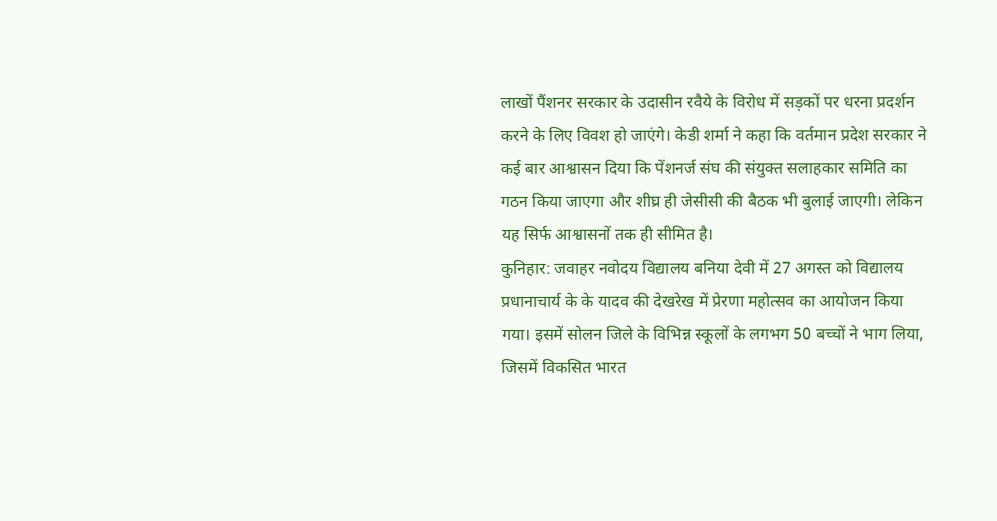लाखों पैंशनर सरकार के उदासीन रवैये के विरोध में सड़कों पर धरना प्रदर्शन करने के लिए विवश हो जाएंगे। केडी शर्मा ने कहा कि वर्तमान प्रदेश सरकार ने कई बार आश्वासन दिया कि पेंशनर्ज संघ की संयुक्त सलाहकार समिति का गठन किया जाएगा और शीघ्र ही जेसीसी की बैठक भी बुलाई जाएगी। लेकिन यह सिर्फ आश्वासनों तक ही सीमित है।
कुनिहार: जवाहर नवोदय विद्यालय बनिया देवी में 27 अगस्त को विद्यालय प्रधानाचार्य के के यादव की देखरेख में प्रेरणा महोत्सव का आयोजन किया गया। इसमें सोलन जिले के विभिन्न स्कूलों के लगभग 50 बच्चों ने भाग लिया, जिसमें विकसित भारत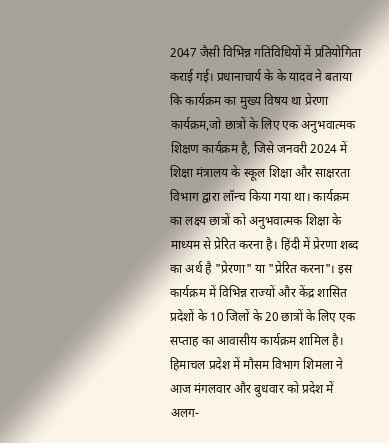2047 जैसी विभिन्न गतिविधियों में प्रतियोगिता कराई गई। प्रधानाचार्य के के यादव ने बताया कि कार्यक्रम का मुख्य विषय था प्रेरणा कार्यक्रम,जो छात्रों के लिए एक अनुभवात्मक शिक्षण कार्यक्रम है, जिसे जनवरी 2024 में शिक्षा मंत्रालय के स्कूल शिक्षा और साक्षरता विभाग द्वारा लॉन्च किया गया था। कार्यक्रम का लक्ष्य छात्रों को अनुभवात्मक शिक्षा के माध्यम से प्रेरित करना है। हिंदी में प्रेरणा शब्द का अर्थ है "प्रेरणा" या "प्रेरित करना"। इस कार्यक्रम में विभिन्न राज्यों और केंद्र शासित प्रदेशों के 10 जिलों के 20 छात्रों के लिए एक सप्ताह का आवासीय कार्यक्रम शामिल है।
हिमाचल प्रदेश में मौसम विभाग शिमला ने आज मंगलवार और बुधवार को प्रदेश में अलग-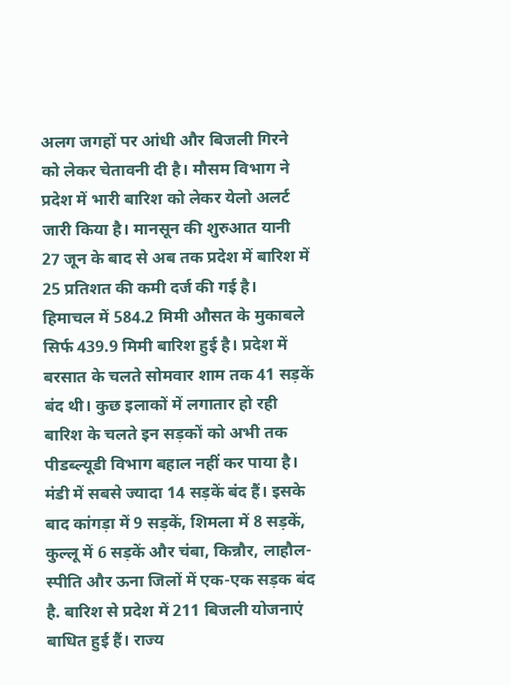अलग जगहों पर आंधी और बिजली गिरने को लेकर चेतावनी दी है। मौसम विभाग ने प्रदेश में भारी बारिश को लेकर येलो अलर्ट जारी किया है। मानसून की शुरुआत यानी 27 जून के बाद से अब तक प्रदेश में बारिश में 25 प्रतिशत की कमी दर्ज की गई है। हिमाचल में 584.2 मिमी औसत के मुकाबले सिर्फ 439.9 मिमी बारिश हुई है। प्रदेश में बरसात के चलते सोमवार शाम तक 41 सड़कें बंद थी। कुछ इलाकों में लगातार हो रही बारिश के चलते इन सड़कों को अभी तक पीडब्ल्यूडी विभाग बहाल नहीं कर पाया है। मंडी में सबसे ज्यादा 14 सड़कें बंद हैं। इसके बाद कांगड़ा में 9 सड़कें, शिमला में 8 सड़कें, कुल्लू में 6 सड़कें और चंबा, किन्नौर, लाहौल-स्पीति और ऊना जिलों में एक-एक सड़क बंद है. बारिश से प्रदेश में 211 बिजली योजनाएं बाधित हुई हैं। राज्य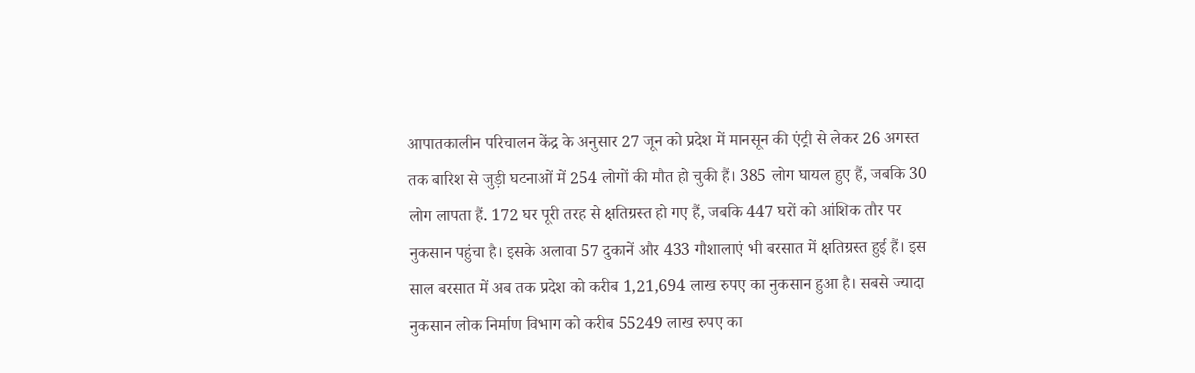आपातकालीन परिचालन केंद्र के अनुसार 27 जून को प्रदेश में मानसून की एंट्री से लेकर 26 अगस्त तक बारिश से जुड़ी घटनाओं में 254 लोगों की मौत हो चुकी हैं। 385 लोग घायल हुए हैं, जबकि 30 लोग लापता हैं. 172 घर पूरी तरह से क्षतिग्रस्त हो गए हैं, जबकि 447 घरों को आंशिक तौर पर नुकसान पहुंचा है। इसके अलावा 57 दुकानें और 433 गौशालाएं भी बरसात में क्षतिग्रस्त हुई हैं। इस साल बरसात में अब तक प्रदेश को करीब 1,21,694 लाख रुपए का नुकसान हुआ है। सबसे ज्यादा नुकसान लोक निर्माण विभाग को करीब 55249 लाख रुपए का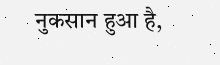नुकसान हुआ है,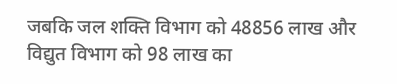जबकि जल शक्ति विभाग को 48856 लाख और विद्युत विभाग को 98 लाख का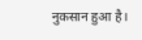नुकसान हुआ है।